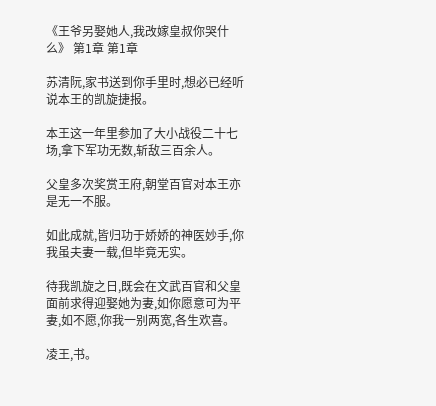《王爷另娶她人,我改嫁皇叔你哭什么》 第1章 第1章

苏清阮,家书送到你手里时,想必已经听说本王的凯旋捷报。

本王这一年里参加了大小战役二十七场,拿下军功无数,斩敌三百余人。

父皇多次奖赏王府,朝堂百官对本王亦是无一不服。

如此成就,皆归功于娇娇的神医妙手,你我虽夫妻一载,但毕竟无实。

待我凯旋之日,既会在文武百官和父皇面前求得迎娶她为妻,如你愿意可为平妻,如不愿,你我一别两宽,各生欢喜。

凌王,书。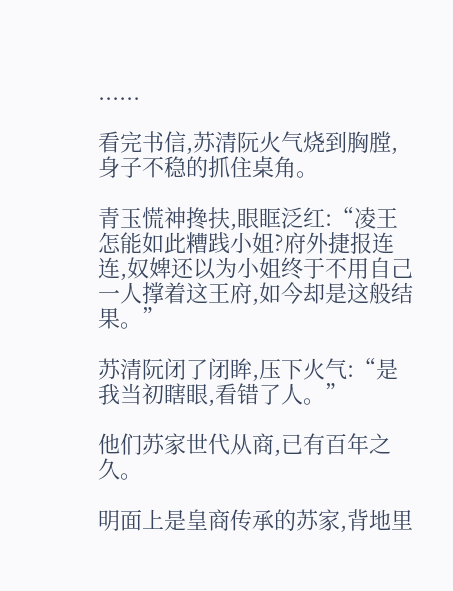......

看完书信,苏清阮火气烧到胸膛,身子不稳的抓住桌角。

青玉慌神搀扶,眼眶泛红:“凌王怎能如此糟践小姐?府外捷报连连,奴婢还以为小姐终于不用自己一人撑着这王府,如今却是这般结果。”

苏清阮闭了闭眸,压下火气:“是我当初瞎眼,看错了人。”

他们苏家世代从商,已有百年之久。

明面上是皇商传承的苏家,背地里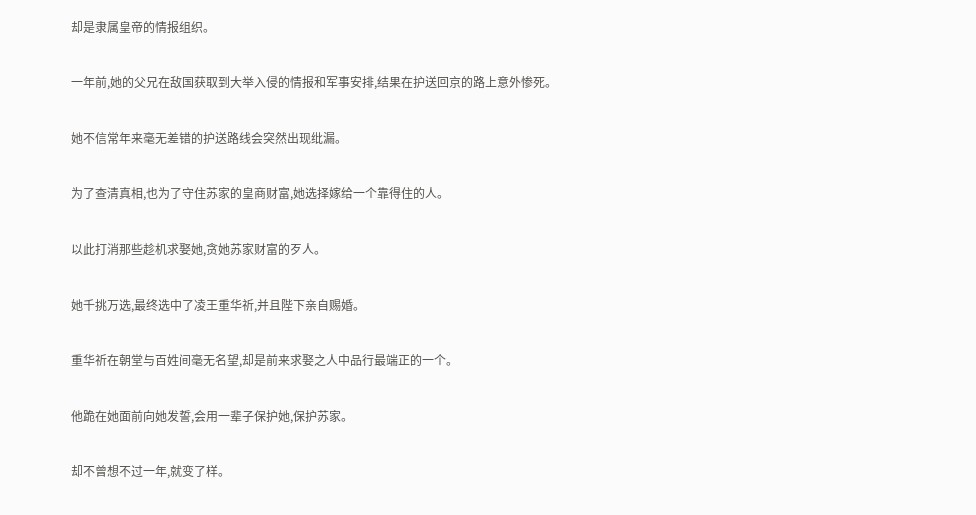却是隶属皇帝的情报组织。

一年前,她的父兄在敌国获取到大举入侵的情报和军事安排,结果在护送回京的路上意外惨死。

她不信常年来毫无差错的护送路线会突然出现纰漏。

为了查清真相,也为了守住苏家的皇商财富,她选择嫁给一个靠得住的人。

以此打消那些趁机求娶她,贪她苏家财富的歹人。

她千挑万选,最终选中了凌王重华祈,并且陛下亲自赐婚。

重华祈在朝堂与百姓间毫无名望,却是前来求娶之人中品行最端正的一个。

他跪在她面前向她发誓,会用一辈子保护她,保护苏家。

却不曾想不过一年,就变了样。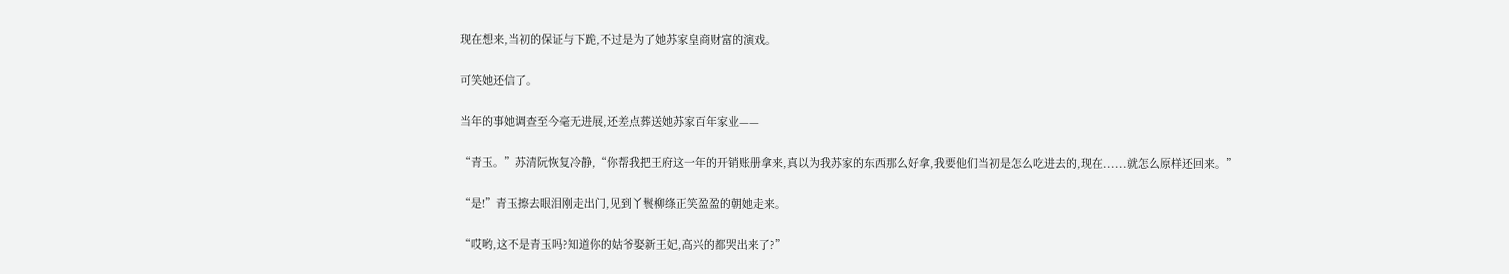现在想来,当初的保证与下跪,不过是为了她苏家皇商财富的演戏。

可笑她还信了。

当年的事她调查至今毫无进展,还差点葬送她苏家百年家业——

“青玉。”苏清阮恢复冷静,“你帮我把王府这一年的开销账册拿来,真以为我苏家的东西那么好拿,我要他们当初是怎么吃进去的,现在......就怎么原样还回来。”

“是!”青玉擦去眼泪刚走出门,见到丫鬟柳绦正笑盈盈的朝她走来。

“哎哟,这不是青玉吗?知道你的姑爷娶新王妃,高兴的都哭出来了?”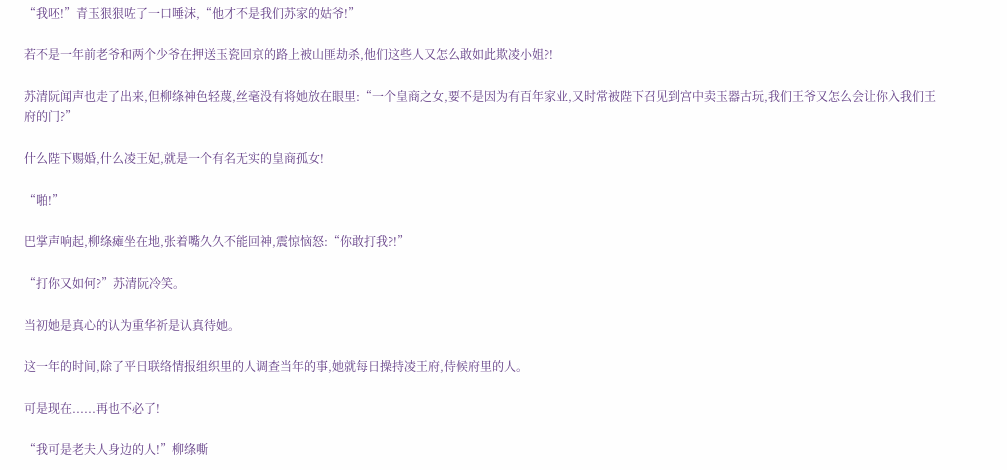“我呸!”青玉狠狠咗了一口唾沫,“他才不是我们苏家的姑爷!”

若不是一年前老爷和两个少爷在押送玉瓷回京的路上被山匪劫杀,他们这些人又怎么敢如此欺凌小姐?!

苏清阮闻声也走了出来,但柳绦神色轻蔑,丝毫没有将她放在眼里:“一个皇商之女,要不是因为有百年家业,又时常被陛下召见到宫中卖玉器古玩,我们王爷又怎么会让你入我们王府的门?”

什么陛下赐婚,什么凌王妃,就是一个有名无实的皇商孤女!

“啪!”

巴掌声响起,柳绦瘫坐在地,张着嘴久久不能回神,震惊恼怒:“你敢打我?!”

“打你又如何?”苏清阮冷笑。

当初她是真心的认为重华祈是认真待她。

这一年的时间,除了平日联络情报组织里的人调查当年的事,她就每日操持凌王府,侍候府里的人。

可是现在......再也不必了!

“我可是老夫人身边的人!”柳绦嘶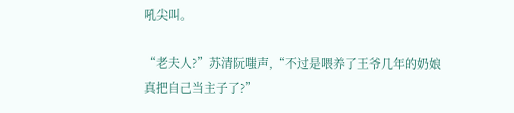吼尖叫。

“老夫人?”苏清阮嗤声,“不过是喂养了王爷几年的奶娘真把自己当主子了?”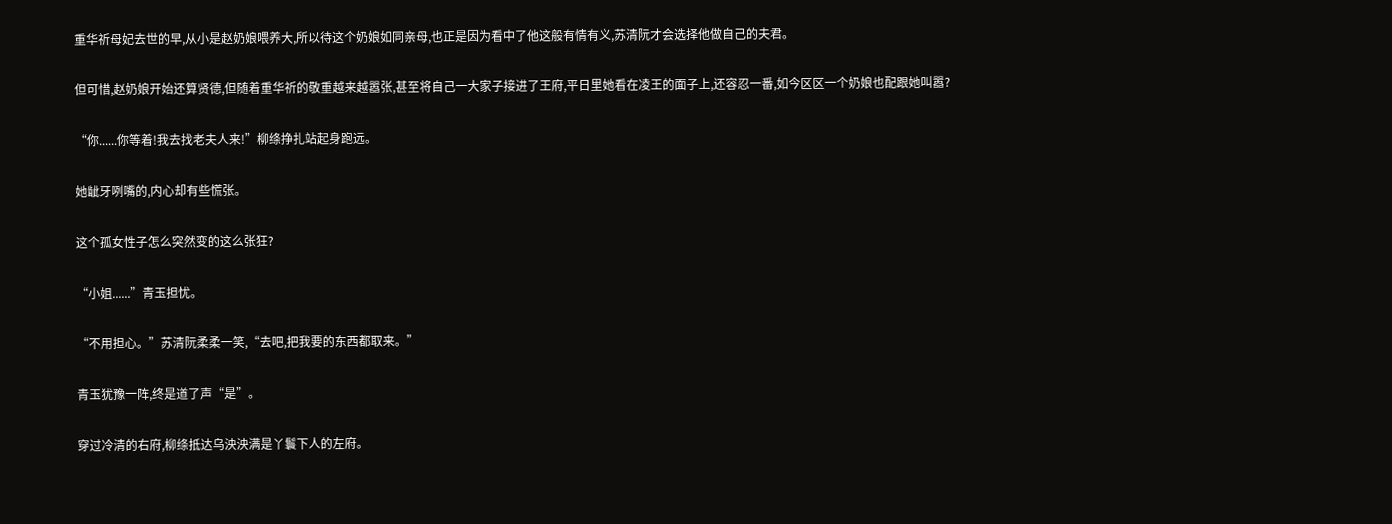重华祈母妃去世的早,从小是赵奶娘喂养大,所以待这个奶娘如同亲母,也正是因为看中了他这般有情有义,苏清阮才会选择他做自己的夫君。

但可惜,赵奶娘开始还算贤德,但随着重华祈的敬重越来越嚣张,甚至将自己一大家子接进了王府,平日里她看在凌王的面子上,还容忍一番,如今区区一个奶娘也配跟她叫嚣?

“你......你等着!我去找老夫人来!”柳绦挣扎站起身跑远。

她龇牙咧嘴的,内心却有些慌张。

这个孤女性子怎么突然变的这么张狂?

“小姐......”青玉担忧。

“不用担心。”苏清阮柔柔一笑,“去吧,把我要的东西都取来。”

青玉犹豫一阵,终是道了声“是”。

穿过冷清的右府,柳绦抵达乌泱泱满是丫鬟下人的左府。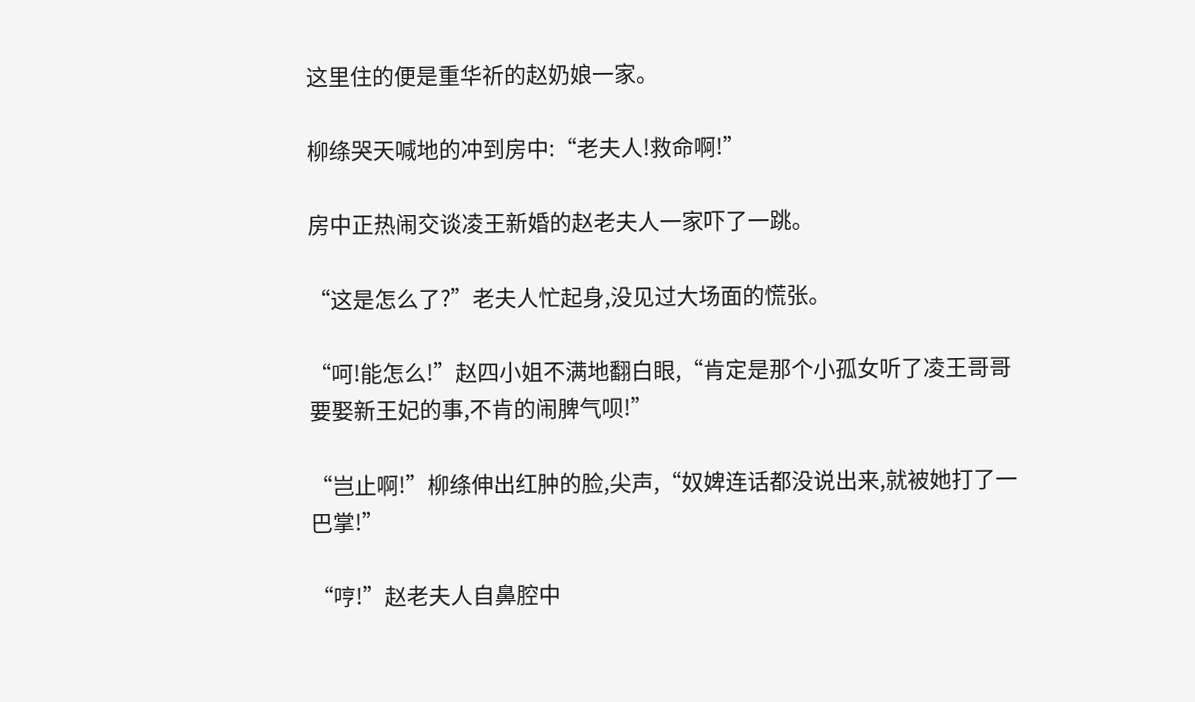这里住的便是重华祈的赵奶娘一家。

柳绦哭天喊地的冲到房中:“老夫人!救命啊!”

房中正热闹交谈凌王新婚的赵老夫人一家吓了一跳。

“这是怎么了?”老夫人忙起身,没见过大场面的慌张。

“呵!能怎么!”赵四小姐不满地翻白眼,“肯定是那个小孤女听了凌王哥哥要娶新王妃的事,不肯的闹脾气呗!”

“岂止啊!”柳绦伸出红肿的脸,尖声,“奴婢连话都没说出来,就被她打了一巴掌!”

“哼!”赵老夫人自鼻腔中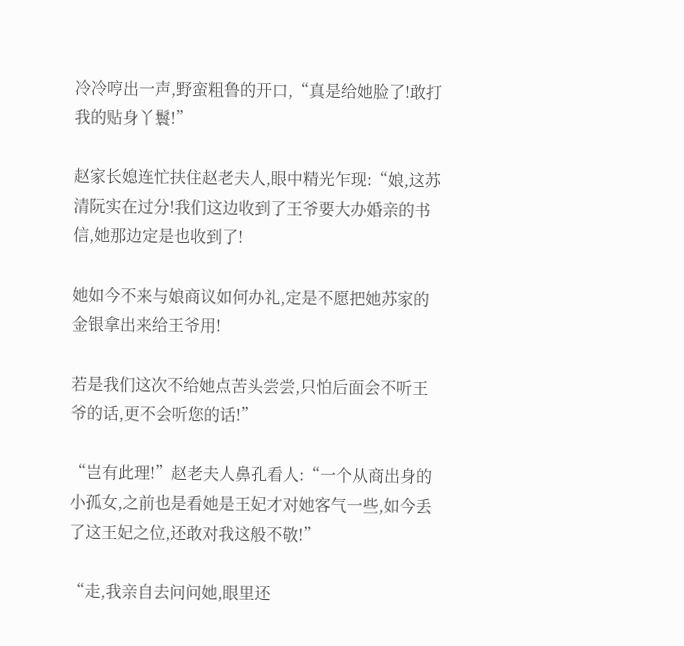冷冷哼出一声,野蛮粗鲁的开口,“真是给她脸了!敢打我的贴身丫鬟!”

赵家长媳连忙扶住赵老夫人,眼中精光乍现:“娘,这苏清阮实在过分!我们这边收到了王爷要大办婚亲的书信,她那边定是也收到了!

她如今不来与娘商议如何办礼,定是不愿把她苏家的金银拿出来给王爷用!

若是我们这次不给她点苦头尝尝,只怕后面会不听王爷的话,更不会听您的话!”

“岂有此理!”赵老夫人鼻孔看人:“一个从商出身的小孤女,之前也是看她是王妃才对她客气一些,如今丢了这王妃之位,还敢对我这般不敬!”

“走,我亲自去问问她,眼里还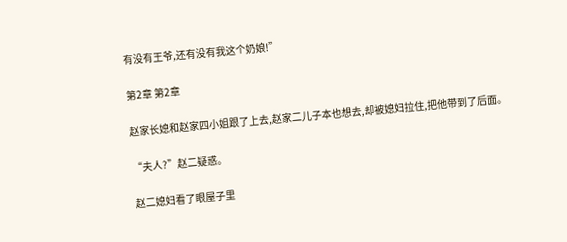有没有王爷,还有没有我这个奶娘!”

第2章 第2章

赵家长媳和赵家四小姐跟了上去,赵家二儿子本也想去,却被媳妇拉住,把他带到了后面。

“夫人?”赵二疑惑。

赵二媳妇看了眼屋子里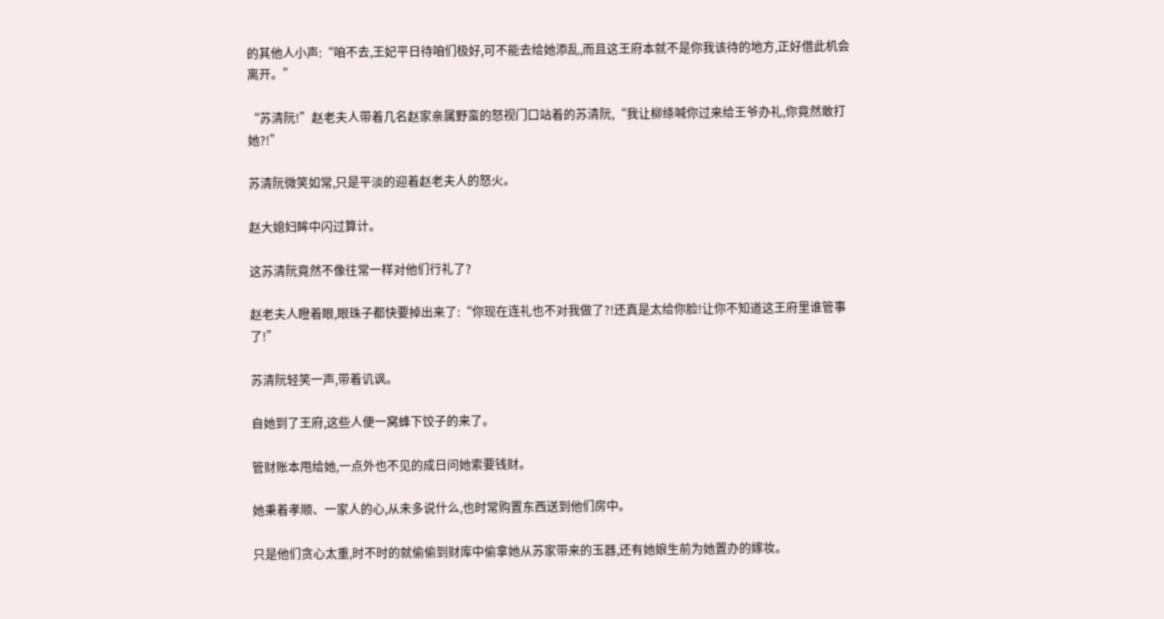的其他人小声:“咱不去,王妃平日待咱们极好,可不能去给她添乱,而且这王府本就不是你我该待的地方,正好借此机会离开。”

“苏清阮!”赵老夫人带着几名赵家亲属野蛮的怒视门口站着的苏清阮,“我让柳绦喊你过来给王爷办礼,你竟然敢打她?!”

苏清阮微笑如常,只是平淡的迎着赵老夫人的怒火。

赵大媳妇眸中闪过算计。

这苏清阮竟然不像往常一样对他们行礼了?

赵老夫人瞪着眼,眼珠子都快要掉出来了:“你现在连礼也不对我做了?!还真是太给你脸!让你不知道这王府里谁管事了!”

苏清阮轻笑一声,带着讥讽。

自她到了王府,这些人便一窝蜂下饺子的来了。

管财账本甩给她,一点外也不见的成日问她索要钱财。

她秉着孝顺、一家人的心,从未多说什么,也时常购置东西送到他们房中。

只是他们贪心太重,时不时的就偷偷到财库中偷拿她从苏家带来的玉器,还有她娘生前为她置办的嫁妆。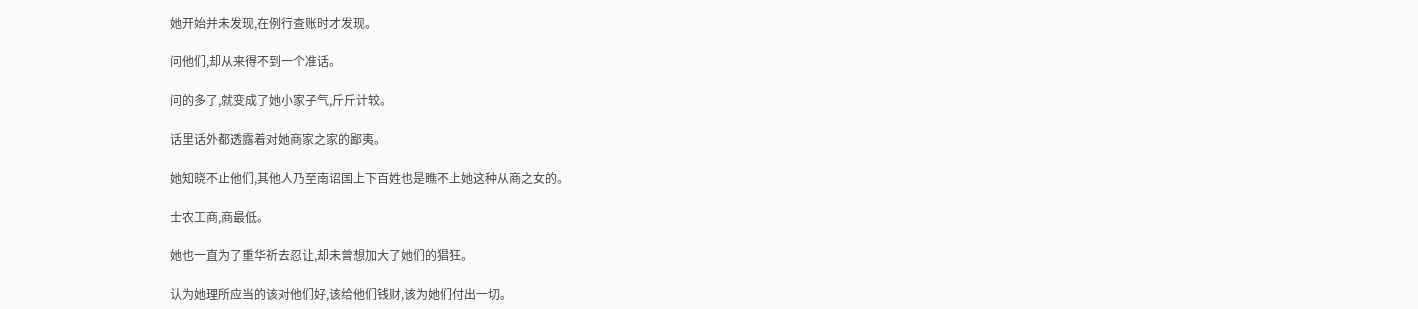她开始并未发现,在例行查账时才发现。

问他们,却从来得不到一个准话。

问的多了,就变成了她小家子气,斤斤计较。

话里话外都透露着对她商家之家的鄙夷。

她知晓不止他们,其他人乃至南诏国上下百姓也是瞧不上她这种从商之女的。

士农工商,商最低。

她也一直为了重华祈去忍让,却未曾想加大了她们的猖狂。

认为她理所应当的该对他们好,该给他们钱财,该为她们付出一切。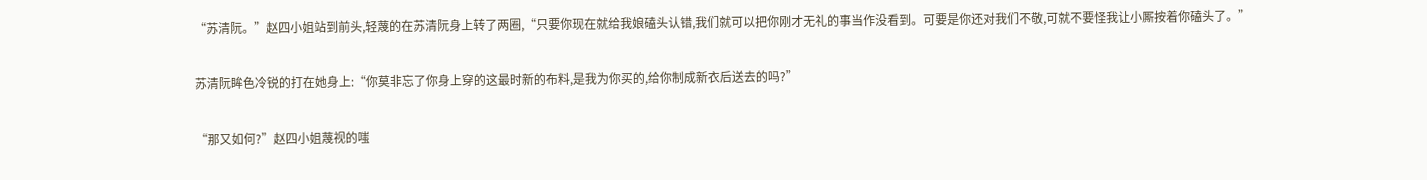“苏清阮。”赵四小姐站到前头,轻蔑的在苏清阮身上转了两圈,“只要你现在就给我娘磕头认错,我们就可以把你刚才无礼的事当作没看到。可要是你还对我们不敬,可就不要怪我让小厮按着你磕头了。”

苏清阮眸色冷锐的打在她身上:“你莫非忘了你身上穿的这最时新的布料,是我为你买的,给你制成新衣后送去的吗?”

“那又如何?”赵四小姐蔑视的嗤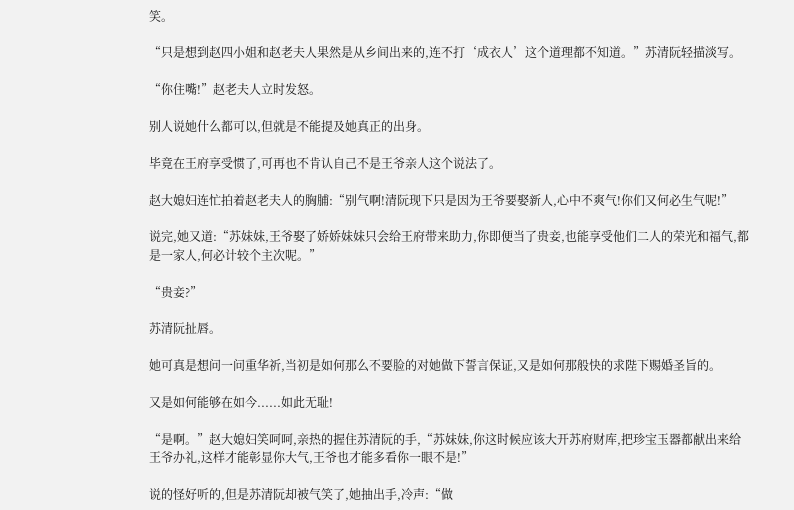笑。

“只是想到赵四小姐和赵老夫人果然是从乡间出来的,连不打‘成衣人’这个道理都不知道。”苏清阮轻描淡写。

“你住嘴!”赵老夫人立时发怒。

别人说她什么都可以,但就是不能提及她真正的出身。

毕竟在王府享受惯了,可再也不肯认自己不是王爷亲人这个说法了。

赵大媳妇连忙拍着赵老夫人的胸脯:“别气啊!清阮现下只是因为王爷要娶新人,心中不爽气!你们又何必生气呢!”

说完,她又道:“苏妹妹,王爷娶了娇娇妹妹只会给王府带来助力,你即便当了贵妾,也能享受他们二人的荣光和福气,都是一家人,何必计较个主次呢。”

“贵妾?”

苏清阮扯唇。

她可真是想问一问重华祈,当初是如何那么不要脸的对她做下誓言保证,又是如何那般快的求陛下赐婚圣旨的。

又是如何能够在如今......如此无耻!

“是啊。”赵大媳妇笑呵呵,亲热的握住苏清阮的手,“苏妹妹,你这时候应该大开苏府财库,把珍宝玉器都献出来给王爷办礼,这样才能彰显你大气,王爷也才能多看你一眼不是!”

说的怪好听的,但是苏清阮却被气笑了,她抽出手,冷声:“做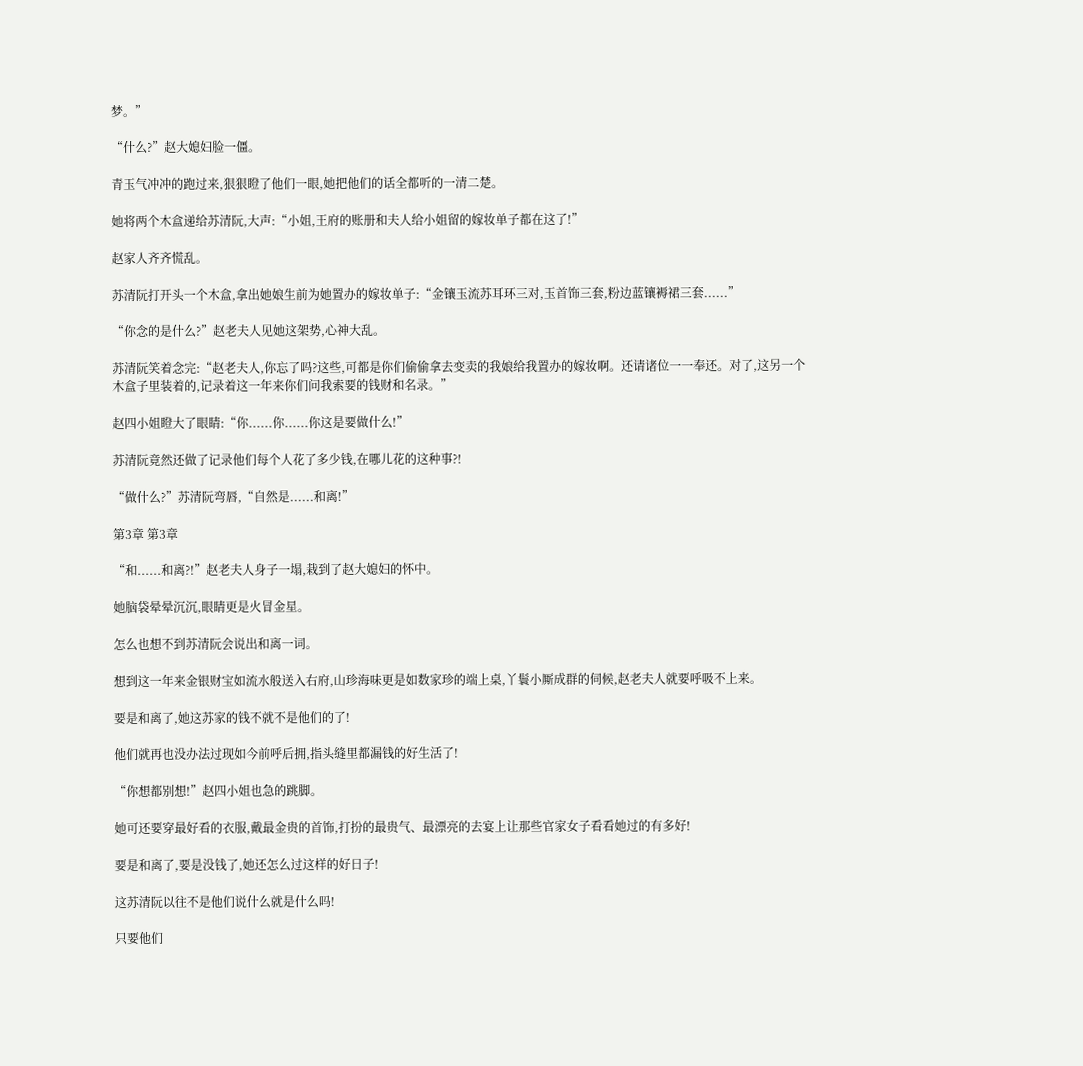梦。”

“什么?”赵大媳妇脸一僵。

青玉气冲冲的跑过来,狠狠瞪了他们一眼,她把他们的话全都听的一清二楚。

她将两个木盒递给苏清阮,大声:“小姐,王府的账册和夫人给小姐留的嫁妆单子都在这了!”

赵家人齐齐慌乱。

苏清阮打开头一个木盒,拿出她娘生前为她置办的嫁妆单子:“金镶玉流苏耳环三对,玉首饰三套,粉边蓝镶褥裙三套......”

“你念的是什么?”赵老夫人见她这架势,心神大乱。

苏清阮笑着念完:“赵老夫人,你忘了吗?这些,可都是你们偷偷拿去变卖的我娘给我置办的嫁妆啊。还请诸位一一奉还。对了,这另一个木盒子里装着的,记录着这一年来你们问我索要的钱财和名录。”

赵四小姐瞪大了眼睛:“你......你......你这是要做什么!”

苏清阮竟然还做了记录他们每个人花了多少钱,在哪儿花的这种事?!

“做什么?”苏清阮弯唇,“自然是......和离!”

第3章 第3章

“和......和离?!”赵老夫人身子一塌,栽到了赵大媳妇的怀中。

她脑袋晕晕沉沉,眼睛更是火冒金星。

怎么也想不到苏清阮会说出和离一词。

想到这一年来金银财宝如流水般送入右府,山珍海味更是如数家珍的端上桌,丫鬟小厮成群的伺候,赵老夫人就要呼吸不上来。

要是和离了,她这苏家的钱不就不是他们的了!

他们就再也没办法过现如今前呼后拥,指头缝里都漏钱的好生活了!

“你想都别想!”赵四小姐也急的跳脚。

她可还要穿最好看的衣服,戴最金贵的首饰,打扮的最贵气、最漂亮的去宴上让那些官家女子看看她过的有多好!

要是和离了,要是没钱了,她还怎么过这样的好日子!

这苏清阮以往不是他们说什么就是什么吗!

只要他们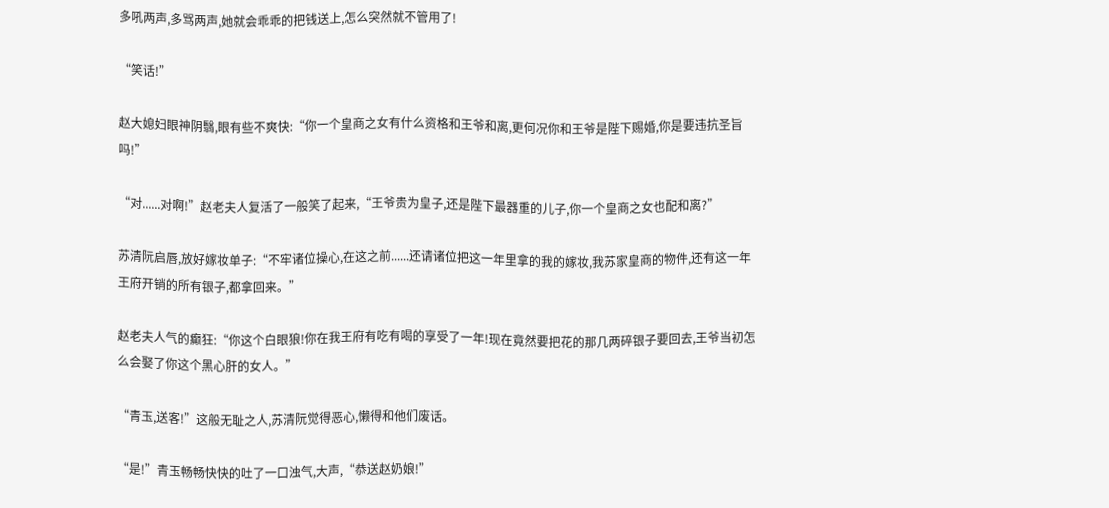多吼两声,多骂两声,她就会乖乖的把钱送上,怎么突然就不管用了!

“笑话!”

赵大媳妇眼神阴翳,眼有些不爽快:“你一个皇商之女有什么资格和王爷和离,更何况你和王爷是陛下赐婚,你是要违抗圣旨吗!”

“对......对啊!”赵老夫人复活了一般笑了起来,“王爷贵为皇子,还是陛下最器重的儿子,你一个皇商之女也配和离?”

苏清阮启唇,放好嫁妆单子:“不牢诸位操心,在这之前......还请诸位把这一年里拿的我的嫁妆,我苏家皇商的物件,还有这一年王府开销的所有银子,都拿回来。”

赵老夫人气的癫狂:“你这个白眼狼!你在我王府有吃有喝的享受了一年!现在竟然要把花的那几两碎银子要回去,王爷当初怎么会娶了你这个黑心肝的女人。”

“青玉,送客!”这般无耻之人,苏清阮觉得恶心,懒得和他们废话。

“是!”青玉畅畅快快的吐了一口浊气,大声,“恭送赵奶娘!”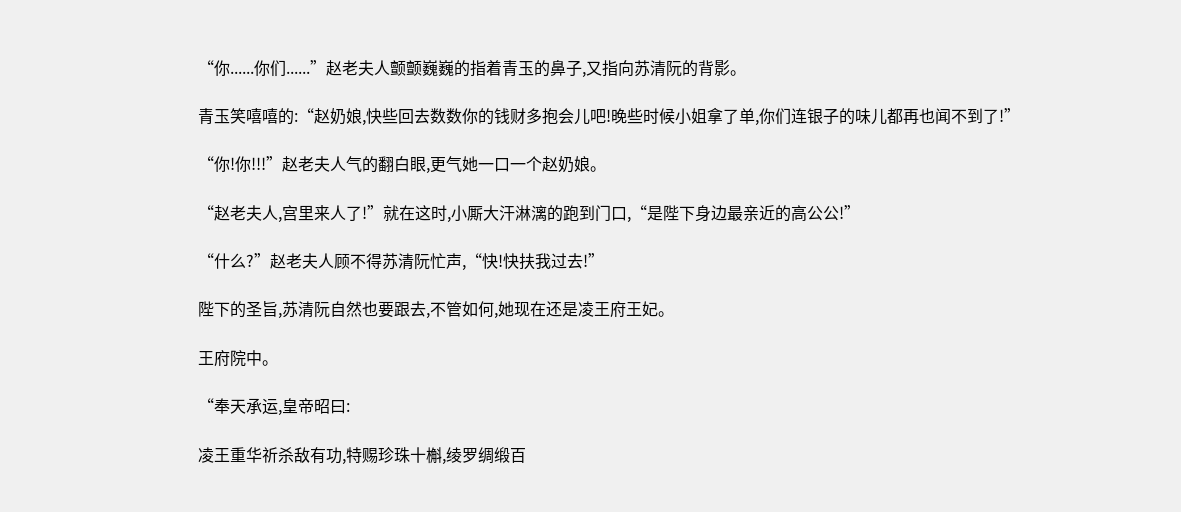“你......你们......”赵老夫人颤颤巍巍的指着青玉的鼻子,又指向苏清阮的背影。

青玉笑嘻嘻的:“赵奶娘,快些回去数数你的钱财多抱会儿吧!晚些时候小姐拿了单,你们连银子的味儿都再也闻不到了!”

“你!你!!!”赵老夫人气的翻白眼,更气她一口一个赵奶娘。

“赵老夫人,宫里来人了!”就在这时,小厮大汗淋漓的跑到门口,“是陛下身边最亲近的高公公!”

“什么?”赵老夫人顾不得苏清阮忙声,“快!快扶我过去!”

陛下的圣旨,苏清阮自然也要跟去,不管如何,她现在还是凌王府王妃。

王府院中。

“奉天承运,皇帝昭曰:

凌王重华祈杀敌有功,特赐珍珠十槲,绫罗绸缎百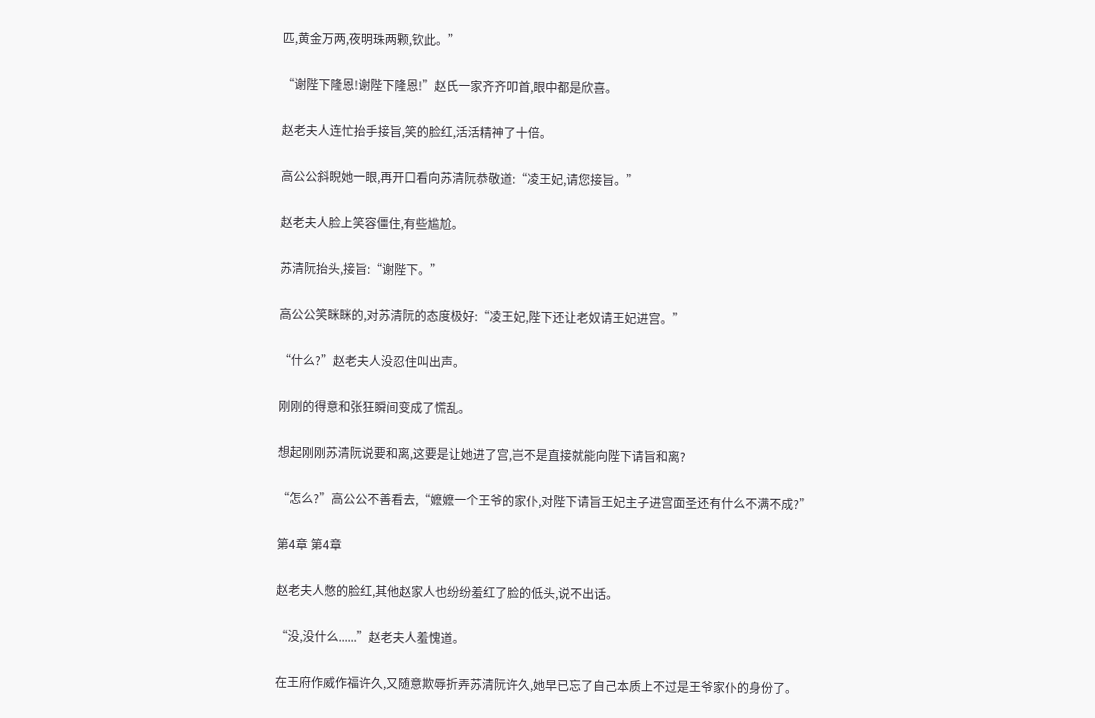匹,黄金万两,夜明珠两颗,钦此。”

“谢陛下隆恩!谢陛下隆恩!”赵氏一家齐齐叩首,眼中都是欣喜。

赵老夫人连忙抬手接旨,笑的脸红,活活精神了十倍。

高公公斜睨她一眼,再开口看向苏清阮恭敬道:“凌王妃,请您接旨。”

赵老夫人脸上笑容僵住,有些尴尬。

苏清阮抬头,接旨:“谢陛下。”

高公公笑眯眯的,对苏清阮的态度极好:“凌王妃,陛下还让老奴请王妃进宫。”

“什么?”赵老夫人没忍住叫出声。

刚刚的得意和张狂瞬间变成了慌乱。

想起刚刚苏清阮说要和离,这要是让她进了宫,岂不是直接就能向陛下请旨和离?

“怎么?”高公公不善看去,“嬷嬷一个王爷的家仆,对陛下请旨王妃主子进宫面圣还有什么不满不成?”

第4章 第4章

赵老夫人憋的脸红,其他赵家人也纷纷羞红了脸的低头,说不出话。

“没,没什么......”赵老夫人羞愧道。

在王府作威作福许久,又随意欺辱折弄苏清阮许久,她早已忘了自己本质上不过是王爷家仆的身份了。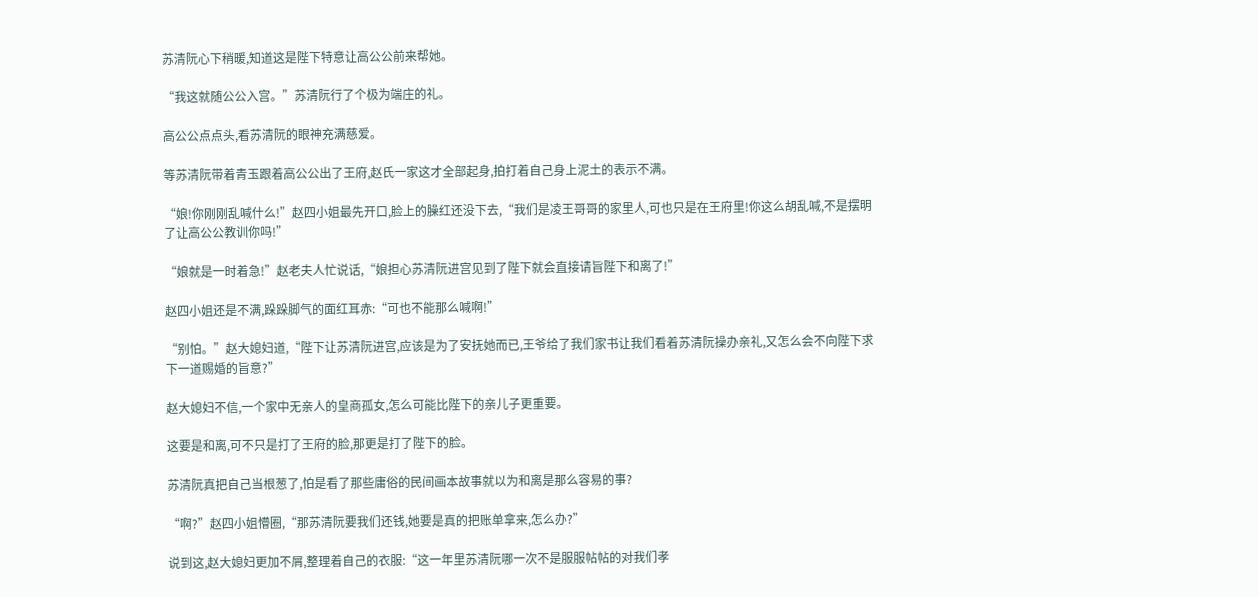苏清阮心下稍暖,知道这是陛下特意让高公公前来帮她。

“我这就随公公入宫。”苏清阮行了个极为端庄的礼。

高公公点点头,看苏清阮的眼神充满慈爱。

等苏清阮带着青玉跟着高公公出了王府,赵氏一家这才全部起身,拍打着自己身上泥土的表示不满。

“娘!你刚刚乱喊什么!”赵四小姐最先开口,脸上的臊红还没下去,“我们是凌王哥哥的家里人,可也只是在王府里!你这么胡乱喊,不是摆明了让高公公教训你吗!”

“娘就是一时着急!”赵老夫人忙说话,“娘担心苏清阮进宫见到了陛下就会直接请旨陛下和离了!”

赵四小姐还是不满,跺跺脚气的面红耳赤:“可也不能那么喊啊!”

“别怕。”赵大媳妇道,“陛下让苏清阮进宫,应该是为了安抚她而已,王爷给了我们家书让我们看着苏清阮操办亲礼,又怎么会不向陛下求下一道赐婚的旨意?”

赵大媳妇不信,一个家中无亲人的皇商孤女,怎么可能比陛下的亲儿子更重要。

这要是和离,可不只是打了王府的脸,那更是打了陛下的脸。

苏清阮真把自己当根葱了,怕是看了那些庸俗的民间画本故事就以为和离是那么容易的事?

“啊?”赵四小姐懵圈,“那苏清阮要我们还钱,她要是真的把账单拿来,怎么办?”

说到这,赵大媳妇更加不屑,整理着自己的衣服:“这一年里苏清阮哪一次不是服服帖帖的对我们孝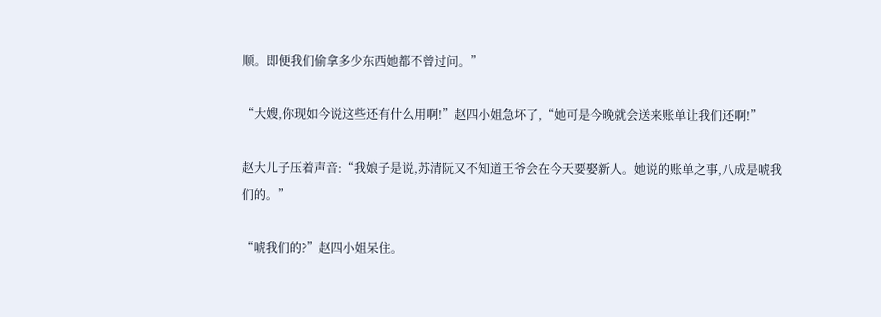顺。即便我们偷拿多少东西她都不曾过问。”

“大嫂,你现如今说这些还有什么用啊!”赵四小姐急坏了,“她可是今晚就会送来账单让我们还啊!”

赵大儿子压着声音:“我娘子是说,苏清阮又不知道王爷会在今天要娶新人。她说的账单之事,八成是唬我们的。”

“唬我们的?”赵四小姐呆住。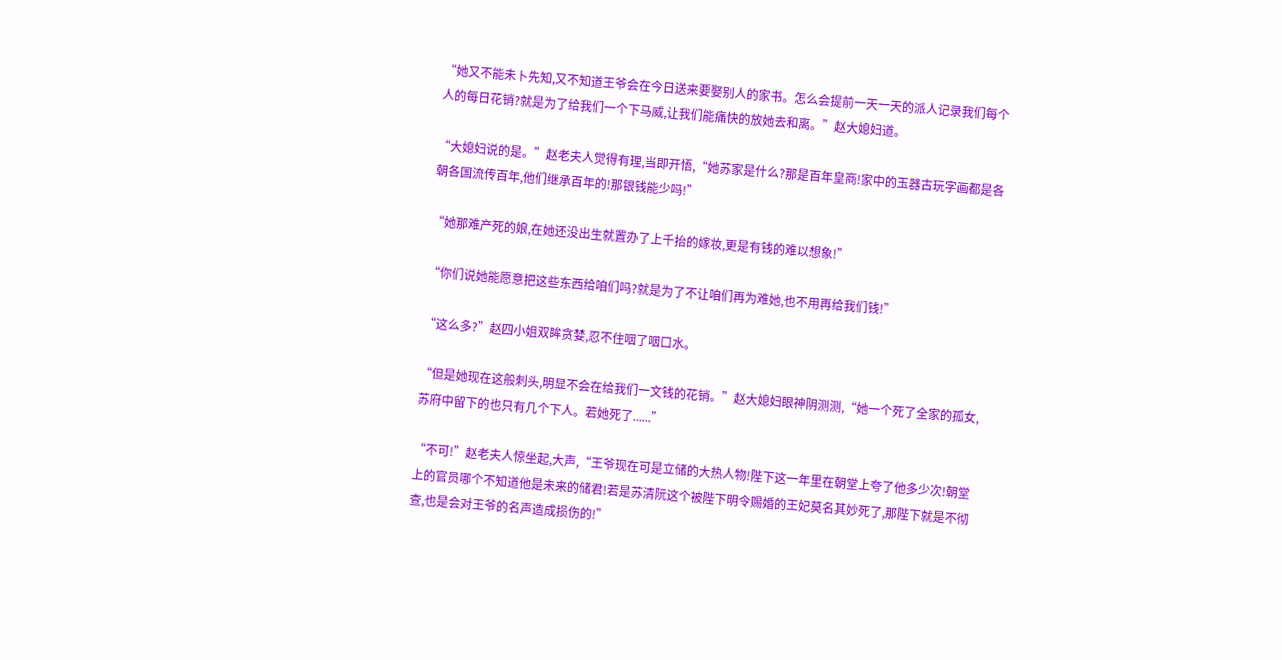“她又不能未卜先知,又不知道王爷会在今日送来要娶别人的家书。怎么会提前一天一天的派人记录我们每个人的每日花销?就是为了给我们一个下马威,让我们能痛快的放她去和离。”赵大媳妇道。

“大媳妇说的是。”赵老夫人觉得有理,当即开悟,“她苏家是什么?那是百年皇商!家中的玉器古玩字画都是各朝各国流传百年,他们继承百年的!那银钱能少吗!”

“她那难产死的娘,在她还没出生就置办了上千抬的嫁妆,更是有钱的难以想象!”

“你们说她能愿意把这些东西给咱们吗?就是为了不让咱们再为难她,也不用再给我们钱!”

“这么多?”赵四小姐双眸贪婪,忍不住咽了咽口水。

“但是她现在这般刺头,明显不会在给我们一文钱的花销。”赵大媳妇眼神阴测测,“她一个死了全家的孤女,苏府中留下的也只有几个下人。若她死了......”

“不可!”赵老夫人惊坐起,大声,“王爷现在可是立储的大热人物!陛下这一年里在朝堂上夸了他多少次!朝堂上的官员哪个不知道他是未来的储君!若是苏清阮这个被陛下明令赐婚的王妃莫名其妙死了,那陛下就是不彻查,也是会对王爷的名声造成损伤的!”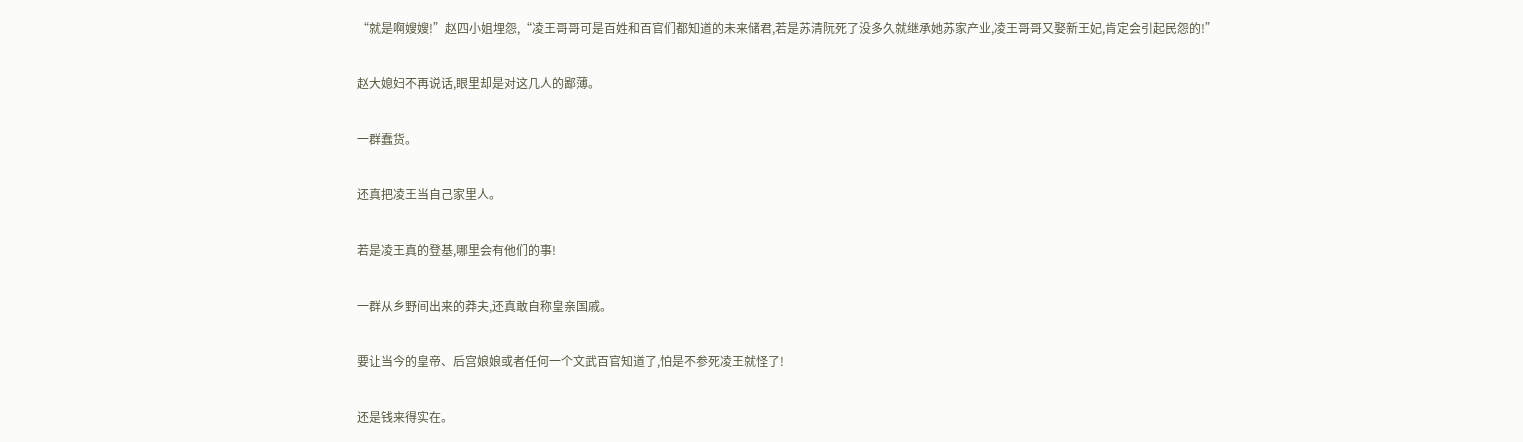“就是啊嫂嫂!”赵四小姐埋怨,“凌王哥哥可是百姓和百官们都知道的未来储君,若是苏清阮死了没多久就继承她苏家产业,凌王哥哥又娶新王妃,肯定会引起民怨的!”

赵大媳妇不再说话,眼里却是对这几人的鄙薄。

一群蠢货。

还真把凌王当自己家里人。

若是凌王真的登基,哪里会有他们的事!

一群从乡野间出来的莽夫,还真敢自称皇亲国戚。

要让当今的皇帝、后宫娘娘或者任何一个文武百官知道了,怕是不参死凌王就怪了!

还是钱来得实在。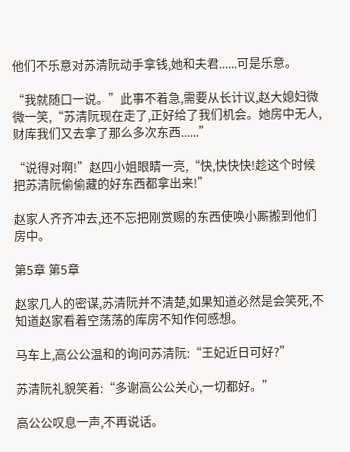他们不乐意对苏清阮动手拿钱,她和夫君......可是乐意。

“我就随口一说。”此事不着急,需要从长计议,赵大媳妇微微一笑,“苏清阮现在走了,正好给了我们机会。她房中无人,财库我们又去拿了那么多次东西......”

“说得对啊!”赵四小姐眼睛一亮,“快,快快快!趁这个时候把苏清阮偷偷藏的好东西都拿出来!”

赵家人齐齐冲去,还不忘把刚赏赐的东西使唤小厮搬到他们房中。

第5章 第5章

赵家几人的密谋,苏清阮并不清楚,如果知道必然是会笑死,不知道赵家看着空荡荡的库房不知作何感想。

马车上,高公公温和的询问苏清阮:“王妃近日可好?”

苏清阮礼貌笑着:“多谢高公公关心,一切都好。”

高公公叹息一声,不再说话。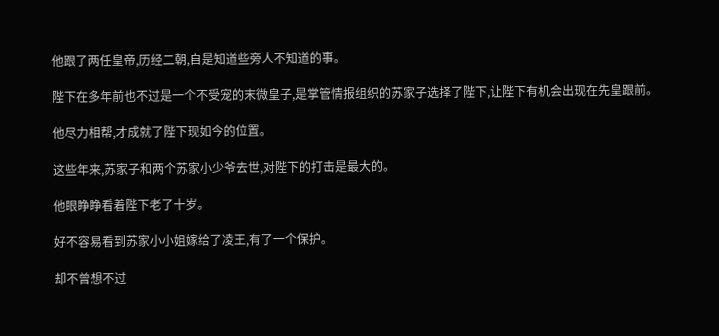他跟了两任皇帝,历经二朝,自是知道些旁人不知道的事。

陛下在多年前也不过是一个不受宠的末微皇子,是掌管情报组织的苏家子选择了陛下,让陛下有机会出现在先皇跟前。

他尽力相帮,才成就了陛下现如今的位置。

这些年来,苏家子和两个苏家小少爷去世,对陛下的打击是最大的。

他眼睁睁看着陛下老了十岁。

好不容易看到苏家小小姐嫁给了凌王,有了一个保护。

却不曾想不过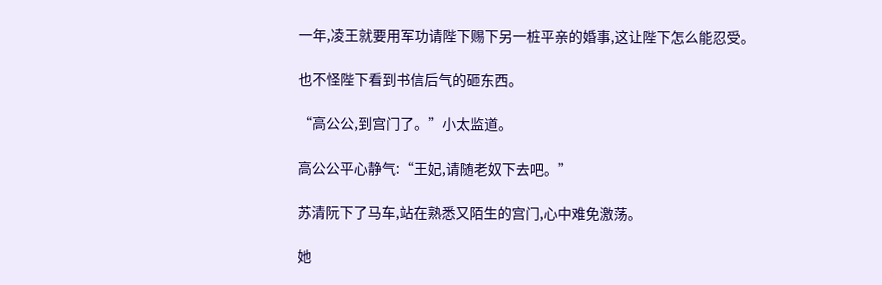一年,凌王就要用军功请陛下赐下另一桩平亲的婚事,这让陛下怎么能忍受。

也不怪陛下看到书信后气的砸东西。

“高公公,到宫门了。”小太监道。

高公公平心静气:“王妃,请随老奴下去吧。”

苏清阮下了马车,站在熟悉又陌生的宫门,心中难免激荡。

她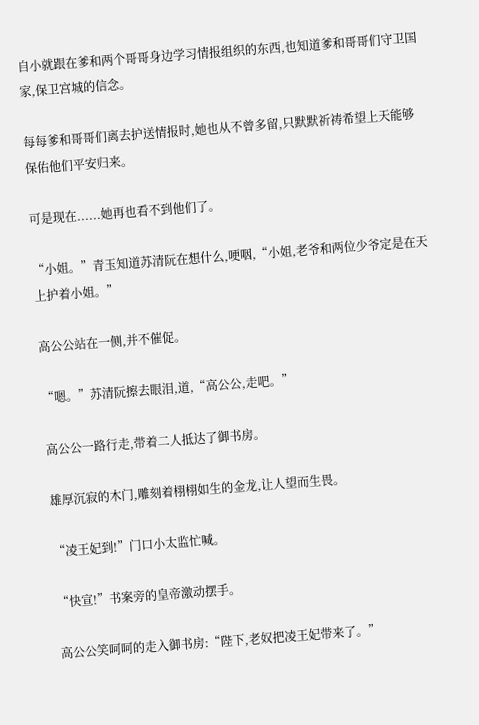自小就跟在爹和两个哥哥身边学习情报组织的东西,也知道爹和哥哥们守卫国家,保卫宫城的信念。

每每爹和哥哥们离去护送情报时,她也从不曾多留,只默默祈祷希望上天能够保佑他们平安归来。

可是现在......她再也看不到他们了。

“小姐。”青玉知道苏清阮在想什么,哽咽,“小姐,老爷和两位少爷定是在天上护着小姐。”

高公公站在一侧,并不催促。

“嗯。”苏清阮擦去眼泪,道,“高公公,走吧。”

高公公一路行走,带着二人抵达了御书房。

雄厚沉寂的木门,雕刻着栩栩如生的金龙,让人望而生畏。

“凌王妃到!”门口小太监忙喊。

“快宣!”书案旁的皇帝激动摆手。

高公公笑呵呵的走入御书房:“陛下,老奴把凌王妃带来了。”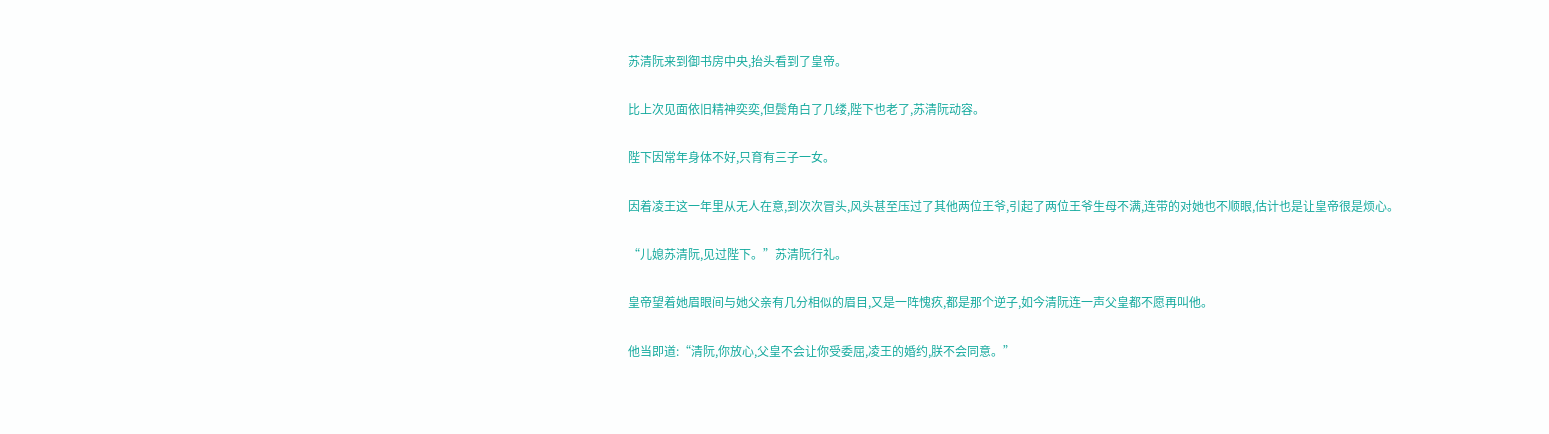苏清阮来到御书房中央,抬头看到了皇帝。

比上次见面依旧精神奕奕,但鬓角白了几缕,陛下也老了,苏清阮动容。

陛下因常年身体不好,只育有三子一女。

因着凌王这一年里从无人在意,到次次冒头,风头甚至压过了其他两位王爷,引起了两位王爷生母不满,连带的对她也不顺眼,估计也是让皇帝很是烦心。

“儿媳苏清阮,见过陛下。”苏清阮行礼。

皇帝望着她眉眼间与她父亲有几分相似的眉目,又是一阵愧疚,都是那个逆子,如今清阮连一声父皇都不愿再叫他。

他当即道:“清阮,你放心,父皇不会让你受委屈,凌王的婚约,朕不会同意。”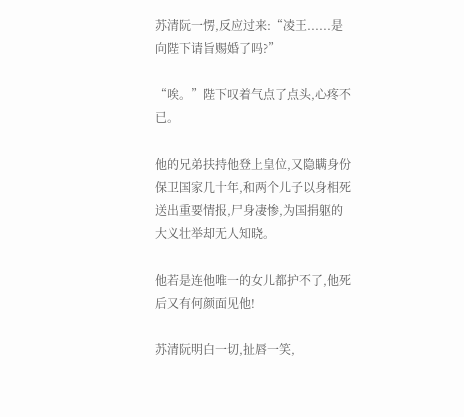苏清阮一愣,反应过来:“凌王......是向陛下请旨赐婚了吗?”

“唉。”陛下叹着气点了点头,心疼不已。

他的兄弟扶持他登上皇位,又隐瞒身份保卫国家几十年,和两个儿子以身相死送出重要情报,尸身凄惨,为国捐躯的大义壮举却无人知晓。

他若是连他唯一的女儿都护不了,他死后又有何颜面见他!

苏清阮明白一切,扯唇一笑,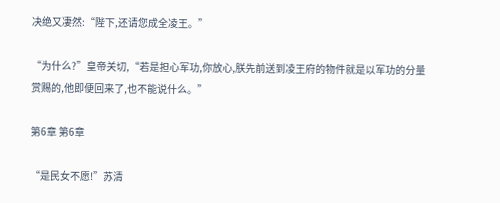决绝又凄然:“陛下,还请您成全凌王。”

“为什么?”皇帝关切,“若是担心军功,你放心,朕先前送到凌王府的物件就是以军功的分量赏赐的,他即便回来了,也不能说什么。”

第6章 第6章

“是民女不愿!”苏清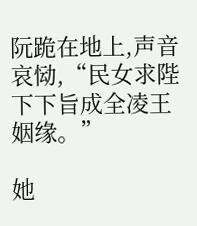阮跪在地上,声音哀恸,“民女求陛下下旨成全凌王姻缘。”

她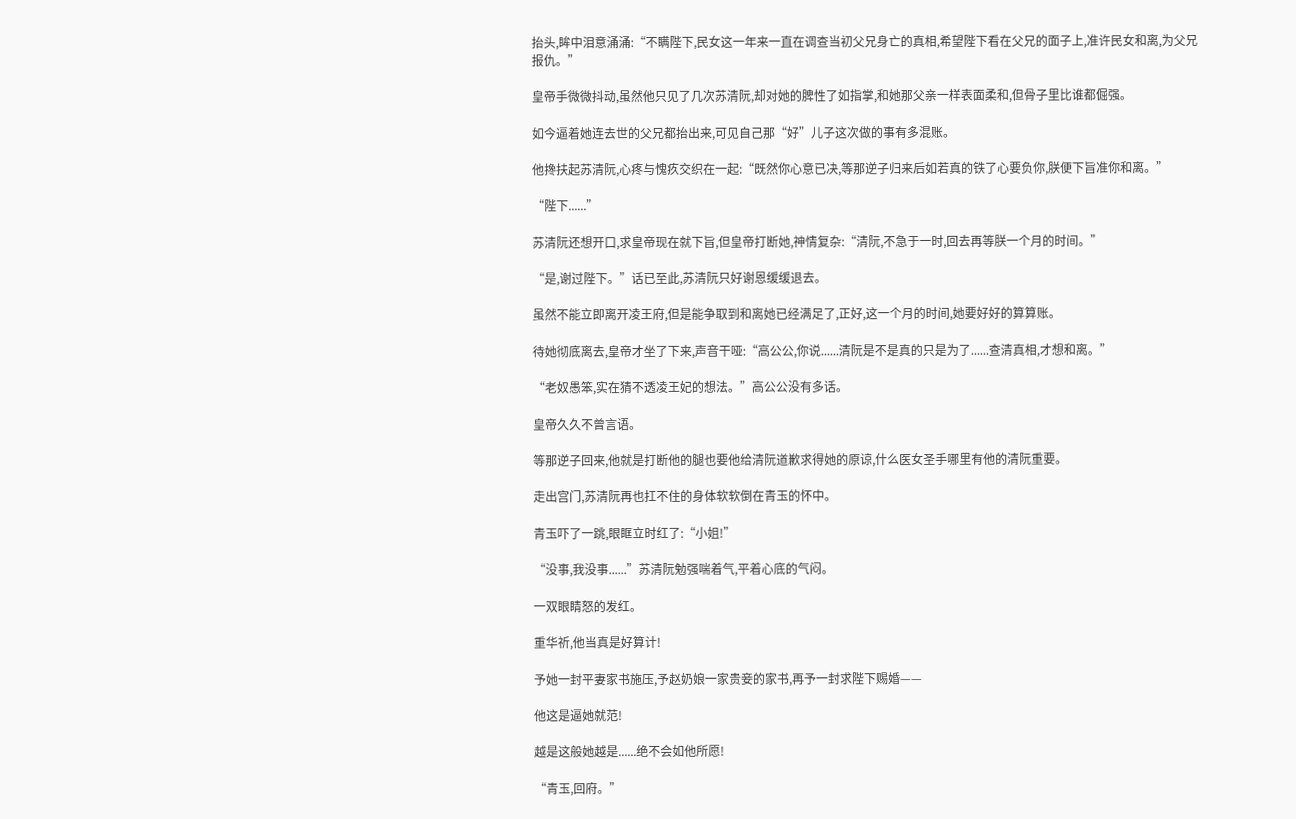抬头,眸中泪意涌涌:“不瞒陛下,民女这一年来一直在调查当初父兄身亡的真相,希望陛下看在父兄的面子上,准许民女和离,为父兄报仇。”

皇帝手微微抖动,虽然他只见了几次苏清阮,却对她的脾性了如指掌,和她那父亲一样表面柔和,但骨子里比谁都倔强。

如今逼着她连去世的父兄都抬出来,可见自己那“好”儿子这次做的事有多混账。

他搀扶起苏清阮,心疼与愧疚交织在一起:“既然你心意已决,等那逆子归来后如若真的铁了心要负你,朕便下旨准你和离。”

“陛下......”

苏清阮还想开口,求皇帝现在就下旨,但皇帝打断她,神情复杂:“清阮,不急于一时,回去再等朕一个月的时间。”

“是,谢过陛下。”话已至此,苏清阮只好谢恩缓缓退去。

虽然不能立即离开凌王府,但是能争取到和离她已经满足了,正好,这一个月的时间,她要好好的算算账。

待她彻底离去,皇帝才坐了下来,声音干哑:“高公公,你说......清阮是不是真的只是为了......查清真相,才想和离。”

“老奴愚笨,实在猜不透凌王妃的想法。”高公公没有多话。

皇帝久久不曾言语。

等那逆子回来,他就是打断他的腿也要他给清阮道歉求得她的原谅,什么医女圣手哪里有他的清阮重要。

走出宫门,苏清阮再也扛不住的身体软软倒在青玉的怀中。

青玉吓了一跳,眼眶立时红了:“小姐!”

“没事,我没事......”苏清阮勉强喘着气,平着心底的气闷。

一双眼睛怒的发红。

重华祈,他当真是好算计!

予她一封平妻家书施压,予赵奶娘一家贵妾的家书,再予一封求陛下赐婚——

他这是逼她就范!

越是这般她越是......绝不会如他所愿!

“青玉,回府。”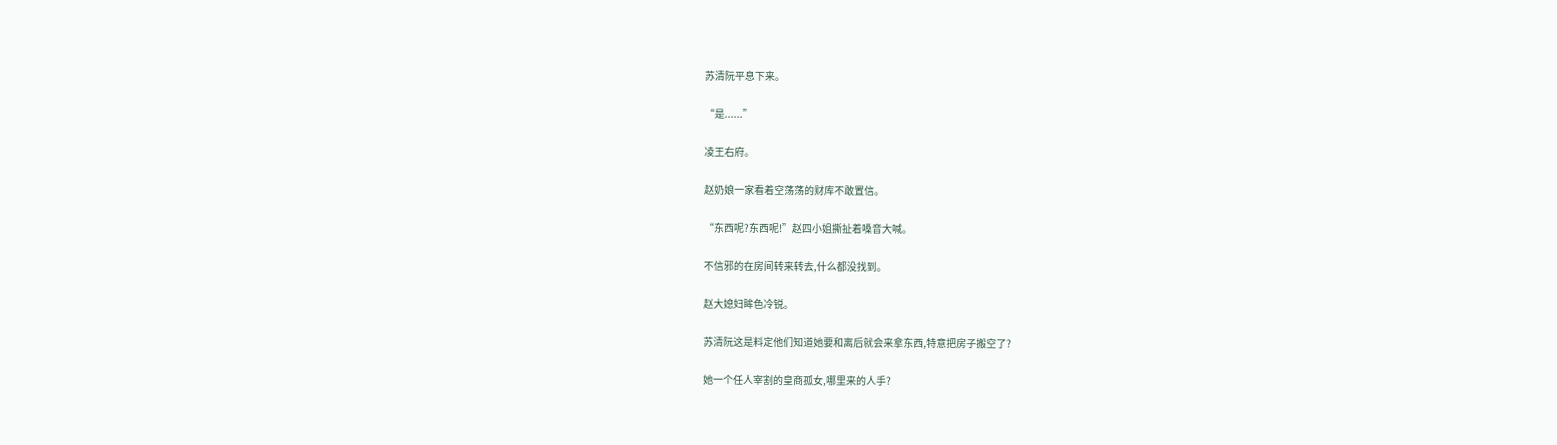苏清阮平息下来。

“是......”

凌王右府。

赵奶娘一家看着空荡荡的财库不敢置信。

“东西呢?东西呢!”赵四小姐撕扯着嗓音大喊。

不信邪的在房间转来转去,什么都没找到。

赵大媳妇眸色冷锐。

苏清阮这是料定他们知道她要和离后就会来拿东西,特意把房子搬空了?

她一个任人宰割的皇商孤女,哪里来的人手?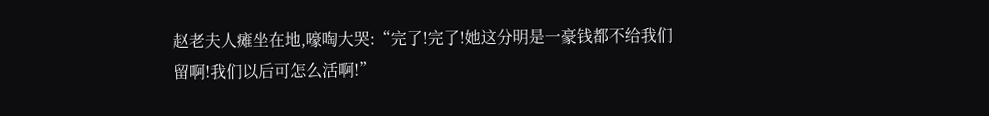赵老夫人瘫坐在地,嚎啕大哭:“完了!完了!她这分明是一豪钱都不给我们留啊!我们以后可怎么活啊!”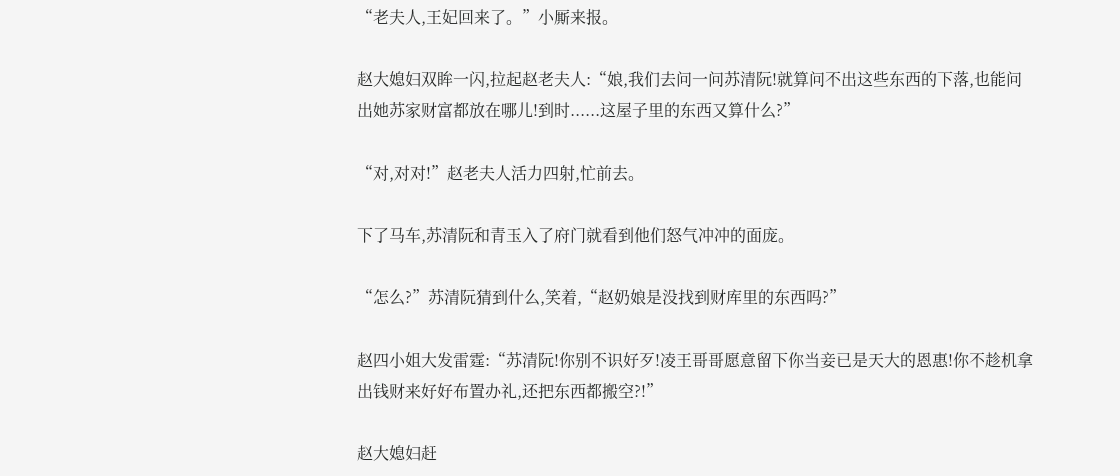“老夫人,王妃回来了。”小厮来报。

赵大媳妇双眸一闪,拉起赵老夫人:“娘,我们去问一问苏清阮!就算问不出这些东西的下落,也能问出她苏家财富都放在哪儿!到时......这屋子里的东西又算什么?”

“对,对对!”赵老夫人活力四射,忙前去。

下了马车,苏清阮和青玉入了府门就看到他们怒气冲冲的面庞。

“怎么?”苏清阮猜到什么,笑着,“赵奶娘是没找到财库里的东西吗?”

赵四小姐大发雷霆:“苏清阮!你别不识好歹!凌王哥哥愿意留下你当妾已是天大的恩惠!你不趁机拿出钱财来好好布置办礼,还把东西都搬空?!”

赵大媳妇赶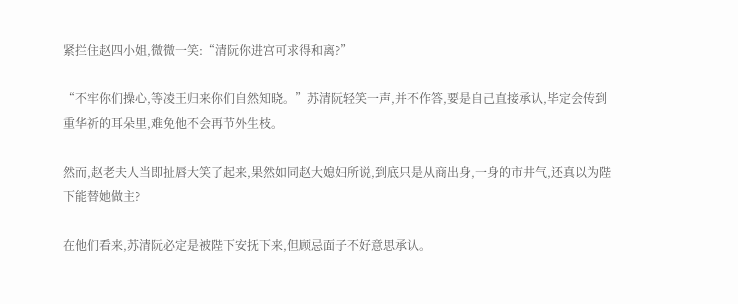紧拦住赵四小姐,微微一笑:“清阮你进宫可求得和离?”

“不牢你们操心,等凌王归来你们自然知晓。”苏清阮轻笑一声,并不作答,要是自己直接承认,毕定会传到重华祈的耳朵里,难免他不会再节外生枝。

然而,赵老夫人当即扯唇大笑了起来,果然如同赵大媳妇所说,到底只是从商出身,一身的市井气,还真以为陛下能替她做主?

在他们看来,苏清阮必定是被陛下安抚下来,但顾忌面子不好意思承认。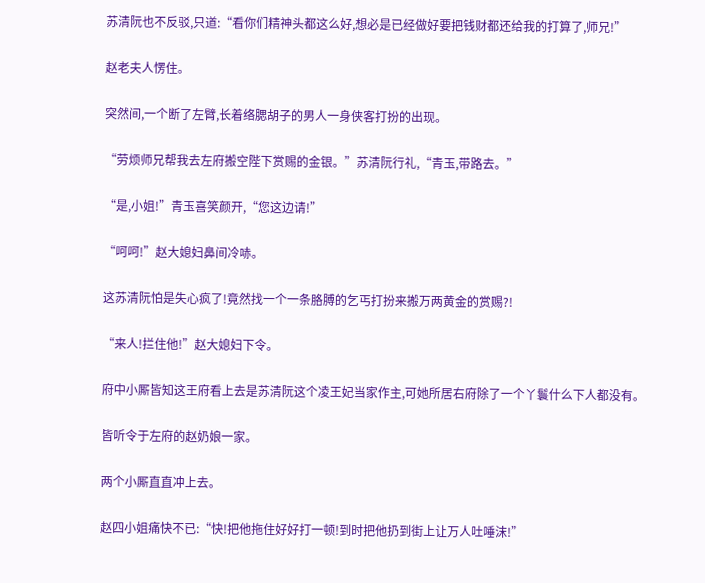苏清阮也不反驳,只道:“看你们精神头都这么好,想必是已经做好要把钱财都还给我的打算了,师兄!”

赵老夫人愣住。

突然间,一个断了左臂,长着络腮胡子的男人一身侠客打扮的出现。

“劳烦师兄帮我去左府搬空陛下赏赐的金银。”苏清阮行礼,“青玉,带路去。”

“是,小姐!”青玉喜笑颜开,“您这边请!”

“呵呵!”赵大媳妇鼻间冷哧。

这苏清阮怕是失心疯了!竟然找一个一条胳膊的乞丐打扮来搬万两黄金的赏赐?!

“来人!拦住他!”赵大媳妇下令。

府中小厮皆知这王府看上去是苏清阮这个凌王妃当家作主,可她所居右府除了一个丫鬟什么下人都没有。

皆听令于左府的赵奶娘一家。

两个小厮直直冲上去。

赵四小姐痛快不已:“快!把他拖住好好打一顿!到时把他扔到街上让万人吐唾沫!”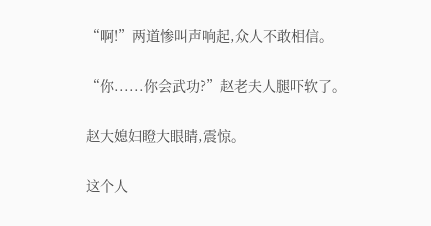“啊!”两道惨叫声响起,众人不敢相信。

“你......你会武功?”赵老夫人腿吓软了。

赵大媳妇瞪大眼睛,震惊。

这个人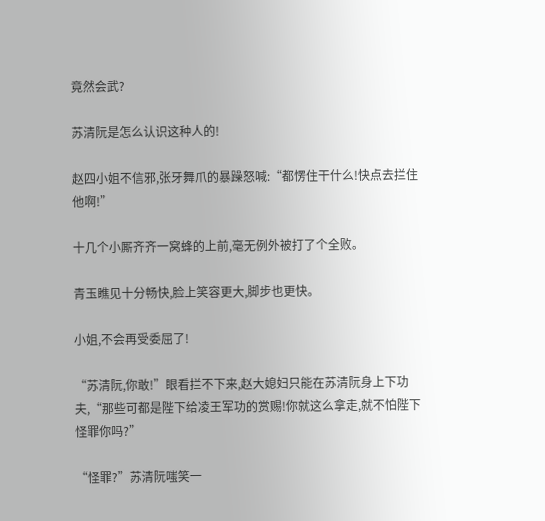竟然会武?

苏清阮是怎么认识这种人的!

赵四小姐不信邪,张牙舞爪的暴躁怒喊:“都愣住干什么!快点去拦住他啊!”

十几个小厮齐齐一窝蜂的上前,毫无例外被打了个全败。

青玉瞧见十分畅快,脸上笑容更大,脚步也更快。

小姐,不会再受委屈了!

“苏清阮,你敢!”眼看拦不下来,赵大媳妇只能在苏清阮身上下功夫,“那些可都是陛下给凌王军功的赏赐!你就这么拿走,就不怕陛下怪罪你吗?”

“怪罪?”苏清阮嗤笑一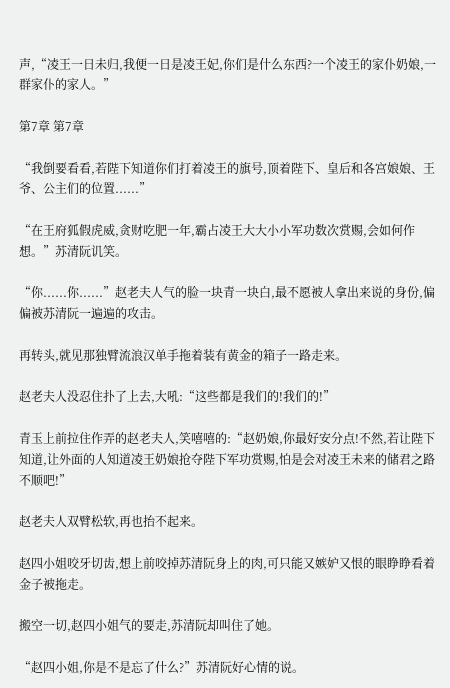声,“凌王一日未归,我便一日是凌王妃,你们是什么东西?一个凌王的家仆奶娘,一群家仆的家人。”

第7章 第7章

“我倒要看看,若陛下知道你们打着凌王的旗号,顶着陛下、皇后和各宫娘娘、王爷、公主们的位置......”

“在王府狐假虎威,贪财吃肥一年,霸占凌王大大小小军功数次赏赐,会如何作想。”苏清阮讥笑。

“你......你......”赵老夫人气的脸一块青一块白,最不愿被人拿出来说的身份,偏偏被苏清阮一遍遍的攻击。

再转头,就见那独臂流浪汉单手拖着装有黄金的箱子一路走来。

赵老夫人没忍住扑了上去,大吼:“这些都是我们的!我们的!”

青玉上前拉住作弄的赵老夫人,笑嘻嘻的:“赵奶娘,你最好安分点!不然,若让陛下知道,让外面的人知道凌王奶娘抢夺陛下军功赏赐,怕是会对凌王未来的储君之路不顺吧!”

赵老夫人双臂松软,再也抬不起来。

赵四小姐咬牙切齿,想上前咬掉苏清阮身上的肉,可只能又嫉妒又恨的眼睁睁看着金子被拖走。

搬空一切,赵四小姐气的要走,苏清阮却叫住了她。

“赵四小姐,你是不是忘了什么?”苏清阮好心情的说。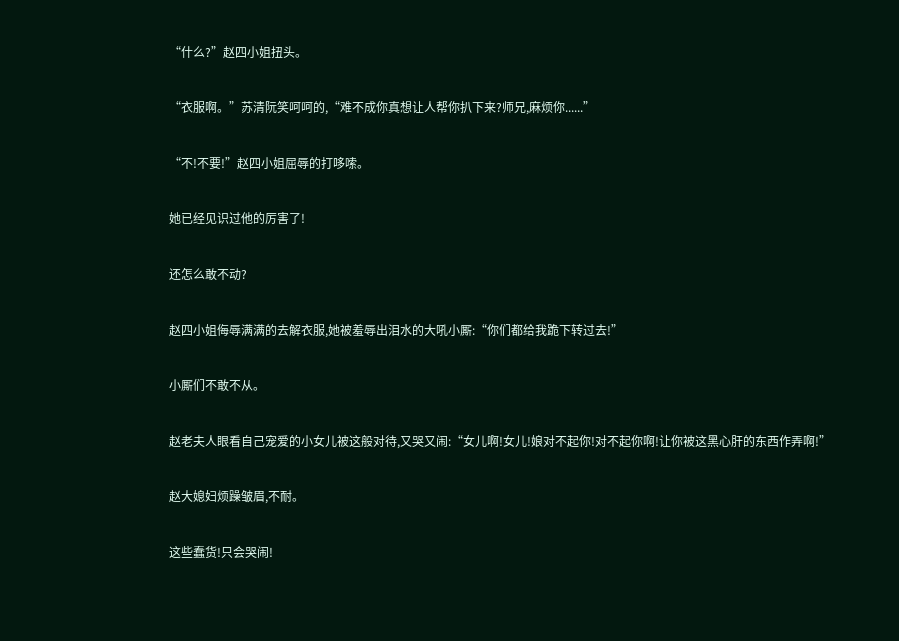“什么?”赵四小姐扭头。

“衣服啊。”苏清阮笑呵呵的,“难不成你真想让人帮你扒下来?师兄,麻烦你......”

“不!不要!”赵四小姐屈辱的打哆嗦。

她已经见识过他的厉害了!

还怎么敢不动?

赵四小姐侮辱满满的去解衣服,她被羞辱出泪水的大吼小厮:“你们都给我跪下转过去!”

小厮们不敢不从。

赵老夫人眼看自己宠爱的小女儿被这般对待,又哭又闹:“女儿啊!女儿!娘对不起你!对不起你啊!让你被这黑心肝的东西作弄啊!”

赵大媳妇烦躁皱眉,不耐。

这些蠢货!只会哭闹!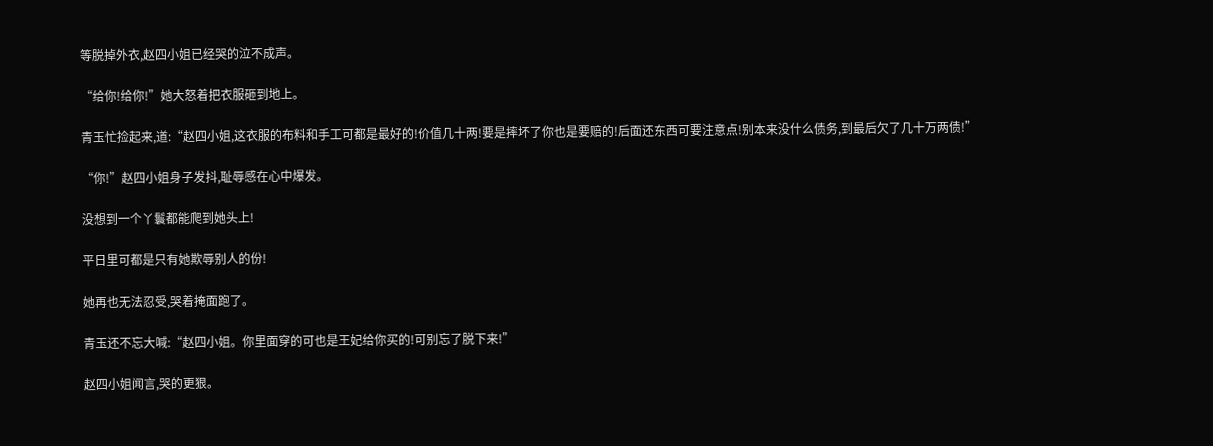等脱掉外衣,赵四小姐已经哭的泣不成声。

“给你!给你!”她大怒着把衣服砸到地上。

青玉忙捡起来,道:“赵四小姐,这衣服的布料和手工可都是最好的!价值几十两!要是摔坏了你也是要赔的!后面还东西可要注意点!别本来没什么债务,到最后欠了几十万两债!”

“你!”赵四小姐身子发抖,耻辱感在心中爆发。

没想到一个丫鬟都能爬到她头上!

平日里可都是只有她欺辱别人的份!

她再也无法忍受,哭着掩面跑了。

青玉还不忘大喊:“赵四小姐。你里面穿的可也是王妃给你买的!可别忘了脱下来!”

赵四小姐闻言,哭的更狠。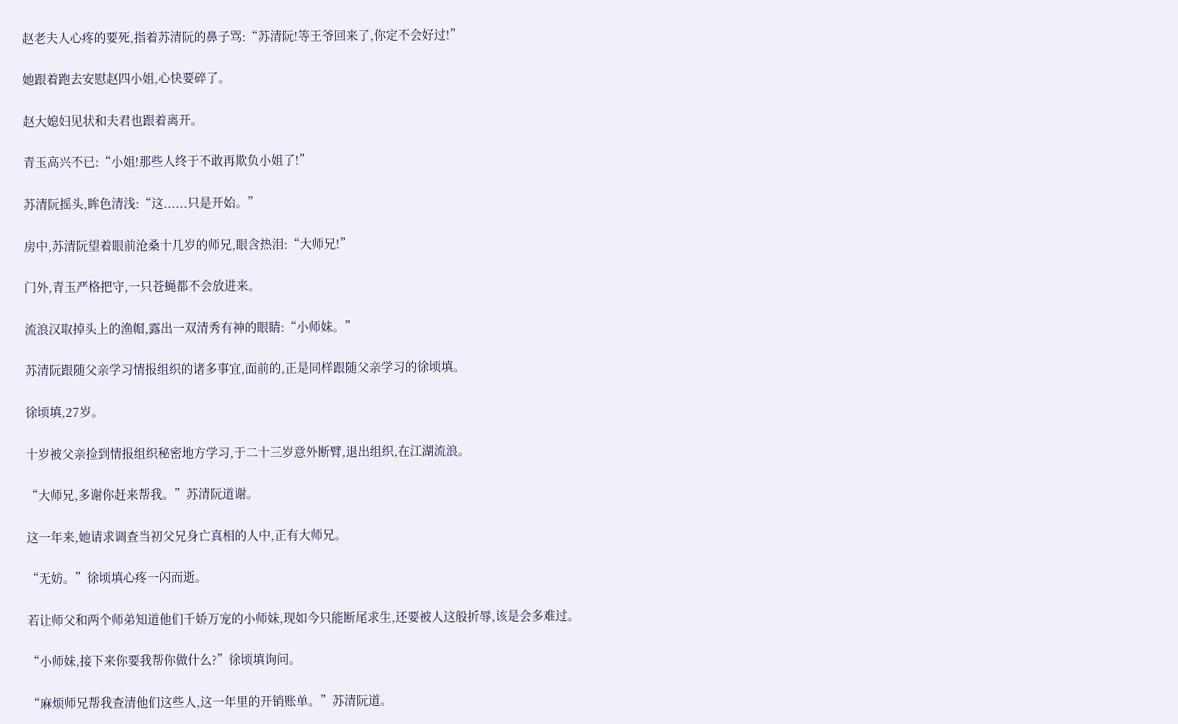赵老夫人心疼的要死,指着苏清阮的鼻子骂:“苏清阮!等王爷回来了,你定不会好过!”

她跟着跑去安慰赵四小姐,心快要碎了。

赵大媳妇见状和夫君也跟着离开。

青玉高兴不已:“小姐!那些人终于不敢再欺负小姐了!”

苏清阮摇头,眸色清浅:“这......只是开始。”

房中,苏清阮望着眼前沧桑十几岁的师兄,眼含热泪:“大师兄!”

门外,青玉严格把守,一只苍蝇都不会放进来。

流浪汉取掉头上的渔帽,露出一双清秀有神的眼睛:“小师妹。”

苏清阮跟随父亲学习情报组织的诸多事宜,面前的,正是同样跟随父亲学习的徐顷填。

徐顷填,27岁。

十岁被父亲捡到情报组织秘密地方学习,于二十三岁意外断臂,退出组织,在江湖流浪。

“大师兄,多谢你赶来帮我。”苏清阮道谢。

这一年来,她请求调查当初父兄身亡真相的人中,正有大师兄。

“无妨。”徐顷填心疼一闪而逝。

若让师父和两个师弟知道他们千娇万宠的小师妹,现如今只能断尾求生,还要被人这般折辱,该是会多难过。

“小师妹,接下来你要我帮你做什么?”徐顷填询问。

“麻烦师兄帮我查清他们这些人,这一年里的开销账单。”苏清阮道。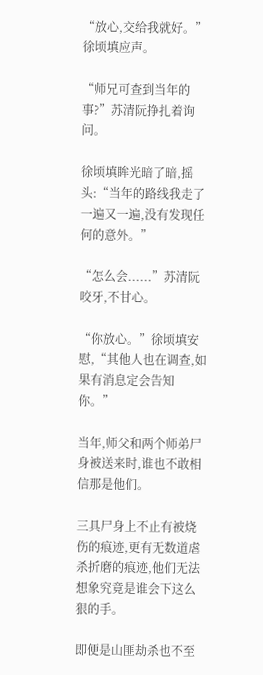“放心,交给我就好。”徐顷填应声。

“师兄可查到当年的事?”苏清阮挣扎着询问。

徐顷填眸光暗了暗,摇头:“当年的路线我走了一遍又一遍,没有发现任何的意外。”

“怎么会......”苏清阮咬牙,不甘心。

“你放心。”徐顷填安慰,“其他人也在调查,如果有消息定会告知你。”

当年,师父和两个师弟尸身被送来时,谁也不敢相信那是他们。

三具尸身上不止有被烧伤的痕迹,更有无数道虐杀折磨的痕迹,他们无法想象究竟是谁会下这么狠的手。

即便是山匪劫杀也不至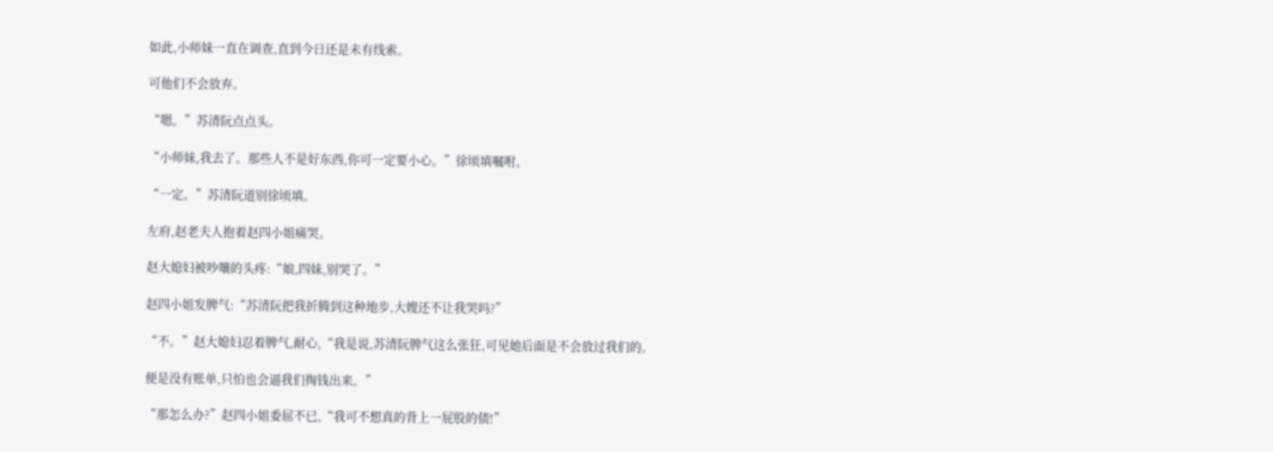如此,小师妹一直在调查,直到今日还是未有线索。

可他们不会放弃。

“嗯。”苏清阮点点头。

“小师妹,我去了。那些人不是好东西,你可一定要小心。”徐顷填嘱咐。

“一定。”苏清阮道别徐顷填。

左府,赵老夫人抱着赵四小姐痛哭。

赵大媳妇被吵嚷的头疼:“娘,四妹,别哭了。”

赵四小姐发脾气:“苏清阮把我折腾到这种地步,大嫂还不让我哭吗?”

“不。”赵大媳妇忍着脾气,耐心,“我是说,苏清阮脾气这么张狂,可见她后面是不会放过我们的。

便是没有账单,只怕也会逼我们掏钱出来。”

“那怎么办?”赵四小姐委屈不已,“我可不想真的背上一屁股的债!”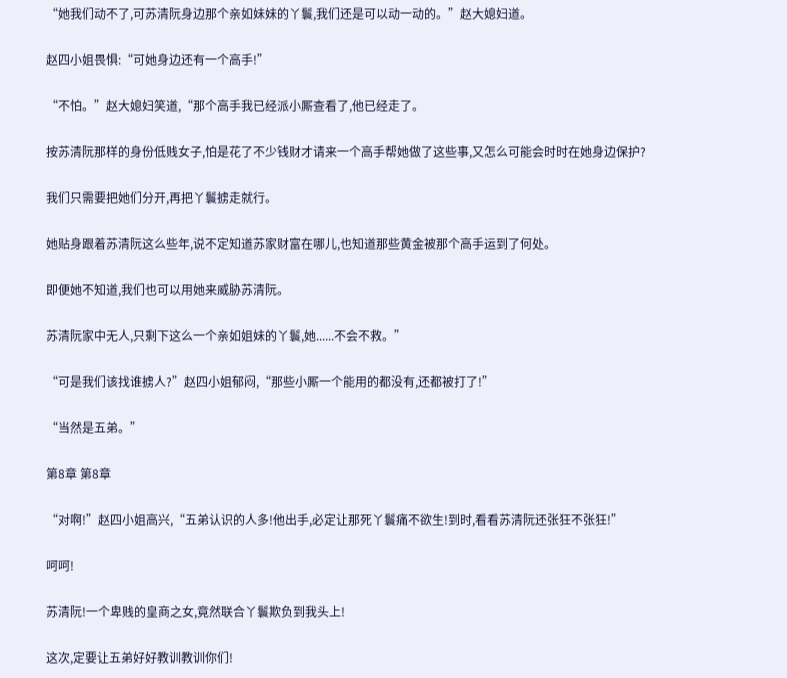“她我们动不了,可苏清阮身边那个亲如妹妹的丫鬟,我们还是可以动一动的。”赵大媳妇道。

赵四小姐畏惧:“可她身边还有一个高手!”

“不怕。”赵大媳妇笑道,“那个高手我已经派小厮查看了,他已经走了。

按苏清阮那样的身份低贱女子,怕是花了不少钱财才请来一个高手帮她做了这些事,又怎么可能会时时在她身边保护?

我们只需要把她们分开,再把丫鬟掳走就行。

她贴身跟着苏清阮这么些年,说不定知道苏家财富在哪儿,也知道那些黄金被那个高手运到了何处。

即便她不知道,我们也可以用她来威胁苏清阮。

苏清阮家中无人,只剩下这么一个亲如姐妹的丫鬟,她......不会不救。”

“可是我们该找谁掳人?”赵四小姐郁闷,“那些小厮一个能用的都没有,还都被打了!”

“当然是五弟。”

第8章 第8章

“对啊!”赵四小姐高兴,“五弟认识的人多!他出手,必定让那死丫鬟痛不欲生!到时,看看苏清阮还张狂不张狂!”

呵呵!

苏清阮!一个卑贱的皇商之女,竟然联合丫鬟欺负到我头上!

这次,定要让五弟好好教训教训你们!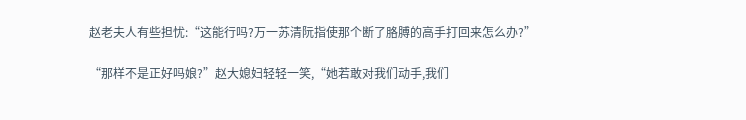赵老夫人有些担忧:“这能行吗?万一苏清阮指使那个断了胳膊的高手打回来怎么办?”

“那样不是正好吗娘?”赵大媳妇轻轻一笑,“她若敢对我们动手,我们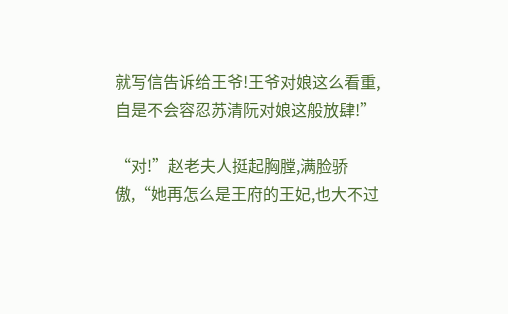就写信告诉给王爷!王爷对娘这么看重,自是不会容忍苏清阮对娘这般放肆!”

“对!”赵老夫人挺起胸膛,满脸骄傲,“她再怎么是王府的王妃,也大不过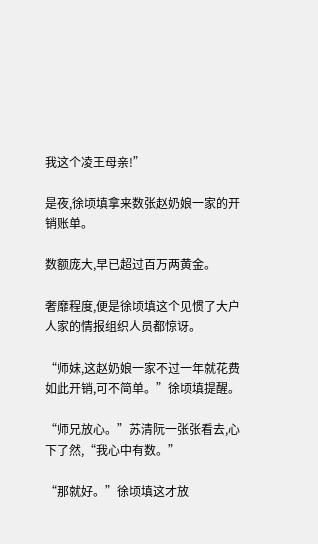我这个凌王母亲!”

是夜,徐顷填拿来数张赵奶娘一家的开销账单。

数额庞大,早已超过百万两黄金。

奢靡程度,便是徐顷填这个见惯了大户人家的情报组织人员都惊讶。

“师妹,这赵奶娘一家不过一年就花费如此开销,可不简单。”徐顷填提醒。

“师兄放心。”苏清阮一张张看去,心下了然,“我心中有数。”

“那就好。”徐顷填这才放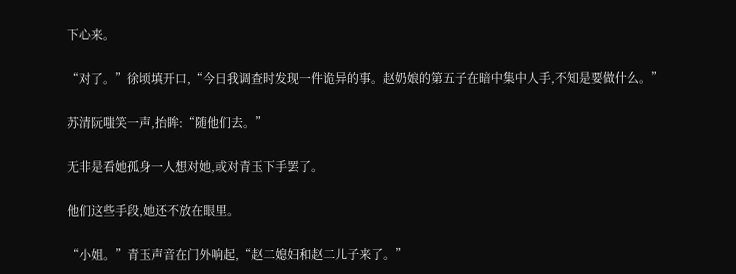下心来。

“对了。”徐顷填开口,“今日我调查时发现一件诡异的事。赵奶娘的第五子在暗中集中人手,不知是要做什么。”

苏清阮嗤笑一声,抬眸:“随他们去。”

无非是看她孤身一人想对她,或对青玉下手罢了。

他们这些手段,她还不放在眼里。

“小姐。”青玉声音在门外响起,“赵二媳妇和赵二儿子来了。”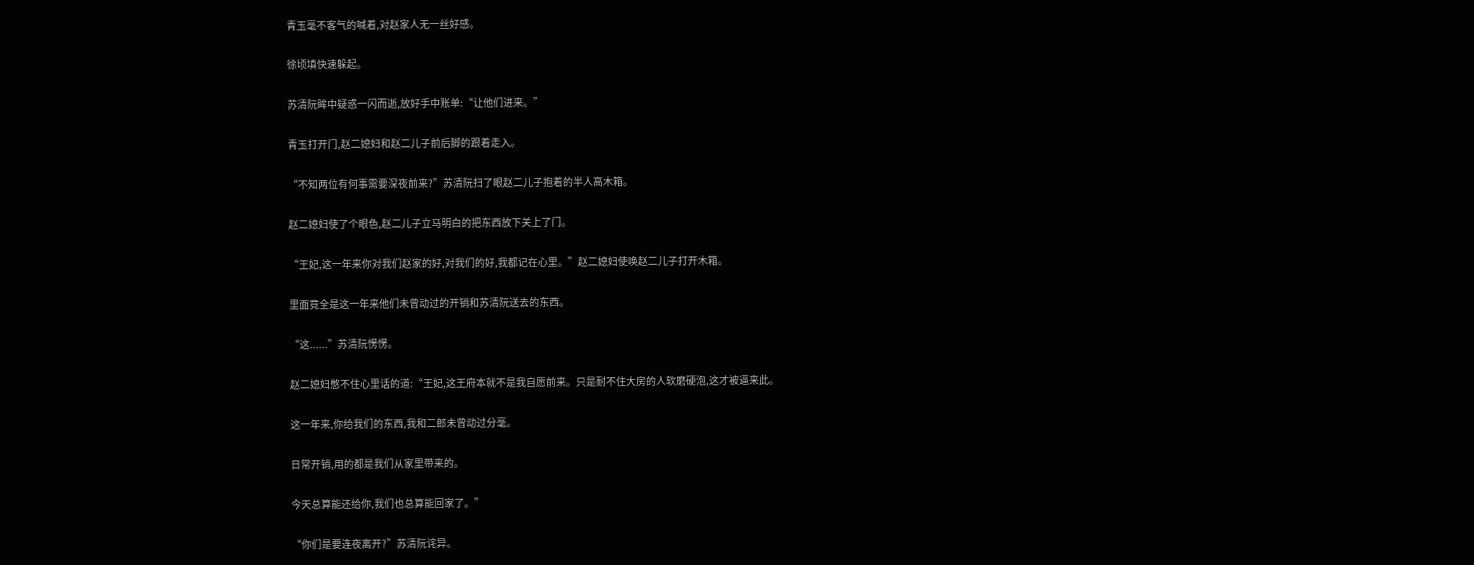青玉毫不客气的喊着,对赵家人无一丝好感。

徐顷填快速躲起。

苏清阮眸中疑惑一闪而逝,放好手中账单:“让他们进来。”

青玉打开门,赵二媳妇和赵二儿子前后脚的跟着走入。

“不知两位有何事需要深夜前来?”苏清阮扫了眼赵二儿子抱着的半人高木箱。

赵二媳妇使了个眼色,赵二儿子立马明白的把东西放下关上了门。

“王妃,这一年来你对我们赵家的好,对我们的好,我都记在心里。”赵二媳妇使唤赵二儿子打开木箱。

里面竟全是这一年来他们未曾动过的开销和苏清阮送去的东西。

“这......”苏清阮愣愣。

赵二媳妇憋不住心里话的道:“王妃,这王府本就不是我自愿前来。只是耐不住大房的人软磨硬泡,这才被逼来此。

这一年来,你给我们的东西,我和二郎未曾动过分毫。

日常开销,用的都是我们从家里带来的。

今天总算能还给你,我们也总算能回家了。”

“你们是要连夜离开?”苏清阮诧异。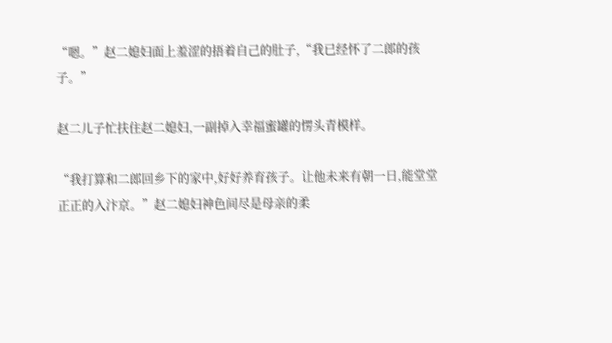“嗯。”赵二媳妇面上羞涩的捂着自己的肚子,“我已经怀了二郎的孩子。”

赵二儿子忙扶住赵二媳妇,一副掉入幸福蜜罐的愣头青模样。

“我打算和二郎回乡下的家中,好好养育孩子。让他未来有朝一日,能堂堂正正的入汴京。”赵二媳妇神色间尽是母亲的柔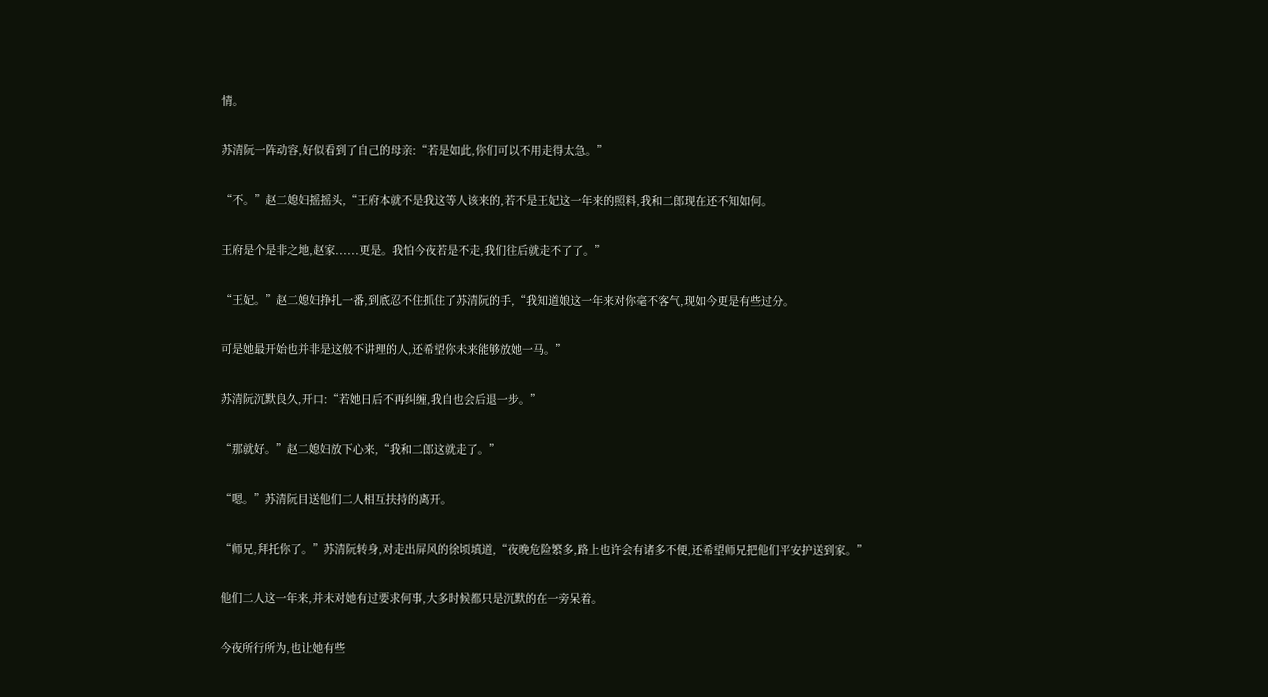情。

苏清阮一阵动容,好似看到了自己的母亲:“若是如此,你们可以不用走得太急。”

“不。”赵二媳妇摇摇头,“王府本就不是我这等人该来的,若不是王妃这一年来的照料,我和二郎现在还不知如何。

王府是个是非之地,赵家......更是。我怕今夜若是不走,我们往后就走不了了。”

“王妃。”赵二媳妇挣扎一番,到底忍不住抓住了苏清阮的手,“我知道娘这一年来对你毫不客气,现如今更是有些过分。

可是她最开始也并非是这般不讲理的人,还希望你未来能够放她一马。”

苏清阮沉默良久,开口:“若她日后不再纠缠,我自也会后退一步。”

“那就好。”赵二媳妇放下心来,“我和二郎这就走了。”

“嗯。”苏清阮目送他们二人相互扶持的离开。

“师兄,拜托你了。”苏清阮转身,对走出屏风的徐顷填道,“夜晚危险繁多,路上也许会有诸多不便,还希望师兄把他们平安护送到家。”

他们二人这一年来,并未对她有过要求何事,大多时候都只是沉默的在一旁呆着。

今夜所行所为,也让她有些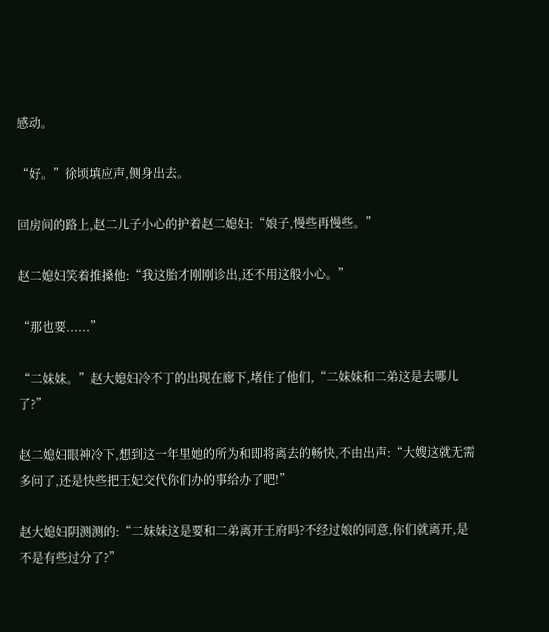感动。

“好。”徐顷填应声,侧身出去。

回房间的路上,赵二儿子小心的护着赵二媳妇:“娘子,慢些再慢些。”

赵二媳妇笑着推搡他:“我这胎才刚刚诊出,还不用这般小心。”

“那也要......”

“二妹妹。”赵大媳妇冷不丁的出现在廊下,堵住了他们,“二妹妹和二弟这是去哪儿了?”

赵二媳妇眼神冷下,想到这一年里她的所为和即将离去的畅快,不由出声:“大嫂这就无需多问了,还是快些把王妃交代你们办的事给办了吧!”

赵大媳妇阴测测的:“二妹妹这是要和二弟离开王府吗?不经过娘的同意,你们就离开,是不是有些过分了?”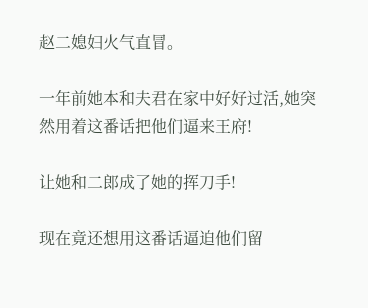赵二媳妇火气直冒。

一年前她本和夫君在家中好好过活,她突然用着这番话把他们逼来王府!

让她和二郎成了她的挥刀手!

现在竟还想用这番话逼迫他们留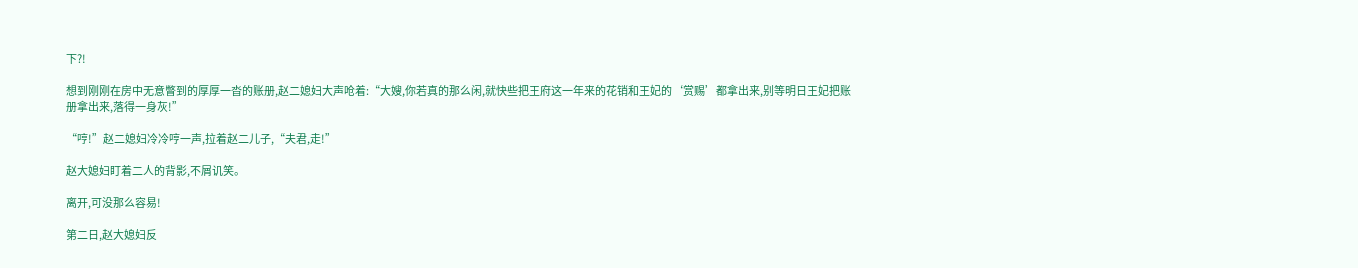下?!

想到刚刚在房中无意瞥到的厚厚一沓的账册,赵二媳妇大声呛着:“大嫂,你若真的那么闲,就快些把王府这一年来的花销和王妃的‘赏赐’都拿出来,别等明日王妃把账册拿出来,落得一身灰!”

“哼!”赵二媳妇冷冷哼一声,拉着赵二儿子,“夫君,走!”

赵大媳妇盯着二人的背影,不屑讥笑。

离开,可没那么容易!

第二日,赵大媳妇反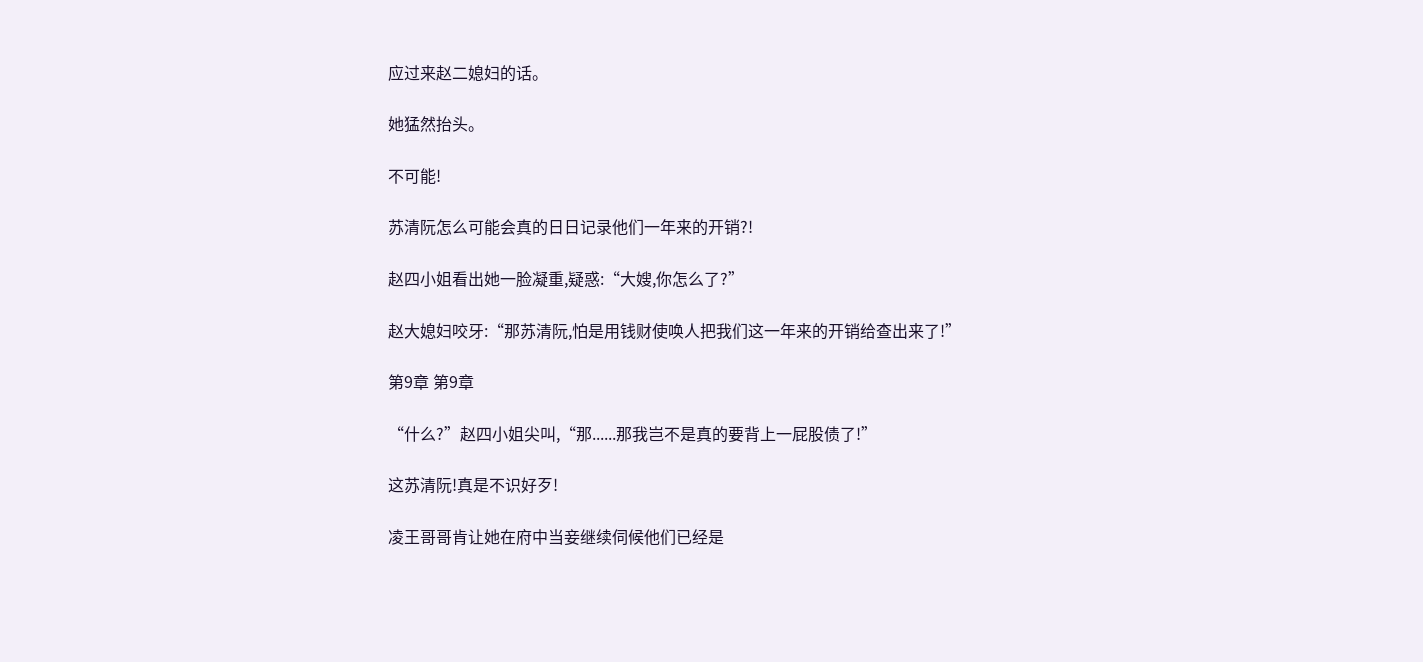应过来赵二媳妇的话。

她猛然抬头。

不可能!

苏清阮怎么可能会真的日日记录他们一年来的开销?!

赵四小姐看出她一脸凝重,疑惑:“大嫂,你怎么了?”

赵大媳妇咬牙:“那苏清阮,怕是用钱财使唤人把我们这一年来的开销给查出来了!”

第9章 第9章

“什么?”赵四小姐尖叫,“那......那我岂不是真的要背上一屁股债了!”

这苏清阮!真是不识好歹!

凌王哥哥肯让她在府中当妾继续伺候他们已经是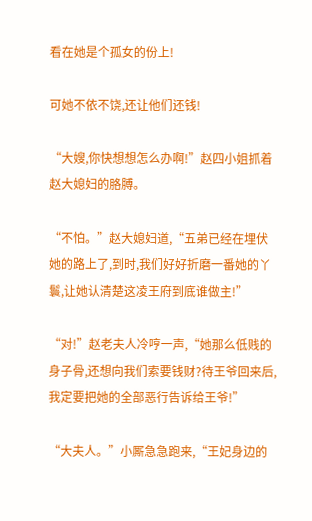看在她是个孤女的份上!

可她不依不饶,还让他们还钱!

“大嫂,你快想想怎么办啊!”赵四小姐抓着赵大媳妇的胳膊。

“不怕。”赵大媳妇道,“五弟已经在埋伏她的路上了,到时,我们好好折磨一番她的丫鬟,让她认清楚这凌王府到底谁做主!”

“对!”赵老夫人冷哼一声,“她那么低贱的身子骨,还想向我们索要钱财?待王爷回来后,我定要把她的全部恶行告诉给王爷!”

“大夫人。”小厮急急跑来,“王妃身边的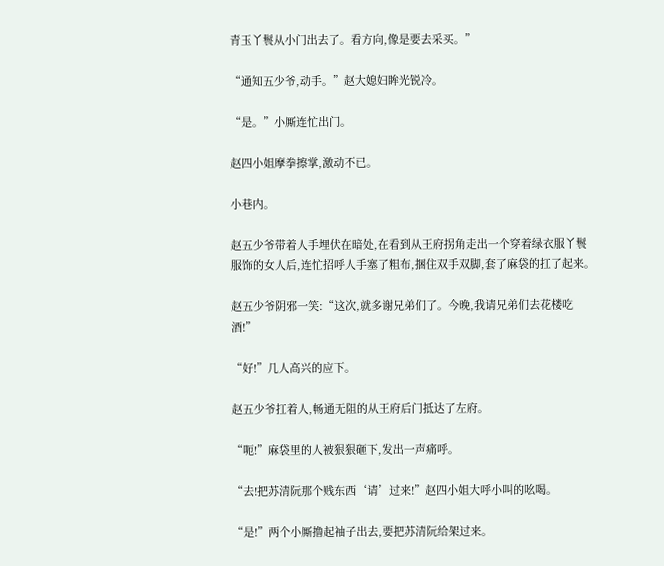青玉丫鬟从小门出去了。看方向,像是要去采买。”

“通知五少爷,动手。”赵大媳妇眸光锐冷。

“是。”小厮连忙出门。

赵四小姐摩拳擦掌,激动不已。

小巷内。

赵五少爷带着人手埋伏在暗处,在看到从王府拐角走出一个穿着绿衣服丫鬟服饰的女人后,连忙招呼人手塞了粗布,捆住双手双脚,套了麻袋的扛了起来。

赵五少爷阴邪一笑:“这次,就多谢兄弟们了。今晚,我请兄弟们去花楼吃酒!”

“好!”几人高兴的应下。

赵五少爷扛着人,畅通无阻的从王府后门抵达了左府。

“呃!”麻袋里的人被狠狠砸下,发出一声痛呼。

“去!把苏清阮那个贱东西‘请’过来!”赵四小姐大呼小叫的吆喝。

“是!”两个小厮撸起袖子出去,要把苏清阮给架过来。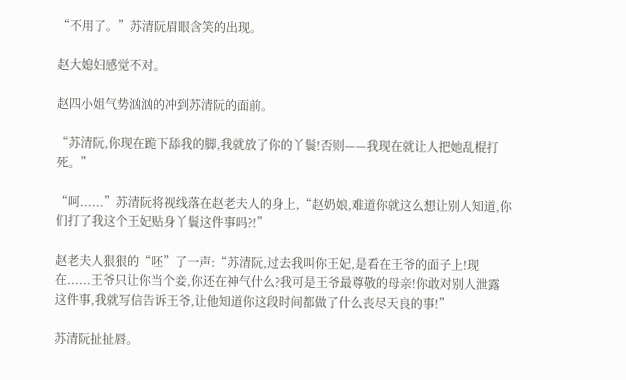“不用了。”苏清阮眉眼含笑的出现。

赵大媳妇感觉不对。

赵四小姐气势汹汹的冲到苏清阮的面前。

“苏清阮,你现在跪下舔我的脚,我就放了你的丫鬟!否则——我现在就让人把她乱棍打死。”

“呵......”苏清阮将视线落在赵老夫人的身上,“赵奶娘,难道你就这么想让别人知道,你们打了我这个王妃贴身丫鬟这件事吗?!”

赵老夫人狠狠的“呸”了一声:“苏清阮,过去我叫你王妃,是看在王爷的面子上!现在......王爷只让你当个妾,你还在神气什么?我可是王爷最尊敬的母亲!你敢对别人泄露这件事,我就写信告诉王爷,让他知道你这段时间都做了什么丧尽天良的事!”

苏清阮扯扯唇。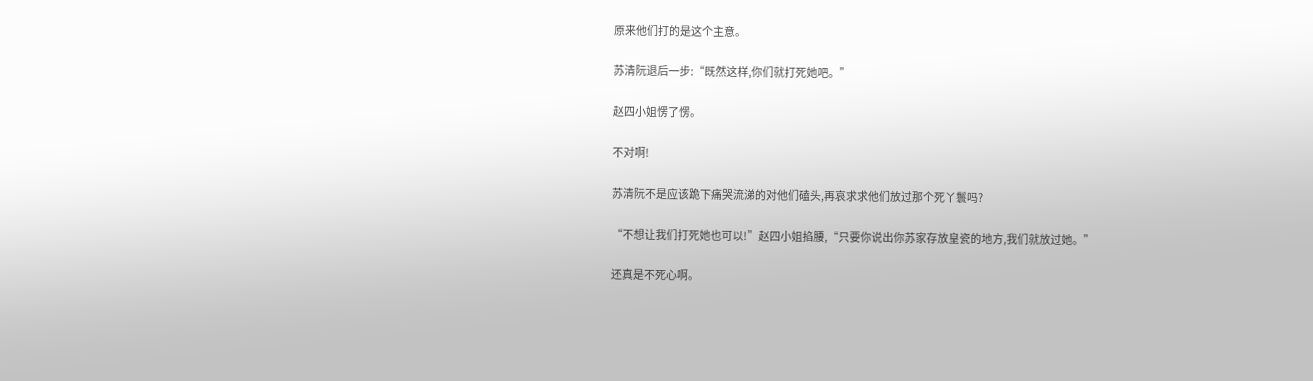原来他们打的是这个主意。

苏清阮退后一步:“既然这样,你们就打死她吧。”

赵四小姐愣了愣。

不对啊!

苏清阮不是应该跪下痛哭流涕的对他们磕头,再哀求求他们放过那个死丫鬟吗?

“不想让我们打死她也可以!”赵四小姐掐腰,“只要你说出你苏家存放皇瓷的地方,我们就放过她。”

还真是不死心啊。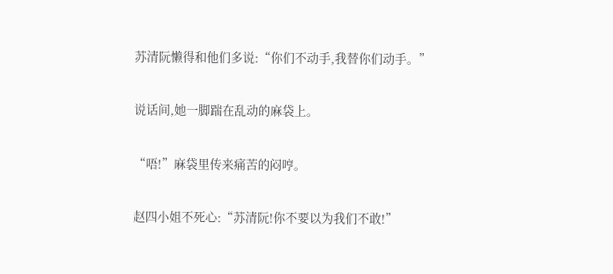苏清阮懒得和他们多说:“你们不动手,我替你们动手。”

说话间,她一脚踹在乱动的麻袋上。

“唔!”麻袋里传来痛苦的闷哼。

赵四小姐不死心:“苏清阮!你不要以为我们不敢!”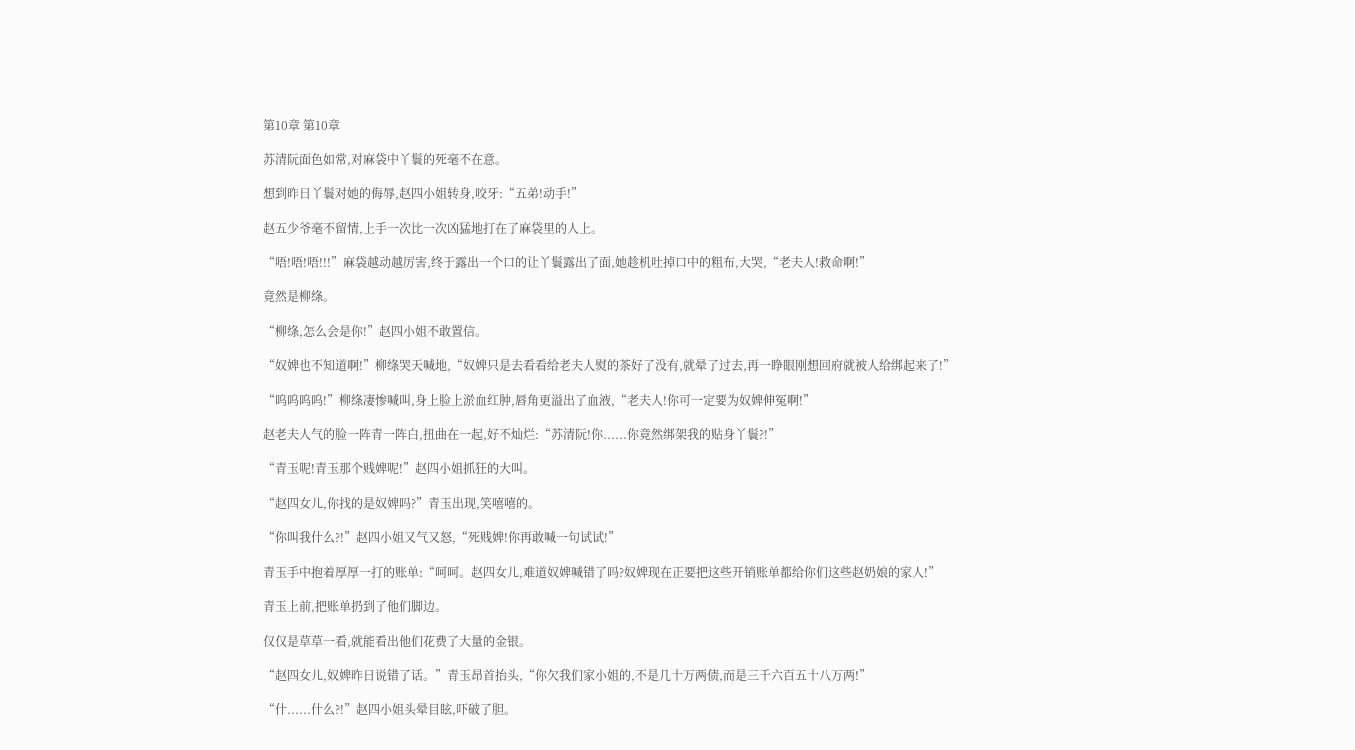第10章 第10章

苏清阮面色如常,对麻袋中丫鬟的死毫不在意。

想到昨日丫鬟对她的侮辱,赵四小姐转身,咬牙:“五弟!动手!”

赵五少爷毫不留情,上手一次比一次凶猛地打在了麻袋里的人上。

“唔!唔!唔!!!”麻袋越动越厉害,终于露出一个口的让丫鬟露出了面,她趁机吐掉口中的粗布,大哭,“老夫人!救命啊!”

竟然是柳绦。

“柳绦,怎么会是你!”赵四小姐不敢置信。

“奴婢也不知道啊!”柳绦哭天喊地,“奴婢只是去看看给老夫人熨的茶好了没有,就晕了过去,再一睁眼刚想回府就被人给绑起来了!”

“呜呜呜呜!”柳绦凄惨喊叫,身上脸上淤血红肿,唇角更溢出了血液,“老夫人!你可一定要为奴婢伸冤啊!”

赵老夫人气的脸一阵青一阵白,扭曲在一起,好不灿烂:“苏清阮!你......你竟然绑架我的贴身丫鬟?!”

“青玉呢!青玉那个贱婢呢!”赵四小姐抓狂的大叫。

“赵四女儿,你找的是奴婢吗?”青玉出现,笑嘻嘻的。

“你叫我什么?!”赵四小姐又气又怒,“死贱婢!你再敢喊一句试试!”

青玉手中抱着厚厚一打的账单:“呵呵。赵四女儿,难道奴婢喊错了吗?奴婢现在正要把这些开销账单都给你们这些赵奶娘的家人!”

青玉上前,把账单扔到了他们脚边。

仅仅是草草一看,就能看出他们花费了大量的金银。

“赵四女儿,奴婢昨日说错了话。”青玉昂首抬头,“你欠我们家小姐的,不是几十万两债,而是三千六百五十八万两!”

“什......什么?!”赵四小姐头晕目眩,吓破了胆。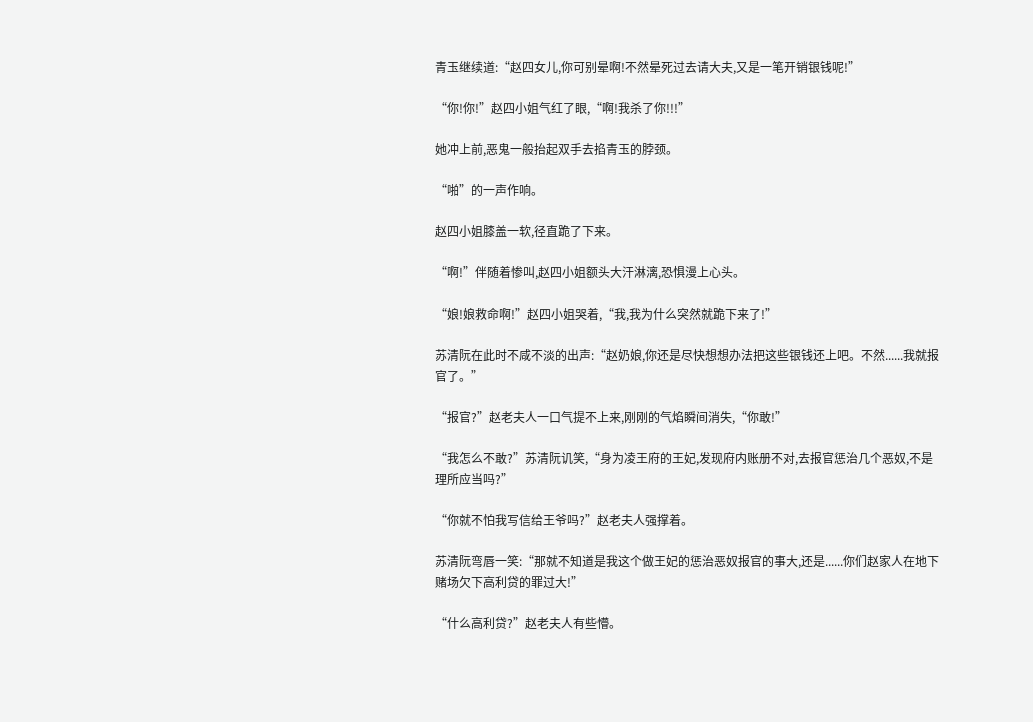青玉继续道:“赵四女儿,你可别晕啊!不然晕死过去请大夫,又是一笔开销银钱呢!”

“你!你!”赵四小姐气红了眼,“啊!我杀了你!!!”

她冲上前,恶鬼一般抬起双手去掐青玉的脖颈。

“啪”的一声作响。

赵四小姐膝盖一软,径直跪了下来。

“啊!”伴随着惨叫,赵四小姐额头大汗淋漓,恐惧漫上心头。

“娘!娘救命啊!”赵四小姐哭着,“我,我为什么突然就跪下来了!”

苏清阮在此时不咸不淡的出声:“赵奶娘,你还是尽快想想办法把这些银钱还上吧。不然......我就报官了。”

“报官?”赵老夫人一口气提不上来,刚刚的气焰瞬间消失,“你敢!”

“我怎么不敢?”苏清阮讥笑,“身为凌王府的王妃,发现府内账册不对,去报官惩治几个恶奴,不是理所应当吗?”

“你就不怕我写信给王爷吗?”赵老夫人强撑着。

苏清阮弯唇一笑:“那就不知道是我这个做王妃的惩治恶奴报官的事大,还是......你们赵家人在地下赌场欠下高利贷的罪过大!”

“什么高利贷?”赵老夫人有些懵。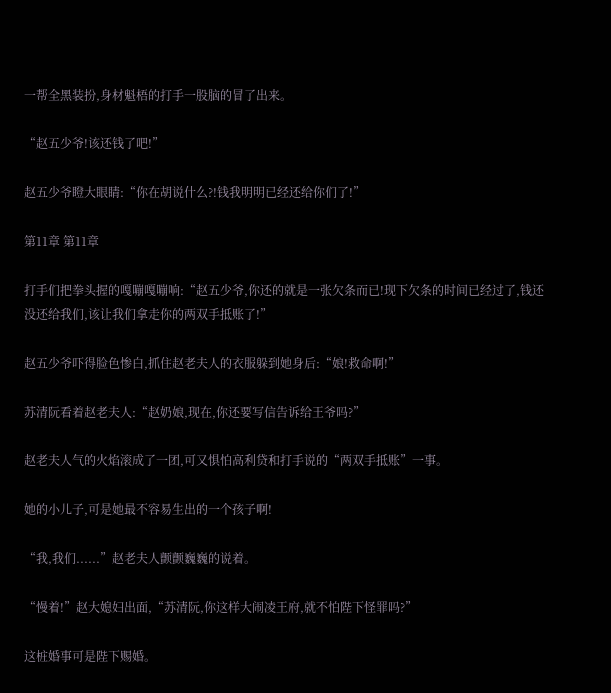一帮全黑装扮,身材魁梧的打手一股脑的冒了出来。

“赵五少爷!该还钱了吧!”

赵五少爷瞪大眼睛:“你在胡说什么?!钱我明明已经还给你们了!”

第11章 第11章

打手们把拳头握的嘎嘣嘎嘣响:“赵五少爷,你还的就是一张欠条而已!现下欠条的时间已经过了,钱还没还给我们,该让我们拿走你的两双手抵账了!”

赵五少爷吓得脸色惨白,抓住赵老夫人的衣服躲到她身后:“娘!救命啊!”

苏清阮看着赵老夫人:“赵奶娘,现在,你还要写信告诉给王爷吗?”

赵老夫人气的火焰滚成了一团,可又惧怕高利贷和打手说的“两双手抵账”一事。

她的小儿子,可是她最不容易生出的一个孩子啊!

“我,我们......”赵老夫人颤颤巍巍的说着。

“慢着!”赵大媳妇出面,“苏清阮,你这样大闹凌王府,就不怕陛下怪罪吗?”

这桩婚事可是陛下赐婚。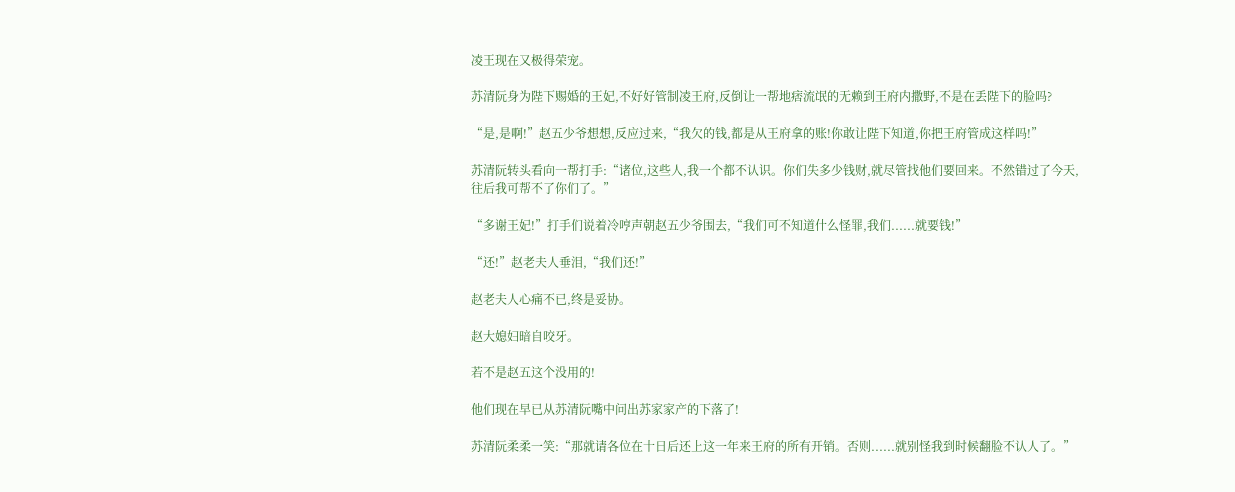凌王现在又极得荣宠。

苏清阮身为陛下赐婚的王妃,不好好管制凌王府,反倒让一帮地痞流氓的无赖到王府内撒野,不是在丢陛下的脸吗?

“是,是啊!”赵五少爷想想,反应过来,“我欠的钱,都是从王府拿的账!你敢让陛下知道,你把王府管成这样吗!”

苏清阮转头看向一帮打手:“诸位,这些人,我一个都不认识。你们失多少钱财,就尽管找他们要回来。不然错过了今天,往后我可帮不了你们了。”

“多谢王妃!”打手们说着冷哼声朝赵五少爷围去,“我们可不知道什么怪罪,我们......就要钱!”

“还!”赵老夫人垂泪,“我们还!”

赵老夫人心痛不已,终是妥协。

赵大媳妇暗自咬牙。

若不是赵五这个没用的!

他们现在早已从苏清阮嘴中问出苏家家产的下落了!

苏清阮柔柔一笑:“那就请各位在十日后还上这一年来王府的所有开销。否则......就别怪我到时候翻脸不认人了。”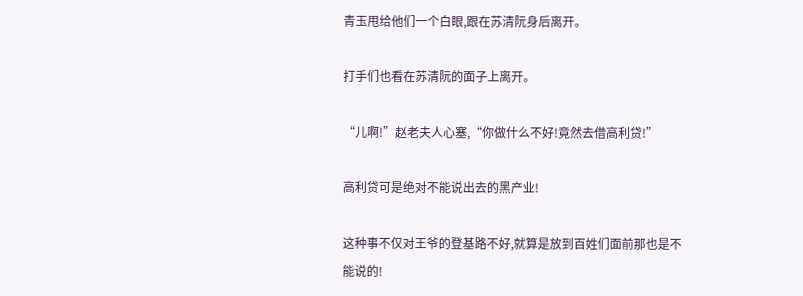青玉甩给他们一个白眼,跟在苏清阮身后离开。

打手们也看在苏清阮的面子上离开。

“儿啊!”赵老夫人心塞,“你做什么不好!竟然去借高利贷!”

高利贷可是绝对不能说出去的黑产业!

这种事不仅对王爷的登基路不好,就算是放到百姓们面前那也是不能说的!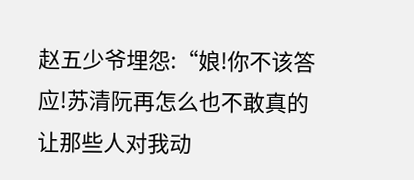赵五少爷埋怨:“娘!你不该答应!苏清阮再怎么也不敢真的让那些人对我动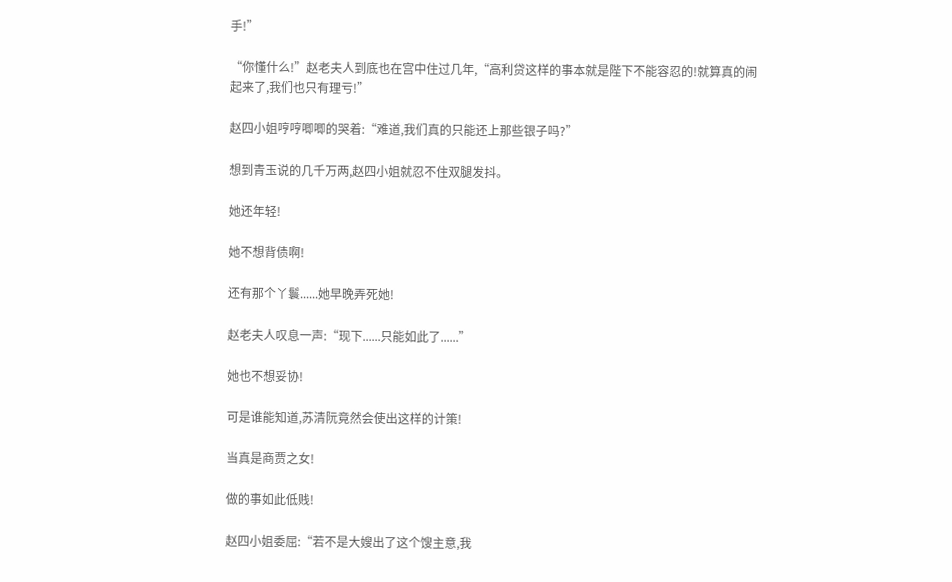手!”

“你懂什么!”赵老夫人到底也在宫中住过几年,“高利贷这样的事本就是陛下不能容忍的!就算真的闹起来了,我们也只有理亏!”

赵四小姐哼哼唧唧的哭着:“难道,我们真的只能还上那些银子吗?”

想到青玉说的几千万两,赵四小姐就忍不住双腿发抖。

她还年轻!

她不想背债啊!

还有那个丫鬟......她早晚弄死她!

赵老夫人叹息一声:“现下......只能如此了......”

她也不想妥协!

可是谁能知道,苏清阮竟然会使出这样的计策!

当真是商贾之女!

做的事如此低贱!

赵四小姐委屈:“若不是大嫂出了这个馊主意,我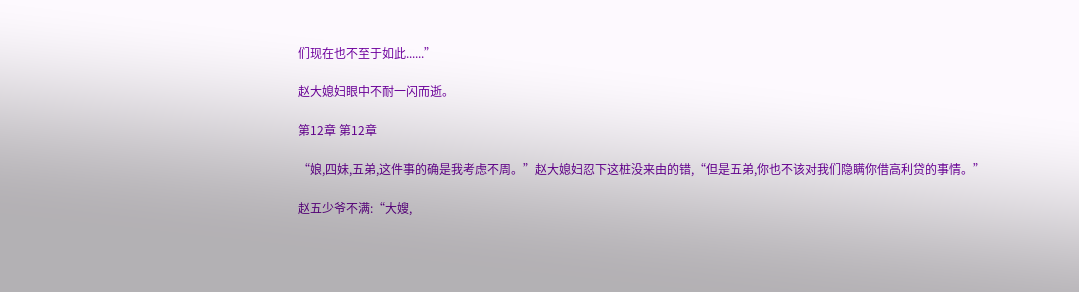们现在也不至于如此......”

赵大媳妇眼中不耐一闪而逝。

第12章 第12章

“娘,四妹,五弟,这件事的确是我考虑不周。”赵大媳妇忍下这桩没来由的错,“但是五弟,你也不该对我们隐瞒你借高利贷的事情。”

赵五少爷不满:“大嫂,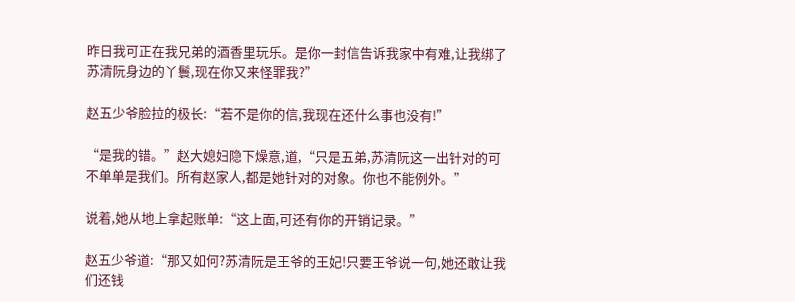昨日我可正在我兄弟的酒香里玩乐。是你一封信告诉我家中有难,让我绑了苏清阮身边的丫鬟,现在你又来怪罪我?”

赵五少爷脸拉的极长:“若不是你的信,我现在还什么事也没有!”

“是我的错。”赵大媳妇隐下燥意,道,“只是五弟,苏清阮这一出针对的可不单单是我们。所有赵家人,都是她针对的对象。你也不能例外。”

说着,她从地上拿起账单:“这上面,可还有你的开销记录。”

赵五少爷道:“那又如何?苏清阮是王爷的王妃!只要王爷说一句,她还敢让我们还钱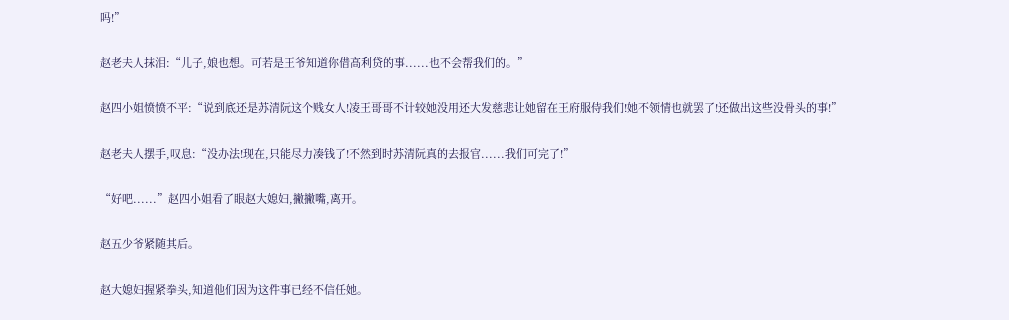吗!”

赵老夫人抹泪:“儿子,娘也想。可若是王爷知道你借高利贷的事......也不会帮我们的。”

赵四小姐愤愤不平:“说到底还是苏清阮这个贱女人!凌王哥哥不计较她没用还大发慈悲让她留在王府服侍我们!她不领情也就罢了!还做出这些没骨头的事!”

赵老夫人摆手,叹息:“没办法!现在,只能尽力凑钱了!不然到时苏清阮真的去报官......我们可完了!”

“好吧......”赵四小姐看了眼赵大媳妇,撇撇嘴,离开。

赵五少爷紧随其后。

赵大媳妇握紧拳头,知道他们因为这件事已经不信任她。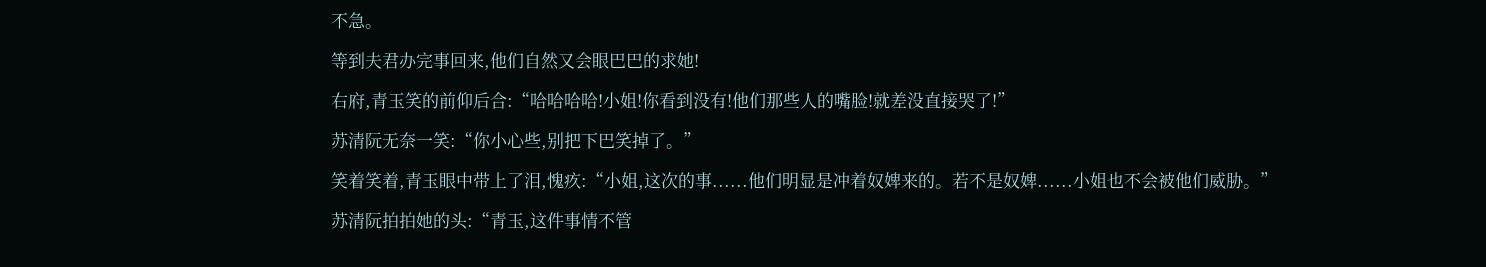不急。

等到夫君办完事回来,他们自然又会眼巴巴的求她!

右府,青玉笑的前仰后合:“哈哈哈哈!小姐!你看到没有!他们那些人的嘴脸!就差没直接哭了!”

苏清阮无奈一笑:“你小心些,别把下巴笑掉了。”

笑着笑着,青玉眼中带上了泪,愧疚:“小姐,这次的事......他们明显是冲着奴婢来的。若不是奴婢......小姐也不会被他们威胁。”

苏清阮拍拍她的头:“青玉,这件事情不管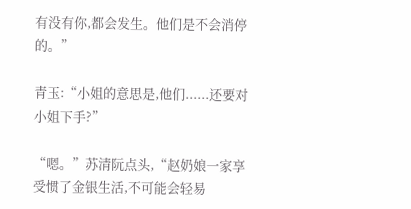有没有你,都会发生。他们是不会消停的。”

青玉:“小姐的意思是,他们......还要对小姐下手?”

“嗯。”苏清阮点头,“赵奶娘一家享受惯了金银生活,不可能会轻易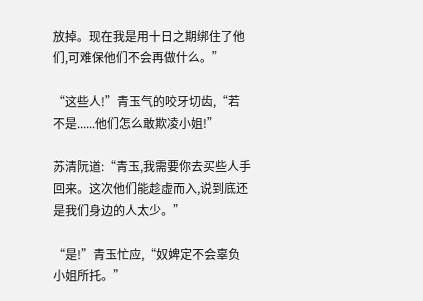放掉。现在我是用十日之期绑住了他们,可难保他们不会再做什么。”

“这些人!”青玉气的咬牙切齿,“若不是......他们怎么敢欺凌小姐!”

苏清阮道:“青玉,我需要你去买些人手回来。这次他们能趁虚而入,说到底还是我们身边的人太少。”

“是!”青玉忙应,“奴婢定不会辜负小姐所托。”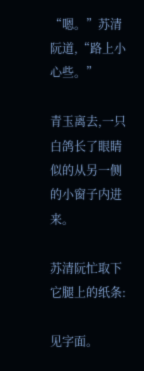“嗯。”苏清阮道,“路上小心些。”

青玉离去,一只白鸽长了眼睛似的从另一侧的小窗子内进来。

苏清阮忙取下它腿上的纸条:

见字面。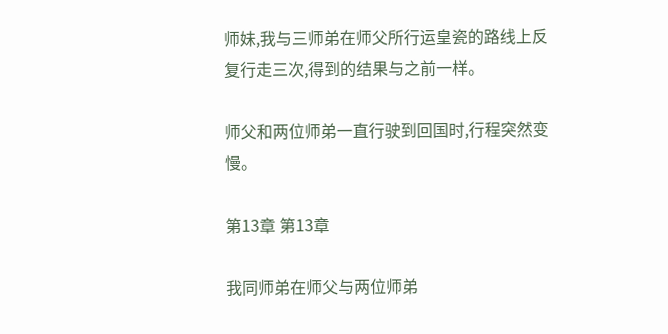师妹,我与三师弟在师父所行运皇瓷的路线上反复行走三次,得到的结果与之前一样。

师父和两位师弟一直行驶到回国时,行程突然变慢。

第13章 第13章

我同师弟在师父与两位师弟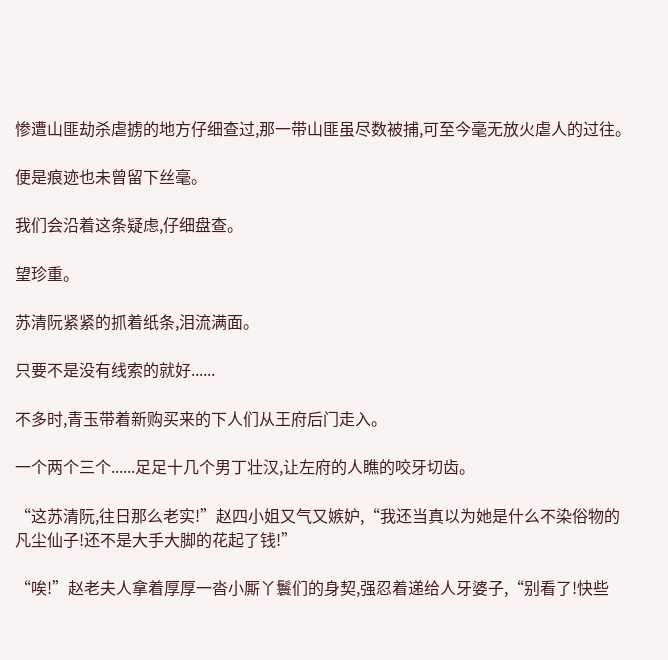惨遭山匪劫杀虐掳的地方仔细查过,那一带山匪虽尽数被捕,可至今毫无放火虐人的过往。

便是痕迹也未曾留下丝毫。

我们会沿着这条疑虑,仔细盘查。

望珍重。

苏清阮紧紧的抓着纸条,泪流满面。

只要不是没有线索的就好......

不多时,青玉带着新购买来的下人们从王府后门走入。

一个两个三个......足足十几个男丁壮汉,让左府的人瞧的咬牙切齿。

“这苏清阮,往日那么老实!”赵四小姐又气又嫉妒,“我还当真以为她是什么不染俗物的凡尘仙子!还不是大手大脚的花起了钱!”

“唉!”赵老夫人拿着厚厚一沓小厮丫鬟们的身契,强忍着递给人牙婆子,“别看了!快些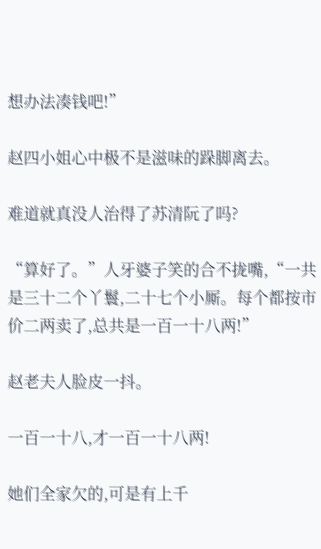想办法凑钱吧!”

赵四小姐心中极不是滋味的跺脚离去。

难道就真没人治得了苏清阮了吗?

“算好了。”人牙婆子笑的合不拢嘴,“一共是三十二个丫鬟,二十七个小厮。每个都按市价二两卖了,总共是一百一十八两!”

赵老夫人脸皮一抖。

一百一十八,才一百一十八两!

她们全家欠的,可是有上千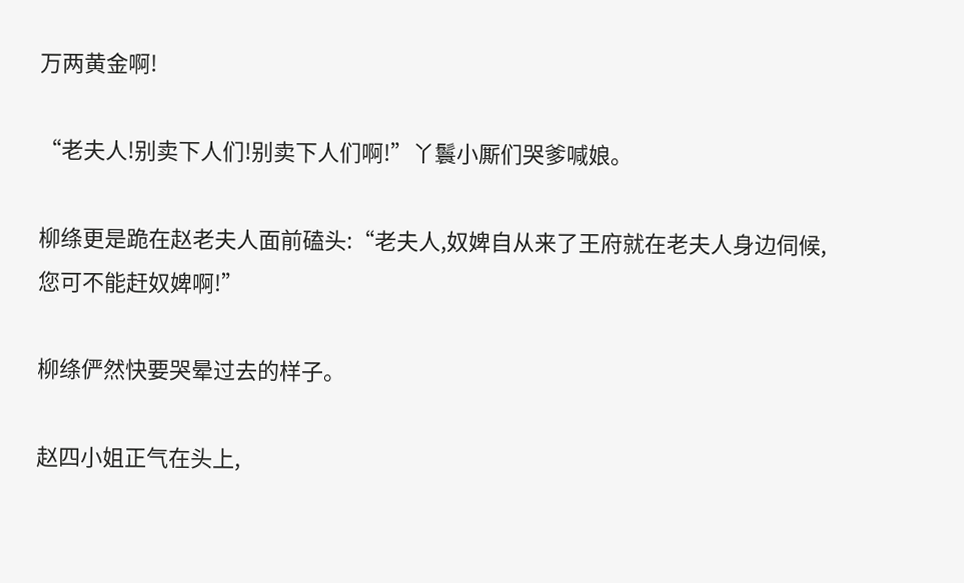万两黄金啊!

“老夫人!别卖下人们!别卖下人们啊!”丫鬟小厮们哭爹喊娘。

柳绦更是跪在赵老夫人面前磕头:“老夫人,奴婢自从来了王府就在老夫人身边伺候,您可不能赶奴婢啊!”

柳绦俨然快要哭晕过去的样子。

赵四小姐正气在头上,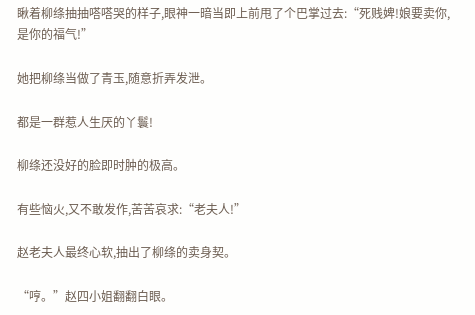瞅着柳绦抽抽嗒嗒哭的样子,眼神一暗当即上前甩了个巴掌过去:“死贱婢!娘要卖你,是你的福气!”

她把柳绦当做了青玉,随意折弄发泄。

都是一群惹人生厌的丫鬟!

柳绦还没好的脸即时肿的极高。

有些恼火,又不敢发作,苦苦哀求:“老夫人!”

赵老夫人最终心软,抽出了柳绦的卖身契。

“哼。”赵四小姐翻翻白眼。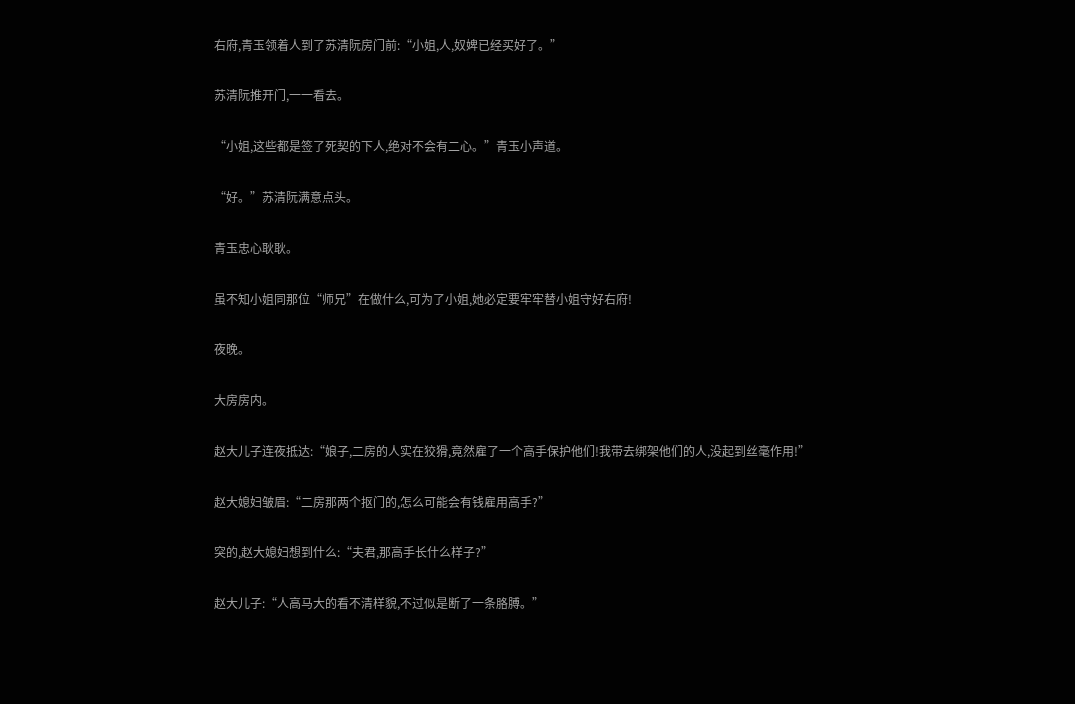右府,青玉领着人到了苏清阮房门前:“小姐,人,奴婢已经买好了。”

苏清阮推开门,一一看去。

“小姐,这些都是签了死契的下人,绝对不会有二心。”青玉小声道。

“好。”苏清阮满意点头。

青玉忠心耿耿。

虽不知小姐同那位“师兄”在做什么,可为了小姐,她必定要牢牢替小姐守好右府!

夜晚。

大房房内。

赵大儿子连夜抵达:“娘子,二房的人实在狡猾,竟然雇了一个高手保护他们!我带去绑架他们的人,没起到丝毫作用!”

赵大媳妇皱眉:“二房那两个抠门的,怎么可能会有钱雇用高手?”

突的,赵大媳妇想到什么:“夫君,那高手长什么样子?”

赵大儿子:“人高马大的看不清样貌,不过似是断了一条胳膊。”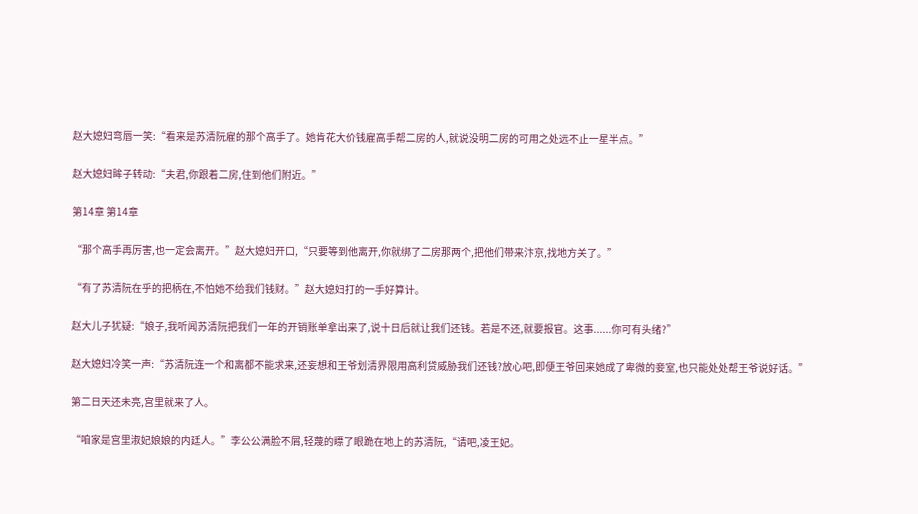赵大媳妇弯唇一笑:“看来是苏清阮雇的那个高手了。她肯花大价钱雇高手帮二房的人,就说没明二房的可用之处远不止一星半点。”

赵大媳妇眸子转动:“夫君,你跟着二房,住到他们附近。”

第14章 第14章

“那个高手再厉害,也一定会离开。”赵大媳妇开口,“只要等到他离开,你就绑了二房那两个,把他们带来汴京,找地方关了。”

“有了苏清阮在乎的把柄在,不怕她不给我们钱财。”赵大媳妇打的一手好算计。

赵大儿子犹疑:“娘子,我听闻苏清阮把我们一年的开销账单拿出来了,说十日后就让我们还钱。若是不还,就要报官。这事......你可有头绪?”

赵大媳妇冷笑一声:“苏清阮连一个和离都不能求来,还妄想和王爷划清界限用高利贷威胁我们还钱?放心吧,即便王爷回来她成了卑微的妾室,也只能处处帮王爷说好话。”

第二日天还未亮,宫里就来了人。

“咱家是宫里淑妃娘娘的内廷人。”李公公满脸不屑,轻蔑的瞟了眼跪在地上的苏清阮,“请吧,凌王妃。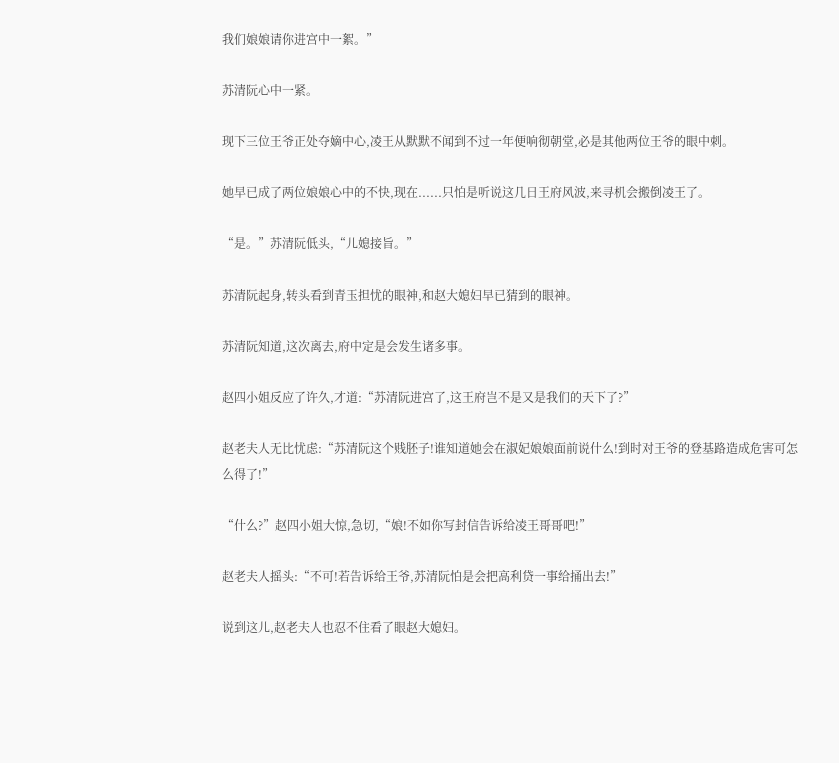我们娘娘请你进宫中一絮。”

苏清阮心中一紧。

现下三位王爷正处夺嫡中心,凌王从默默不闻到不过一年便响彻朝堂,必是其他两位王爷的眼中刺。

她早已成了两位娘娘心中的不快,现在......只怕是听说这几日王府风波,来寻机会搬倒凌王了。

“是。”苏清阮低头,“儿媳接旨。”

苏清阮起身,转头看到青玉担忧的眼神,和赵大媳妇早已猜到的眼神。

苏清阮知道,这次离去,府中定是会发生诸多事。

赵四小姐反应了许久,才道:“苏清阮进宫了,这王府岂不是又是我们的天下了?”

赵老夫人无比忧虑:“苏清阮这个贱胚子!谁知道她会在淑妃娘娘面前说什么!到时对王爷的登基路造成危害可怎么得了!”

“什么?”赵四小姐大惊,急切,“娘!不如你写封信告诉给凌王哥哥吧!”

赵老夫人摇头:“不可!若告诉给王爷,苏清阮怕是会把高利贷一事给捅出去!”

说到这儿,赵老夫人也忍不住看了眼赵大媳妇。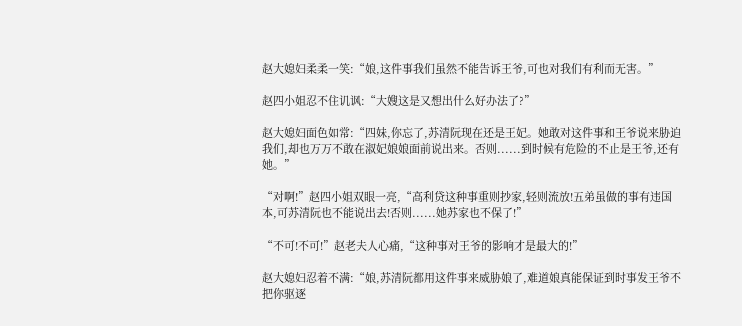赵大媳妇柔柔一笑:“娘,这件事我们虽然不能告诉王爷,可也对我们有利而无害。”

赵四小姐忍不住讥讽:“大嫂这是又想出什么好办法了?”

赵大媳妇面色如常:“四妹,你忘了,苏清阮现在还是王妃。她敢对这件事和王爷说来胁迫我们,却也万万不敢在淑妃娘娘面前说出来。否则......到时候有危险的不止是王爷,还有她。”

“对啊!”赵四小姐双眼一亮,“高利贷这种事重则抄家,轻则流放!五弟虽做的事有违国本,可苏清阮也不能说出去!否则......她苏家也不保了!”

“不可!不可!”赵老夫人心痛,“这种事对王爷的影响才是最大的!”

赵大媳妇忍着不满:“娘,苏清阮都用这件事来威胁娘了,难道娘真能保证到时事发王爷不把你驱逐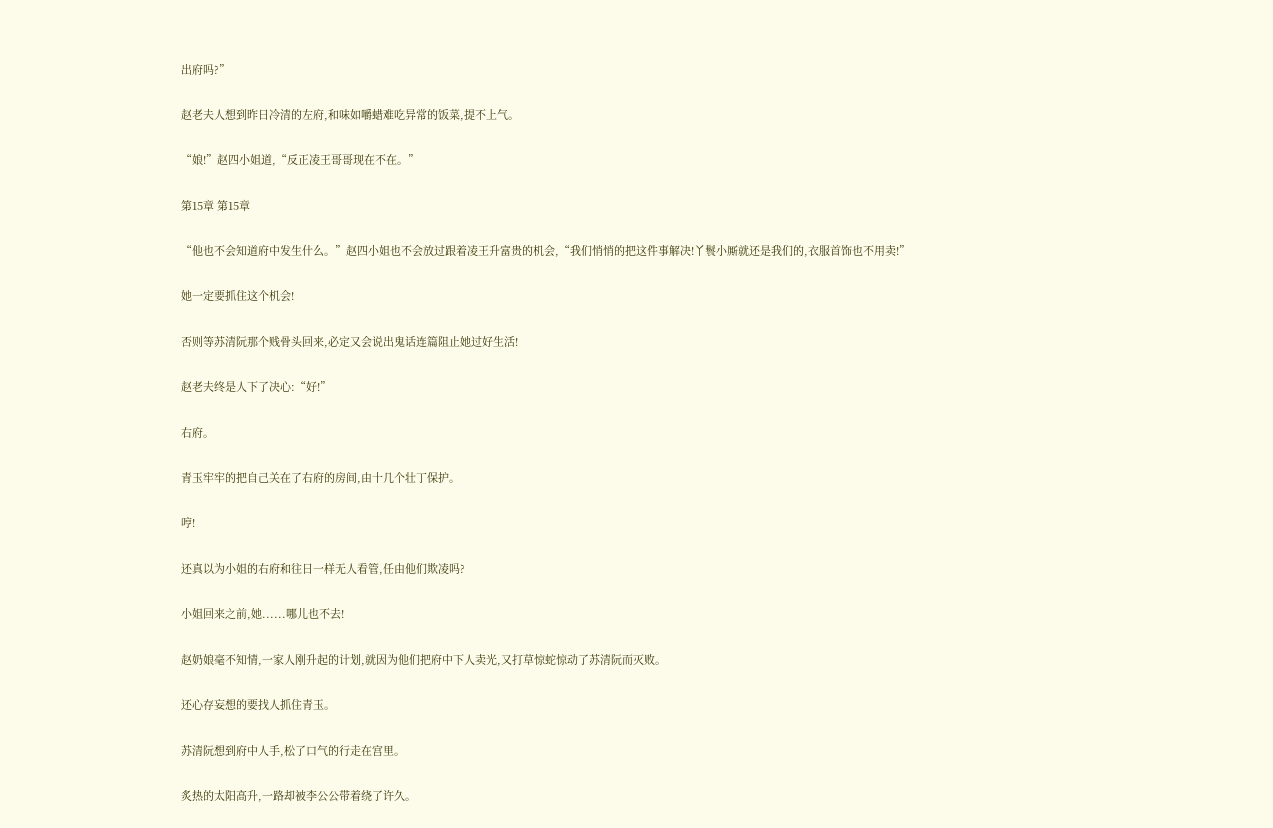出府吗?”

赵老夫人想到昨日冷清的左府,和味如嚼蜡难吃异常的饭菜,提不上气。

“娘!”赵四小姐道,“反正凌王哥哥现在不在。”

第15章 第15章

“他也不会知道府中发生什么。”赵四小姐也不会放过跟着凌王升富贵的机会,“我们悄悄的把这件事解决!丫鬟小厮就还是我们的,衣服首饰也不用卖!”

她一定要抓住这个机会!

否则等苏清阮那个贱骨头回来,必定又会说出鬼话连篇阻止她过好生活!

赵老夫终是人下了决心:“好!”

右府。

青玉牢牢的把自己关在了右府的房间,由十几个壮丁保护。

哼!

还真以为小姐的右府和往日一样无人看管,任由他们欺凌吗?

小姐回来之前,她......哪儿也不去!

赵奶娘毫不知情,一家人刚升起的计划,就因为他们把府中下人卖光,又打草惊蛇惊动了苏清阮而灭败。

还心存妄想的要找人抓住青玉。

苏清阮想到府中人手,松了口气的行走在宫里。

炙热的太阳高升,一路却被李公公带着绕了许久。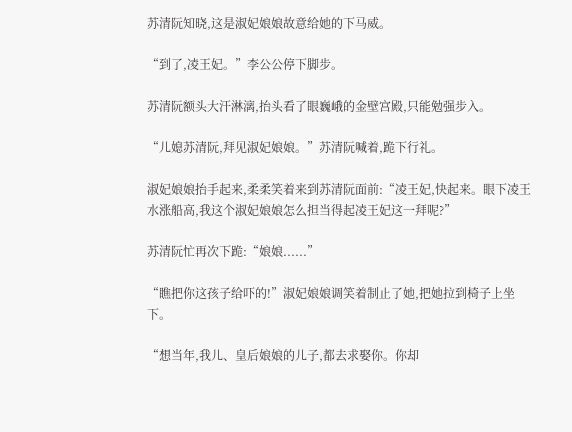苏清阮知晓,这是淑妃娘娘故意给她的下马威。

“到了,凌王妃。”李公公停下脚步。

苏清阮额头大汗淋漓,抬头看了眼巍峨的金壁宫殿,只能勉强步入。

“儿媳苏清阮,拜见淑妃娘娘。”苏清阮喊着,跪下行礼。

淑妃娘娘抬手起来,柔柔笑着来到苏清阮面前:“凌王妃,快起来。眼下凌王水涨船高,我这个淑妃娘娘怎么担当得起凌王妃这一拜呢?”

苏清阮忙再次下跪:“娘娘......”

“瞧把你这孩子给吓的!”淑妃娘娘调笑着制止了她,把她拉到椅子上坐下。

“想当年,我儿、皇后娘娘的儿子,都去求娶你。你却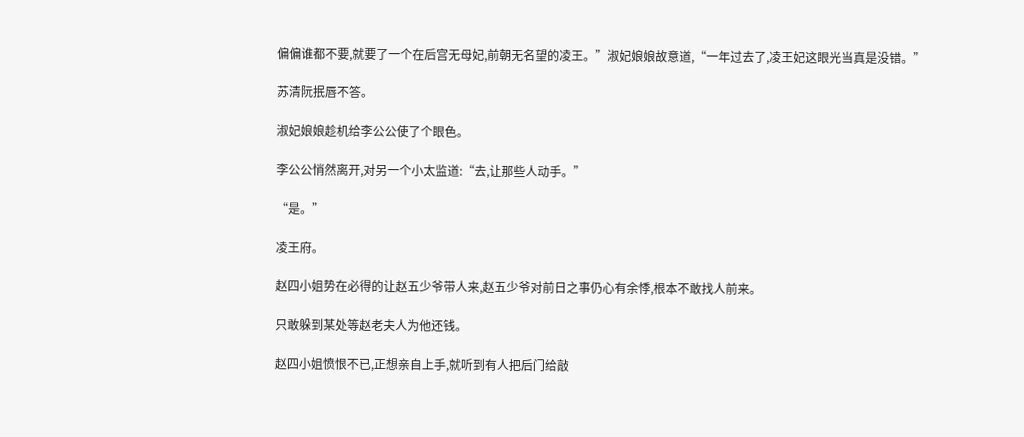偏偏谁都不要,就要了一个在后宫无母妃,前朝无名望的凌王。”淑妃娘娘故意道,“一年过去了,凌王妃这眼光当真是没错。”

苏清阮抿唇不答。

淑妃娘娘趁机给李公公使了个眼色。

李公公悄然离开,对另一个小太监道:“去,让那些人动手。”

“是。”

凌王府。

赵四小姐势在必得的让赵五少爷带人来,赵五少爷对前日之事仍心有余悸,根本不敢找人前来。

只敢躲到某处等赵老夫人为他还钱。

赵四小姐愤恨不已,正想亲自上手,就听到有人把后门给敲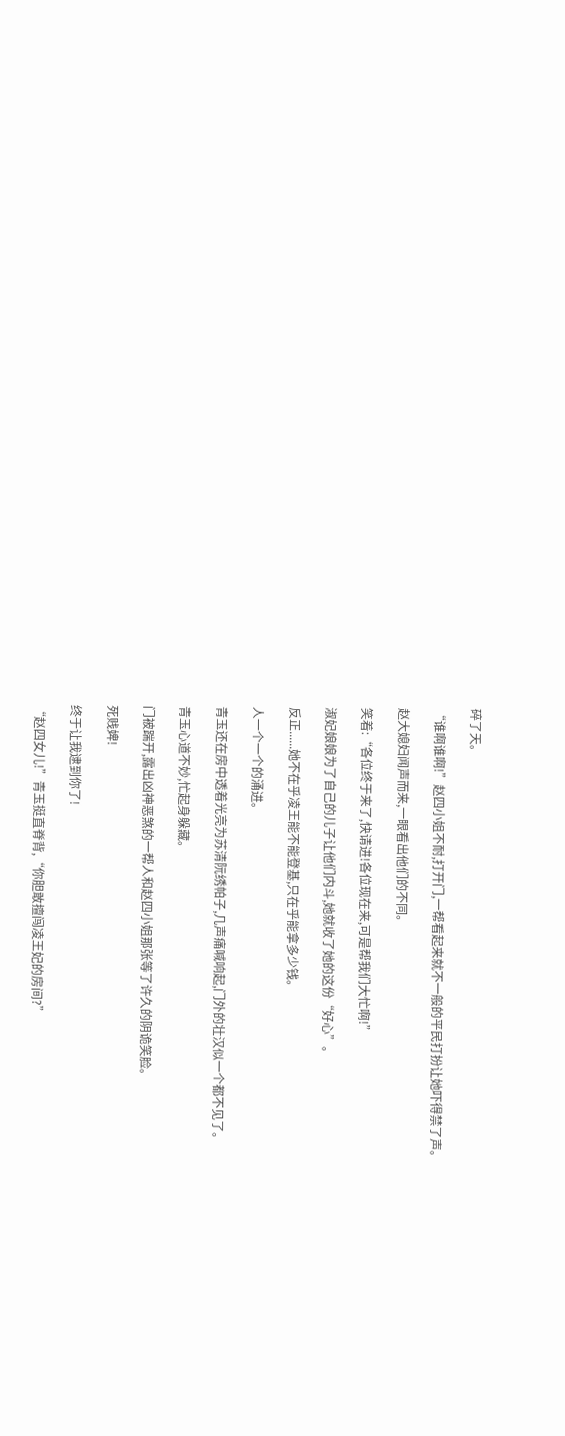碎了天。

“谁啊谁啊!”赵四小姐不耐,打开门,一帮看起来就不一般的平民打扮让她吓得禁了声。

赵大媳妇闻声而来,一眼看出他们的不同。

笑着:“各位终于来了,快请进!各位现在来,可是帮我们大忙啊!”

淑妃娘娘为了自己的儿子让他们内斗,她就收了她的这份“好心”。

反正......她不在乎凌王能不能登基,只在乎能拿多少钱。

人一个一个的涌进。

青玉还在房中透着光亮为苏清阮绣帕子,几声痛喊响起,门外的壮汉似一个都不见了。

青玉心道不妙,忙起身躲藏。

门被踹开,露出凶神恶煞的一帮人和赵四小姐那张等了许久的阴诡笑脸。

死贱婢!

终于让我逮到你了!

“赵四女儿!”青玉挺直脊背,“你胆敢擅闯凌王妃的房间?”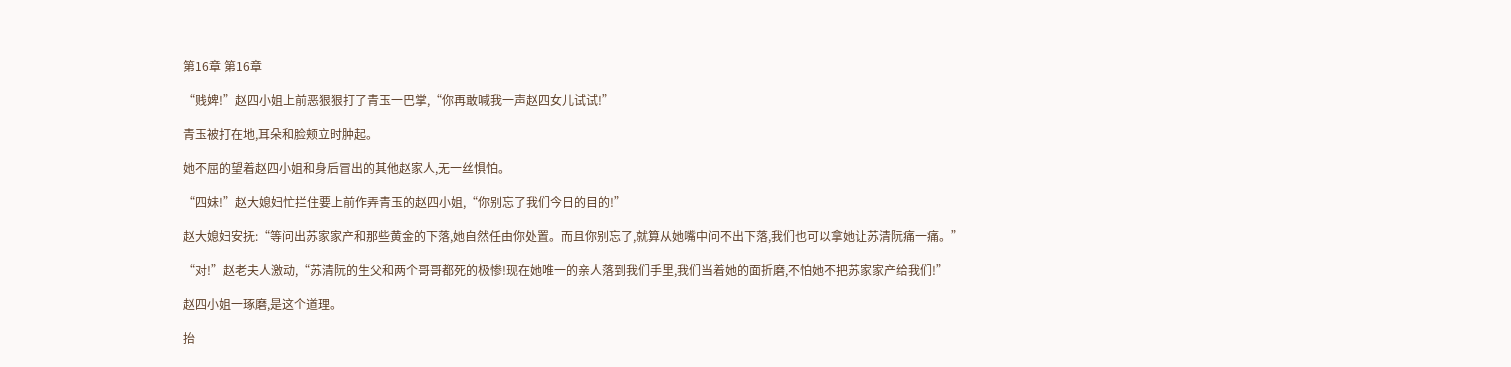第16章 第16章

“贱婢!”赵四小姐上前恶狠狠打了青玉一巴掌,“你再敢喊我一声赵四女儿试试!”

青玉被打在地,耳朵和脸颊立时肿起。

她不屈的望着赵四小姐和身后冒出的其他赵家人,无一丝惧怕。

“四妹!”赵大媳妇忙拦住要上前作弄青玉的赵四小姐,“你别忘了我们今日的目的!”

赵大媳妇安抚:“等问出苏家家产和那些黄金的下落,她自然任由你处置。而且你别忘了,就算从她嘴中问不出下落,我们也可以拿她让苏清阮痛一痛。”

“对!”赵老夫人激动,“苏清阮的生父和两个哥哥都死的极惨!现在她唯一的亲人落到我们手里,我们当着她的面折磨,不怕她不把苏家家产给我们!”

赵四小姐一琢磨,是这个道理。

抬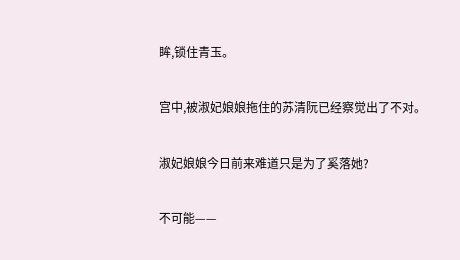眸,锁住青玉。

宫中,被淑妃娘娘拖住的苏清阮已经察觉出了不对。

淑妃娘娘今日前来难道只是为了奚落她?

不可能——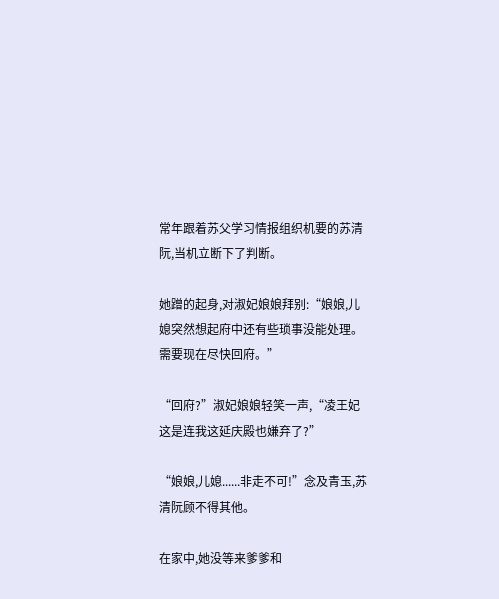常年跟着苏父学习情报组织机要的苏清阮,当机立断下了判断。

她蹭的起身,对淑妃娘娘拜别:“娘娘,儿媳突然想起府中还有些琐事没能处理。需要现在尽快回府。”

“回府?”淑妃娘娘轻笑一声,“凌王妃这是连我这延庆殿也嫌弃了?”

“娘娘,儿媳......非走不可!”念及青玉,苏清阮顾不得其他。

在家中,她没等来爹爹和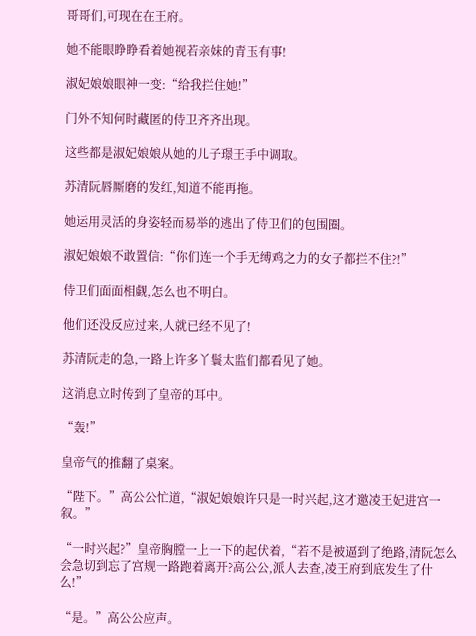哥哥们,可现在在王府。

她不能眼睁睁看着她视若亲妹的青玉有事!

淑妃娘娘眼神一变:“给我拦住她!”

门外不知何时藏匿的侍卫齐齐出现。

这些都是淑妃娘娘从她的儿子璟王手中调取。

苏清阮唇厮磨的发红,知道不能再拖。

她运用灵活的身姿轻而易举的逃出了侍卫们的包围圈。

淑妃娘娘不敢置信:“你们连一个手无缚鸡之力的女子都拦不住?!”

侍卫们面面相觑,怎么也不明白。

他们还没反应过来,人就已经不见了!

苏清阮走的急,一路上许多丫鬟太监们都看见了她。

这消息立时传到了皇帝的耳中。

“轰!”

皇帝气的推翻了桌案。

“陛下。”高公公忙道,“淑妃娘娘许只是一时兴起,这才邀凌王妃进宫一叙。”

“一时兴起?”皇帝胸膛一上一下的起伏着,“若不是被逼到了绝路,清阮怎么会急切到忘了宫规一路跑着离开?高公公,派人去查,凌王府到底发生了什么!”

“是。”高公公应声。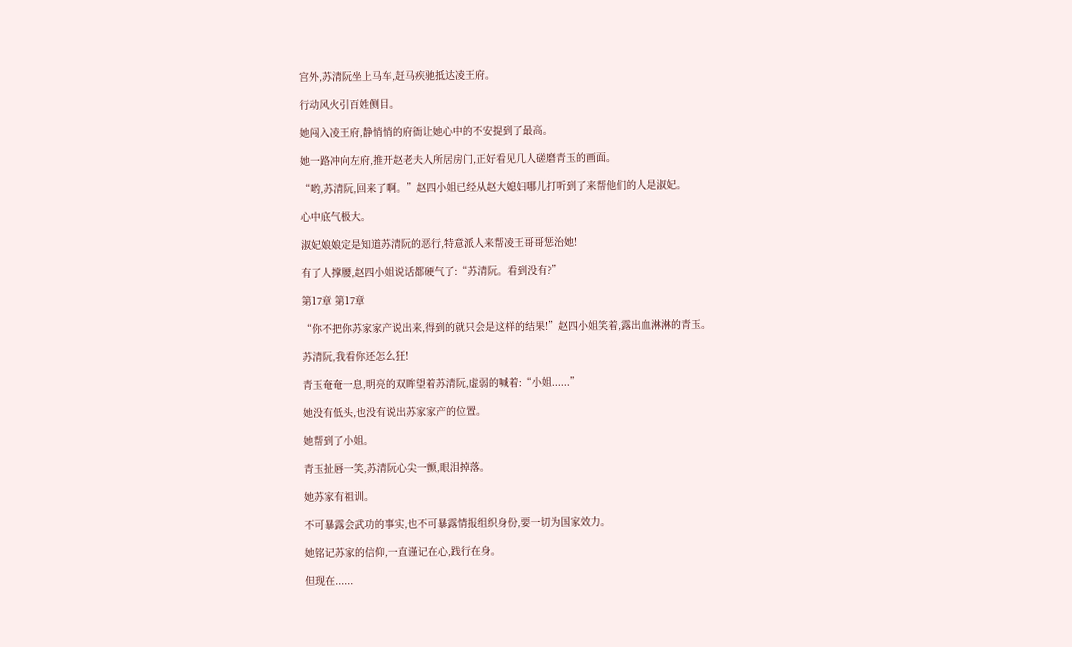宫外,苏清阮坐上马车,赶马疾驰抵达凌王府。

行动风火引百姓侧目。

她闯入凌王府,静悄悄的府衙让她心中的不安提到了最高。

她一路冲向左府,推开赵老夫人所居房门,正好看见几人磋磨青玉的画面。

“哟,苏清阮,回来了啊。”赵四小姐已经从赵大媳妇哪儿打听到了来帮他们的人是淑妃。

心中底气极大。

淑妃娘娘定是知道苏清阮的恶行,特意派人来帮凌王哥哥惩治她!

有了人撑腰,赵四小姐说话都硬气了:“苏清阮。看到没有?”

第17章 第17章

“你不把你苏家家产说出来,得到的就只会是这样的结果!”赵四小姐笑着,露出血淋淋的青玉。

苏清阮,我看你还怎么狂!

青玉奄奄一息,明亮的双眸望着苏清阮,虚弱的喊着:“小姐......”

她没有低头,也没有说出苏家家产的位置。

她帮到了小姐。

青玉扯唇一笑,苏清阮心尖一颤,眼泪掉落。

她苏家有祖训。

不可暴露会武功的事实,也不可暴露情报组织身份,要一切为国家效力。

她铭记苏家的信仰,一直谨记在心,践行在身。

但现在......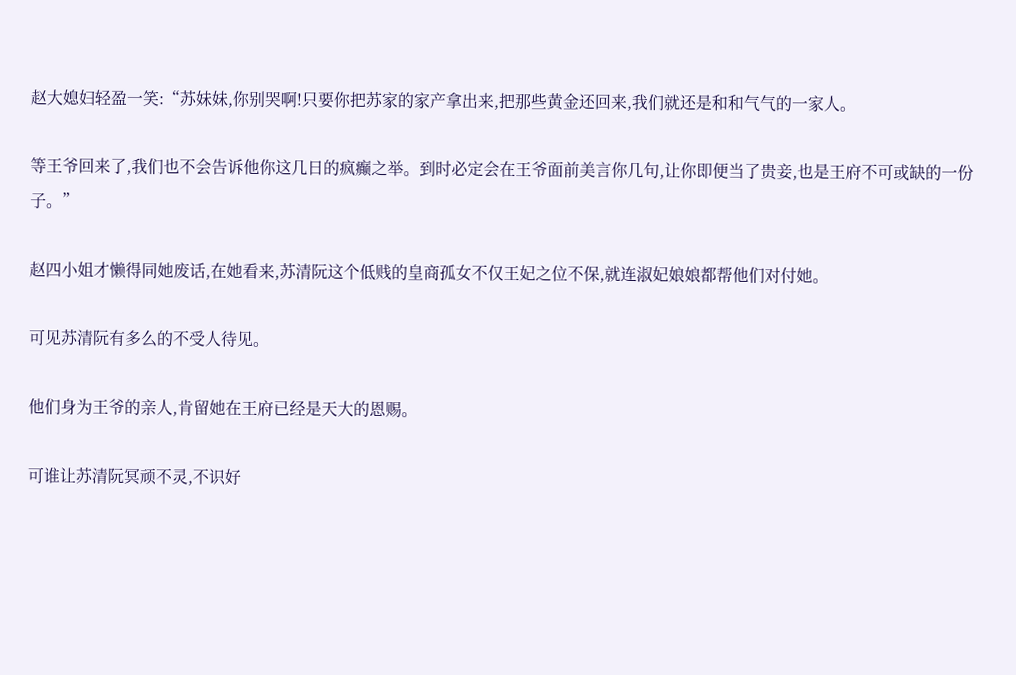赵大媳妇轻盈一笑:“苏妹妹,你别哭啊!只要你把苏家的家产拿出来,把那些黄金还回来,我们就还是和和气气的一家人。

等王爷回来了,我们也不会告诉他你这几日的疯癫之举。到时必定会在王爷面前美言你几句,让你即便当了贵妾,也是王府不可或缺的一份子。”

赵四小姐才懒得同她废话,在她看来,苏清阮这个低贱的皇商孤女不仅王妃之位不保,就连淑妃娘娘都帮他们对付她。

可见苏清阮有多么的不受人待见。

他们身为王爷的亲人,肯留她在王府已经是天大的恩赐。

可谁让苏清阮冥顽不灵,不识好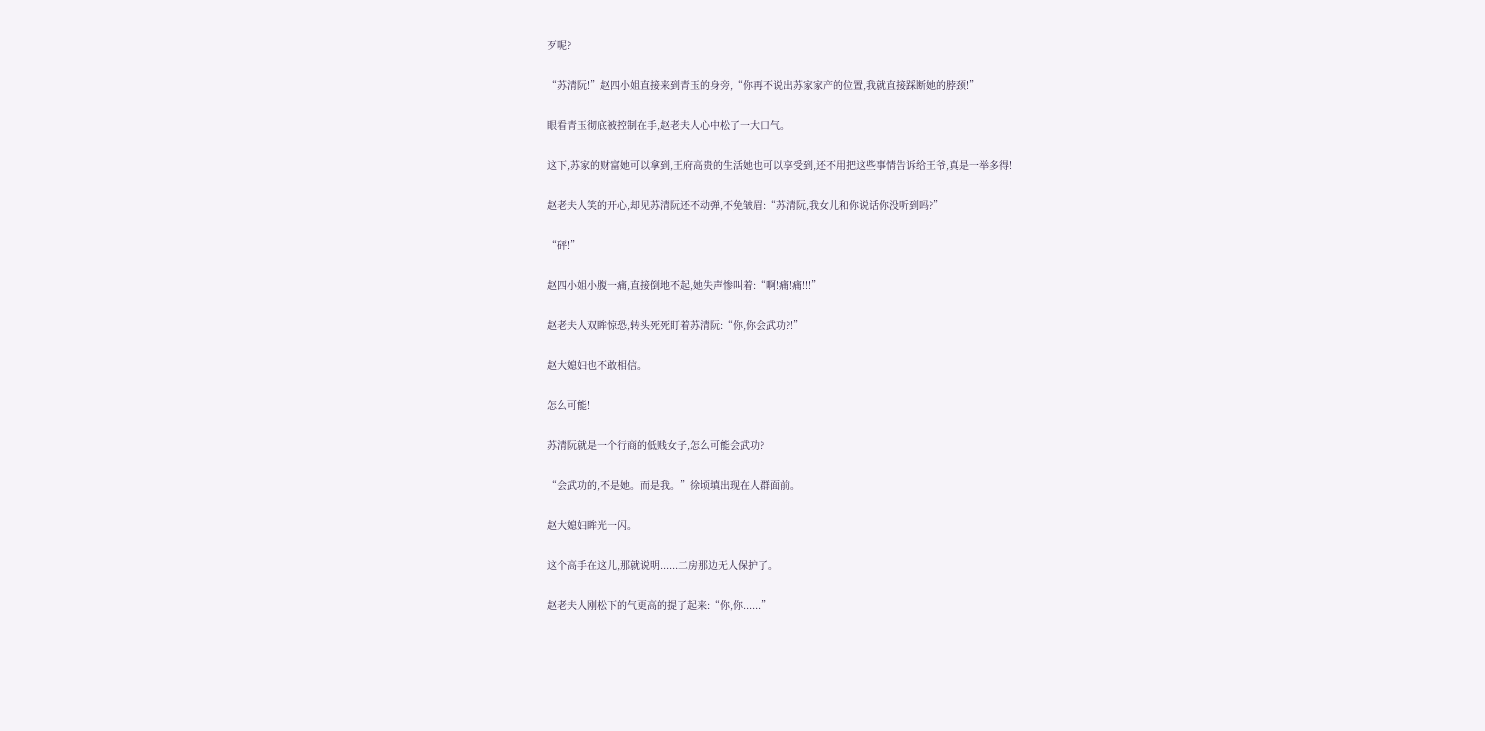歹呢?

“苏清阮!”赵四小姐直接来到青玉的身旁,“你再不说出苏家家产的位置,我就直接踩断她的脖颈!”

眼看青玉彻底被控制在手,赵老夫人心中松了一大口气。

这下,苏家的财富她可以拿到,王府高贵的生活她也可以享受到,还不用把这些事情告诉给王爷,真是一举多得!

赵老夫人笑的开心,却见苏清阮还不动弹,不免皱眉:“苏清阮,我女儿和你说话你没听到吗?”

“砰!”

赵四小姐小腹一痛,直接倒地不起,她失声惨叫着:“啊!痛!痛!!!”

赵老夫人双眸惊恐,转头死死盯着苏清阮:“你,你会武功?!”

赵大媳妇也不敢相信。

怎么可能!

苏清阮就是一个行商的低贱女子,怎么可能会武功?

“会武功的,不是她。而是我。”徐顷填出现在人群面前。

赵大媳妇眸光一闪。

这个高手在这儿,那就说明......二房那边无人保护了。

赵老夫人刚松下的气更高的提了起来:“你,你......”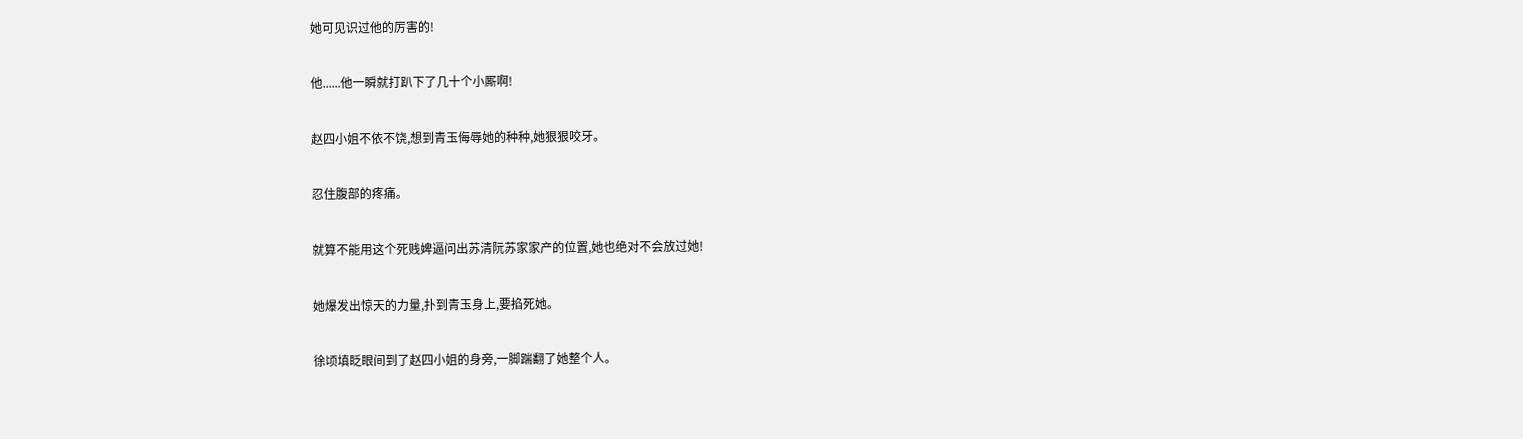她可见识过他的厉害的!

他......他一瞬就打趴下了几十个小厮啊!

赵四小姐不依不饶,想到青玉侮辱她的种种,她狠狠咬牙。

忍住腹部的疼痛。

就算不能用这个死贱婢逼问出苏清阮苏家家产的位置,她也绝对不会放过她!

她爆发出惊天的力量,扑到青玉身上,要掐死她。

徐顷填眨眼间到了赵四小姐的身旁,一脚踹翻了她整个人。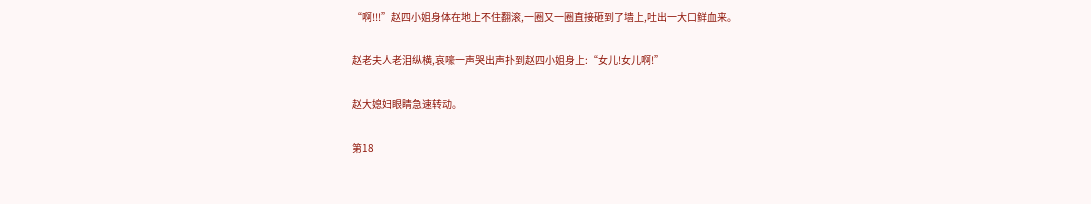“啊!!!”赵四小姐身体在地上不住翻滚,一圈又一圈直接砸到了墙上,吐出一大口鲜血来。

赵老夫人老泪纵横,哀嚎一声哭出声扑到赵四小姐身上:“女儿!女儿啊!”

赵大媳妇眼睛急速转动。

第18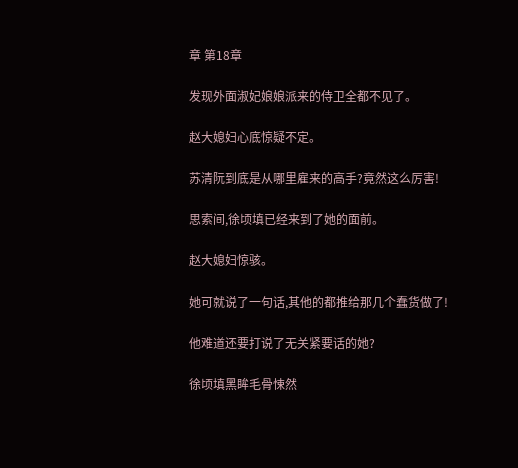章 第18章

发现外面淑妃娘娘派来的侍卫全都不见了。

赵大媳妇心底惊疑不定。

苏清阮到底是从哪里雇来的高手?竟然这么厉害!

思索间,徐顷填已经来到了她的面前。

赵大媳妇惊骇。

她可就说了一句话,其他的都推给那几个蠢货做了!

他难道还要打说了无关紧要话的她?

徐顷填黑眸毛骨悚然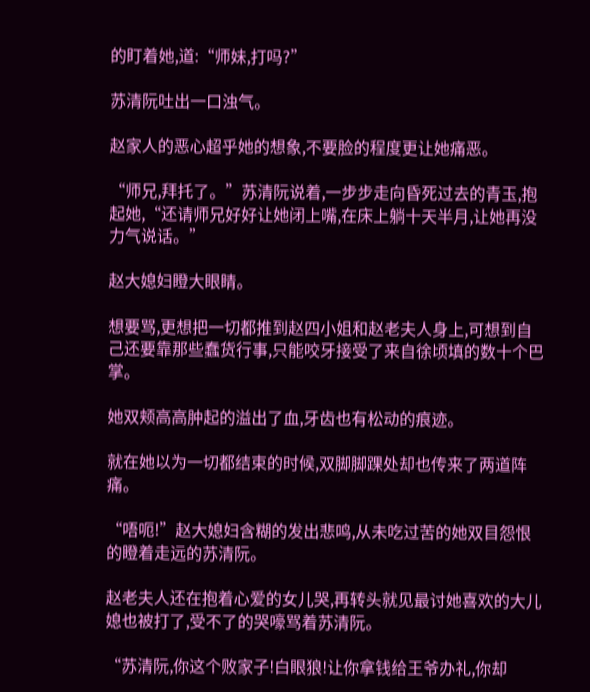的盯着她,道:“师妹,打吗?”

苏清阮吐出一口浊气。

赵家人的恶心超乎她的想象,不要脸的程度更让她痛恶。

“师兄,拜托了。”苏清阮说着,一步步走向昏死过去的青玉,抱起她,“还请师兄好好让她闭上嘴,在床上躺十天半月,让她再没力气说话。”

赵大媳妇瞪大眼睛。

想要骂,更想把一切都推到赵四小姐和赵老夫人身上,可想到自己还要靠那些蠢货行事,只能咬牙接受了来自徐顷填的数十个巴掌。

她双颊高高肿起的溢出了血,牙齿也有松动的痕迹。

就在她以为一切都结束的时候,双脚脚踝处却也传来了两道阵痛。

“唔呃!”赵大媳妇含糊的发出悲鸣,从未吃过苦的她双目怨恨的瞪着走远的苏清阮。

赵老夫人还在抱着心爱的女儿哭,再转头就见最讨她喜欢的大儿媳也被打了,受不了的哭嚎骂着苏清阮。

“苏清阮,你这个败家子!白眼狼!让你拿钱给王爷办礼,你却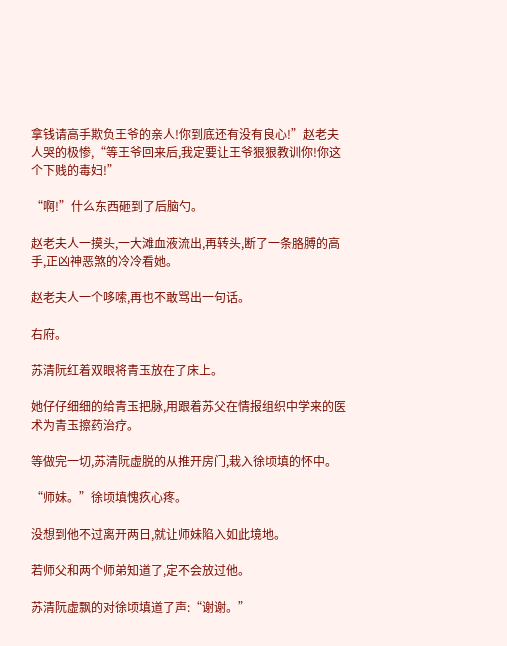拿钱请高手欺负王爷的亲人!你到底还有没有良心!”赵老夫人哭的极惨,“等王爷回来后,我定要让王爷狠狠教训你!你这个下贱的毒妇!”

“啊!”什么东西砸到了后脑勺。

赵老夫人一摸头,一大滩血液流出,再转头,断了一条胳膊的高手,正凶神恶煞的冷冷看她。

赵老夫人一个哆嗦,再也不敢骂出一句话。

右府。

苏清阮红着双眼将青玉放在了床上。

她仔仔细细的给青玉把脉,用跟着苏父在情报组织中学来的医术为青玉擦药治疗。

等做完一切,苏清阮虚脱的从推开房门,栽入徐顷填的怀中。

“师妹。”徐顷填愧疚心疼。

没想到他不过离开两日,就让师妹陷入如此境地。

若师父和两个师弟知道了,定不会放过他。

苏清阮虚飘的对徐顷填道了声:“谢谢。”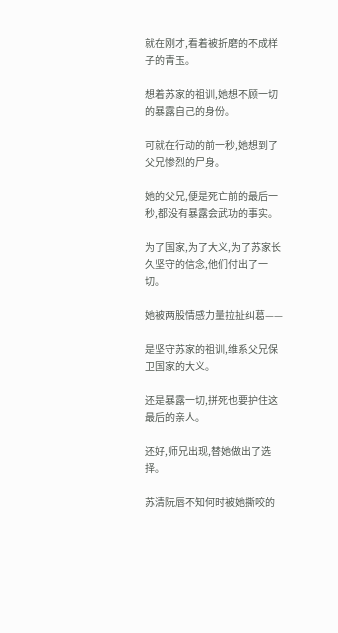就在刚才,看着被折磨的不成样子的青玉。

想着苏家的祖训,她想不顾一切的暴露自己的身份。

可就在行动的前一秒,她想到了父兄惨烈的尸身。

她的父兄,便是死亡前的最后一秒,都没有暴露会武功的事实。

为了国家,为了大义,为了苏家长久坚守的信念,他们付出了一切。

她被两股情感力量拉扯纠葛——

是坚守苏家的祖训,维系父兄保卫国家的大义。

还是暴露一切,拼死也要护住这最后的亲人。

还好,师兄出现,替她做出了选择。

苏清阮唇不知何时被她撕咬的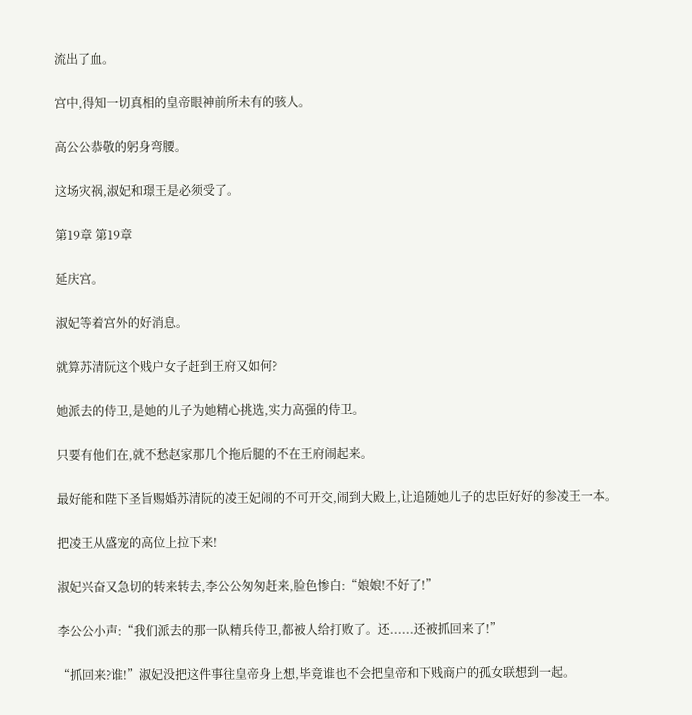流出了血。

宫中,得知一切真相的皇帝眼神前所未有的骇人。

高公公恭敬的躬身弯腰。

这场灾祸,淑妃和璟王是必须受了。

第19章 第19章

延庆宫。

淑妃等着宫外的好消息。

就算苏清阮这个贱户女子赶到王府又如何?

她派去的侍卫,是她的儿子为她精心挑选,实力高强的侍卫。

只要有他们在,就不愁赵家那几个拖后腿的不在王府闹起来。

最好能和陛下圣旨赐婚苏清阮的凌王妃闹的不可开交,闹到大殿上,让追随她儿子的忠臣好好的参凌王一本。

把凌王从盛宠的高位上拉下来!

淑妃兴奋又急切的转来转去,李公公匆匆赶来,脸色惨白:“娘娘!不好了!”

李公公小声:“我们派去的那一队精兵侍卫,都被人给打败了。还......还被抓回来了!”

“抓回来?谁!”淑妃没把这件事往皇帝身上想,毕竟谁也不会把皇帝和下贱商户的孤女联想到一起。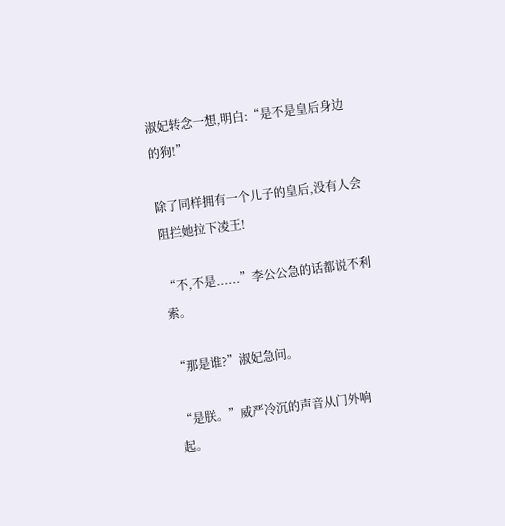淑妃转念一想,明白:“是不是皇后身边的狗!”

除了同样拥有一个儿子的皇后,没有人会阻拦她拉下凌王!

“不,不是......”李公公急的话都说不利索。

“那是谁?”淑妃急问。

“是朕。”威严冷沉的声音从门外响起。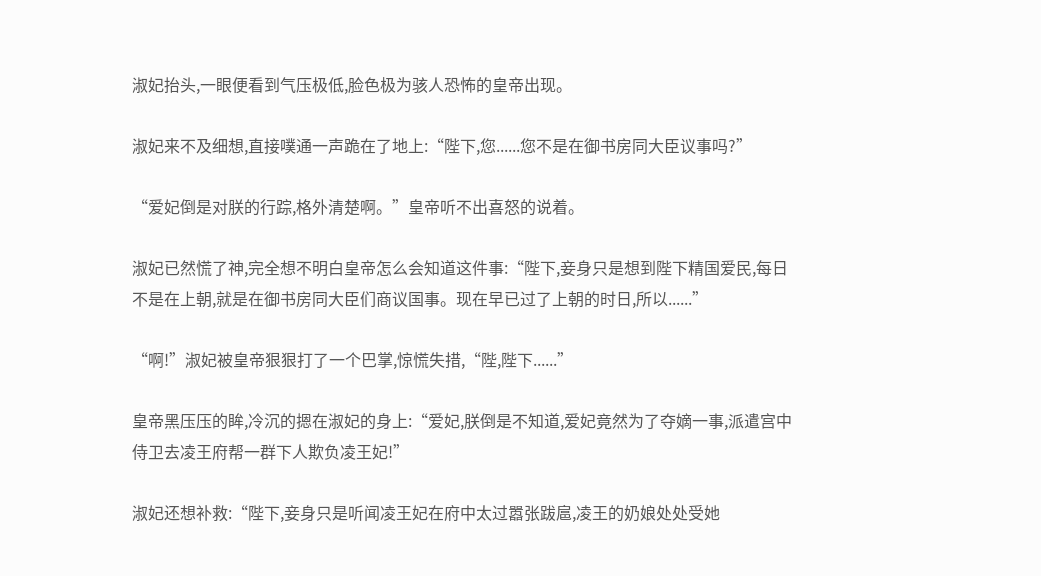淑妃抬头,一眼便看到气压极低,脸色极为骇人恐怖的皇帝出现。

淑妃来不及细想,直接噗通一声跪在了地上:“陛下,您......您不是在御书房同大臣议事吗?”

“爱妃倒是对朕的行踪,格外清楚啊。”皇帝听不出喜怒的说着。

淑妃已然慌了神,完全想不明白皇帝怎么会知道这件事:“陛下,妾身只是想到陛下精国爱民,每日不是在上朝,就是在御书房同大臣们商议国事。现在早已过了上朝的时日,所以......”

“啊!”淑妃被皇帝狠狠打了一个巴掌,惊慌失措,“陛,陛下......”

皇帝黑压压的眸,冷沉的摁在淑妃的身上:“爱妃,朕倒是不知道,爱妃竟然为了夺嫡一事,派遣宫中侍卫去凌王府帮一群下人欺负凌王妃!”

淑妃还想补救:“陛下,妾身只是听闻凌王妃在府中太过嚣张跋扈,凌王的奶娘处处受她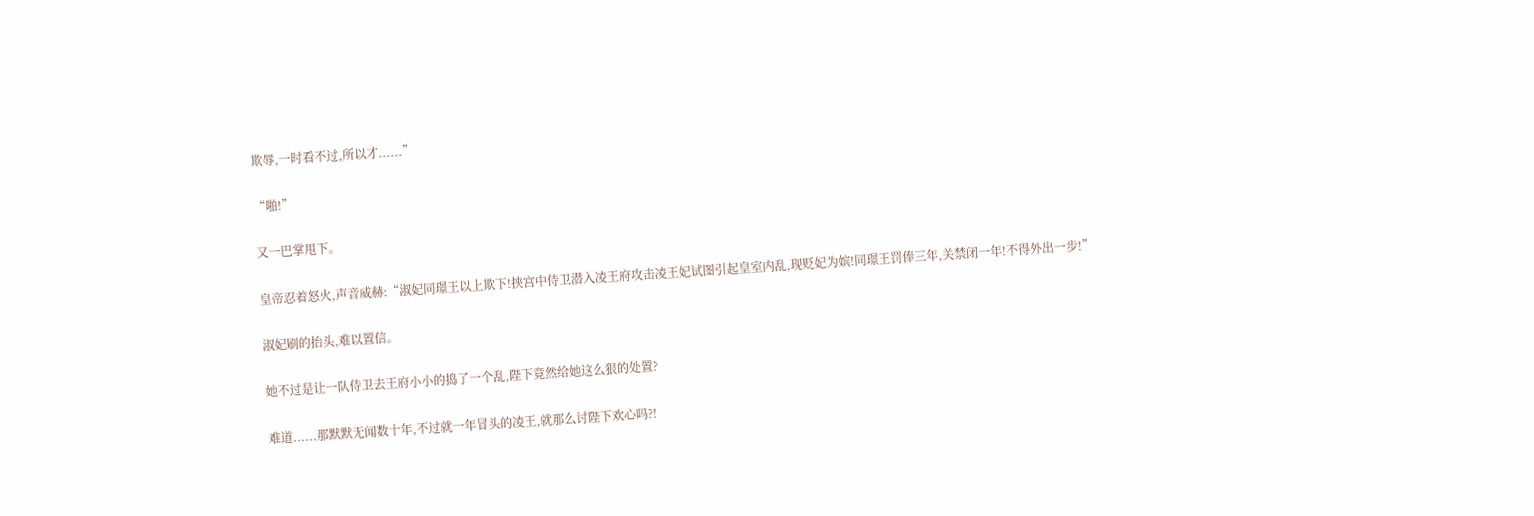欺辱,一时看不过,所以才......”

“啪!”

又一巴掌甩下。

皇帝忍着怒火,声音威赫:“淑妃同璟王以上欺下!挟宫中侍卫潜入凌王府攻击凌王妃试图引起皇室内乱,现贬妃为嫔!同璟王罚俸三年,关禁闭一年!不得外出一步!”

淑妃刷的抬头,难以置信。

她不过是让一队侍卫去王府小小的捣了一个乱,陛下竟然给她这么狠的处置?

难道......那默默无闻数十年,不过就一年冒头的凌王,就那么讨陛下欢心吗?!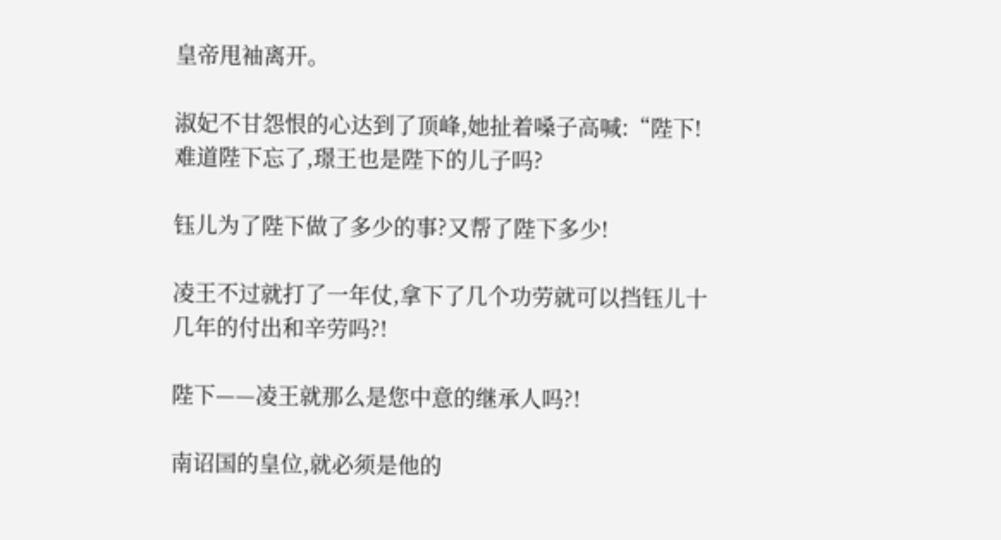皇帝甩袖离开。

淑妃不甘怨恨的心达到了顶峰,她扯着嗓子高喊:“陛下!难道陛下忘了,璟王也是陛下的儿子吗?

钰儿为了陛下做了多少的事?又帮了陛下多少!

凌王不过就打了一年仗,拿下了几个功劳就可以挡钰儿十几年的付出和辛劳吗?!

陛下——凌王就那么是您中意的继承人吗?!

南诏国的皇位,就必须是他的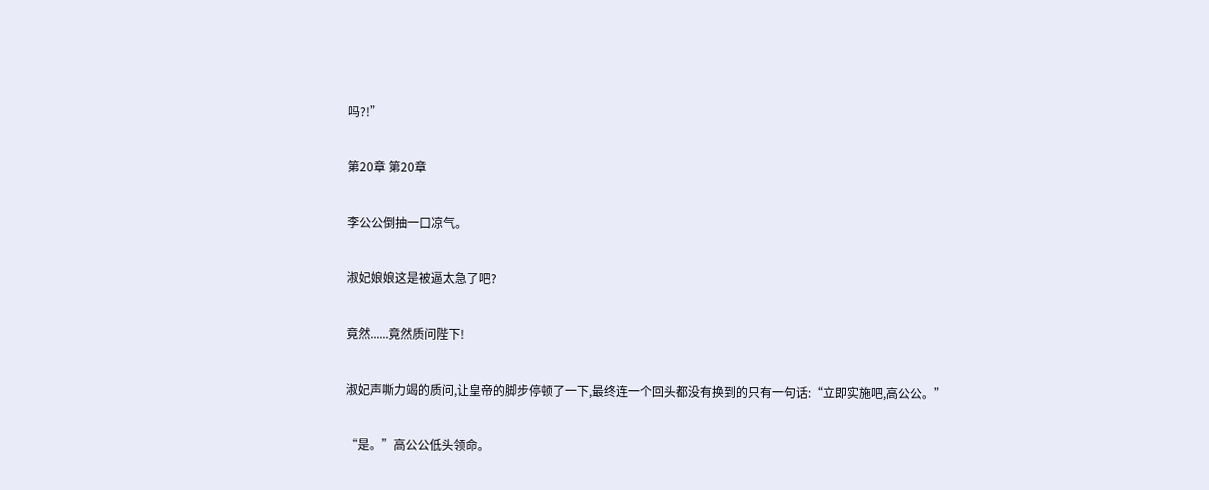吗?!”

第20章 第20章

李公公倒抽一口凉气。

淑妃娘娘这是被逼太急了吧?

竟然......竟然质问陛下!

淑妃声嘶力竭的质问,让皇帝的脚步停顿了一下,最终连一个回头都没有换到的只有一句话:“立即实施吧,高公公。”

“是。”高公公低头领命。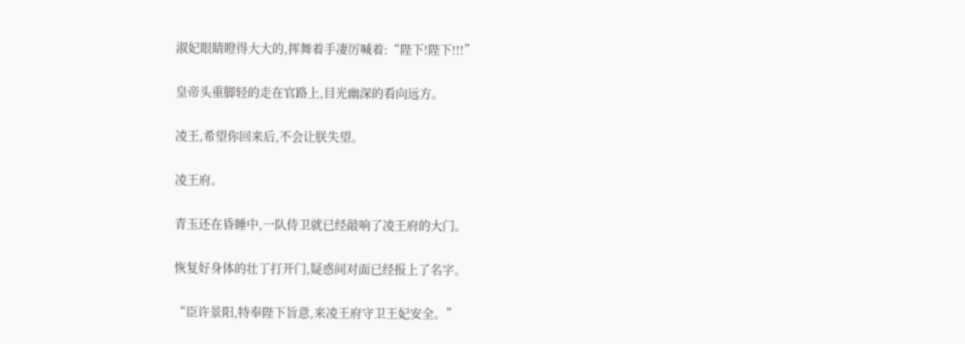淑妃眼睛瞪得大大的,挥舞着手凄厉喊着:“陛下!陛下!!!”

皇帝头重脚轻的走在官路上,目光幽深的看向远方。

凌王,希望你回来后,不会让朕失望。

凌王府。

青玉还在昏睡中,一队侍卫就已经敲响了凌王府的大门。

恢复好身体的壮丁打开门,疑惑间对面已经报上了名字。

“臣许景阳,特奉陛下旨意,来凌王府守卫王妃安全。”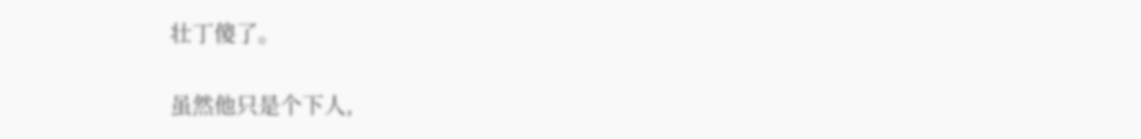壮丁傻了。

虽然他只是个下人,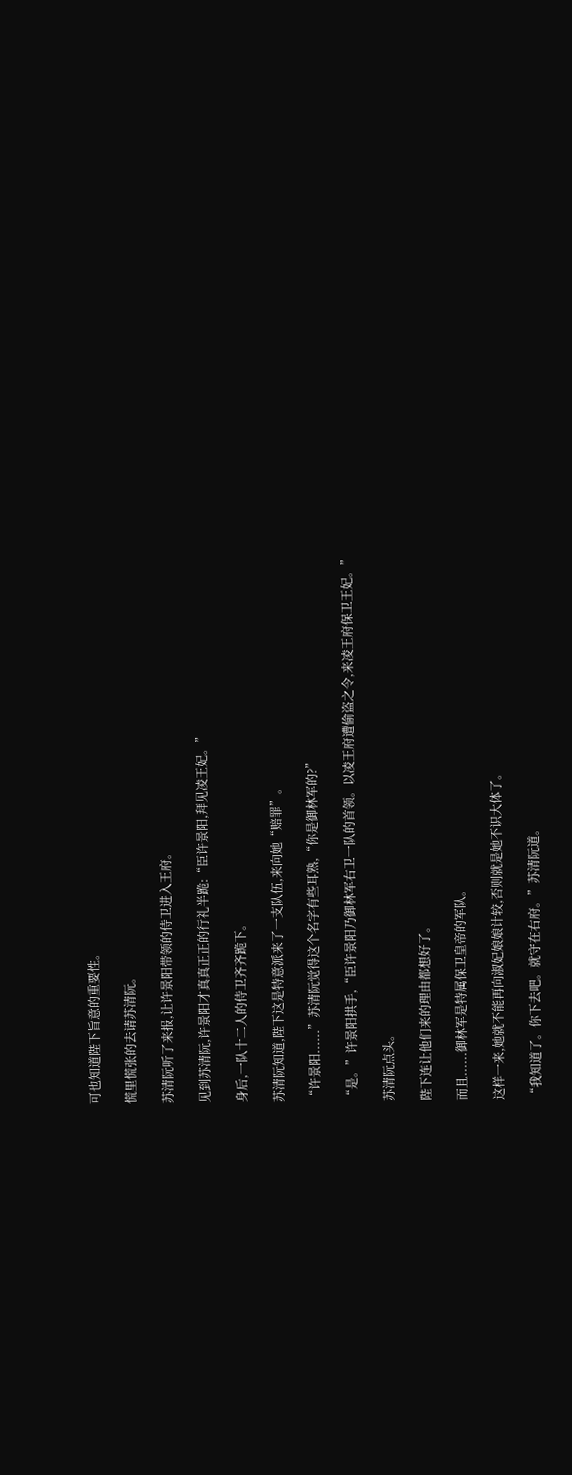可也知道陛下旨意的重要性。

慌里慌张的去请苏清阮。

苏清阮听了来报,让许景阳带领的侍卫进入王府。

见到苏清阮,许景阳才真真正正的行礼半跪:“臣许景阳,拜见凌王妃。”

身后,一队十二人的侍卫齐齐跪下。

苏清阮知道,陛下这是特意派来了一支队伍,来向她“赔罪”。

“许景阳......”苏清阮觉得这个名字有些耳熟,“你是御林军的?”

“是。”许景阳拱手,“臣许景阳乃御林军右卫一队的首领。以凌王府遭偷盗之令,来凌王府保卫王妃。”

苏清阮点头。

陛下连让他们来的理由都想好了。

而且......御林军是特属保卫皇帝的军队。

这样一来,她就不能再向淑妃娘娘计较,否则就是她不识大体了。

“我知道了。你下去吧。就守在右府。”苏清阮道。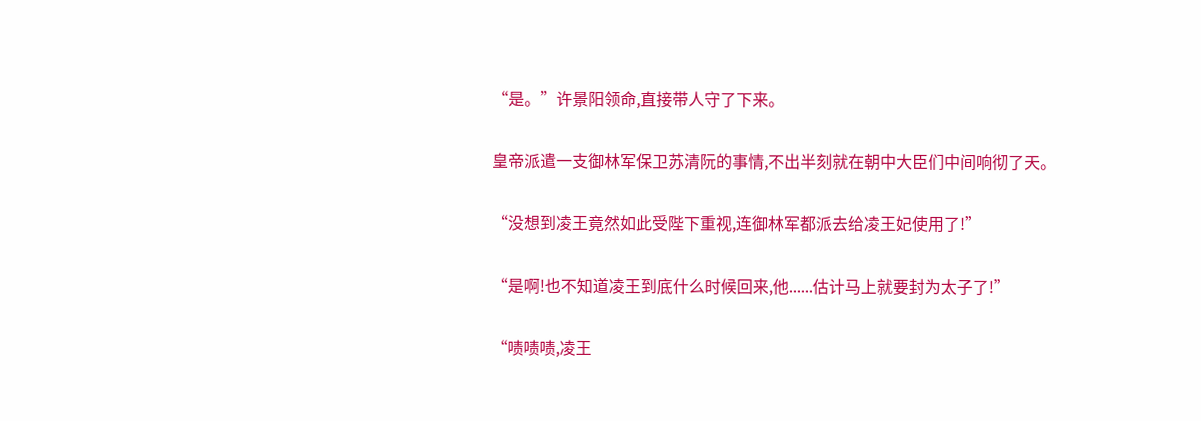“是。”许景阳领命,直接带人守了下来。

皇帝派遣一支御林军保卫苏清阮的事情,不出半刻就在朝中大臣们中间响彻了天。

“没想到凌王竟然如此受陛下重视,连御林军都派去给凌王妃使用了!”

“是啊!也不知道凌王到底什么时候回来,他......估计马上就要封为太子了!”

“啧啧啧,凌王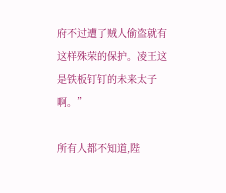府不过遭了贼人偷盗就有这样殊荣的保护。凌王这是铁板钉钉的未来太子啊。”

所有人都不知道,陛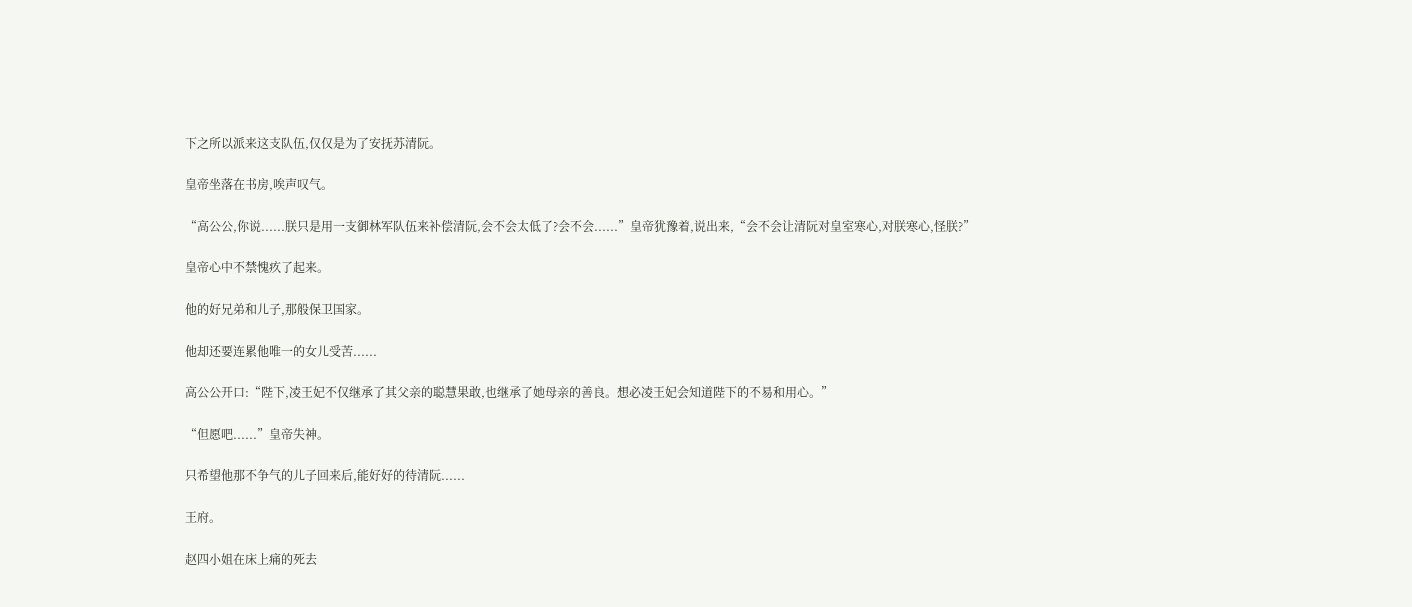下之所以派来这支队伍,仅仅是为了安抚苏清阮。

皇帝坐落在书房,唉声叹气。

“高公公,你说......朕只是用一支御林军队伍来补偿清阮,会不会太低了?会不会......”皇帝犹豫着,说出来,“会不会让清阮对皇室寒心,对朕寒心,怪朕?”

皇帝心中不禁愧疚了起来。

他的好兄弟和儿子,那般保卫国家。

他却还要连累他唯一的女儿受苦......

高公公开口:“陛下,凌王妃不仅继承了其父亲的聪慧果敢,也继承了她母亲的善良。想必凌王妃会知道陛下的不易和用心。”

“但愿吧......”皇帝失神。

只希望他那不争气的儿子回来后,能好好的待清阮......

王府。

赵四小姐在床上痛的死去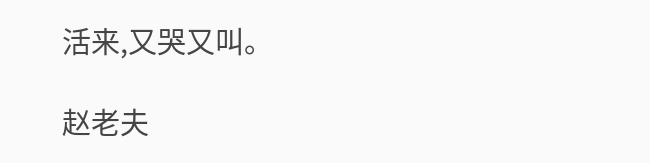活来,又哭又叫。

赵老夫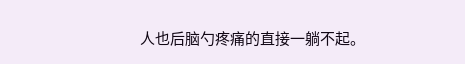人也后脑勺疼痛的直接一躺不起。